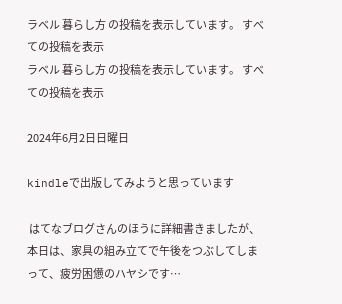ラベル 暮らし方 の投稿を表示しています。 すべての投稿を表示
ラベル 暮らし方 の投稿を表示しています。 すべての投稿を表示

2024年6月2日日曜日

kindleで出版してみようと思っています

 はてなブログさんのほうに詳細書きましたが、本日は、家具の組み立てで午後をつぶしてしまって、疲労困憊のハヤシです…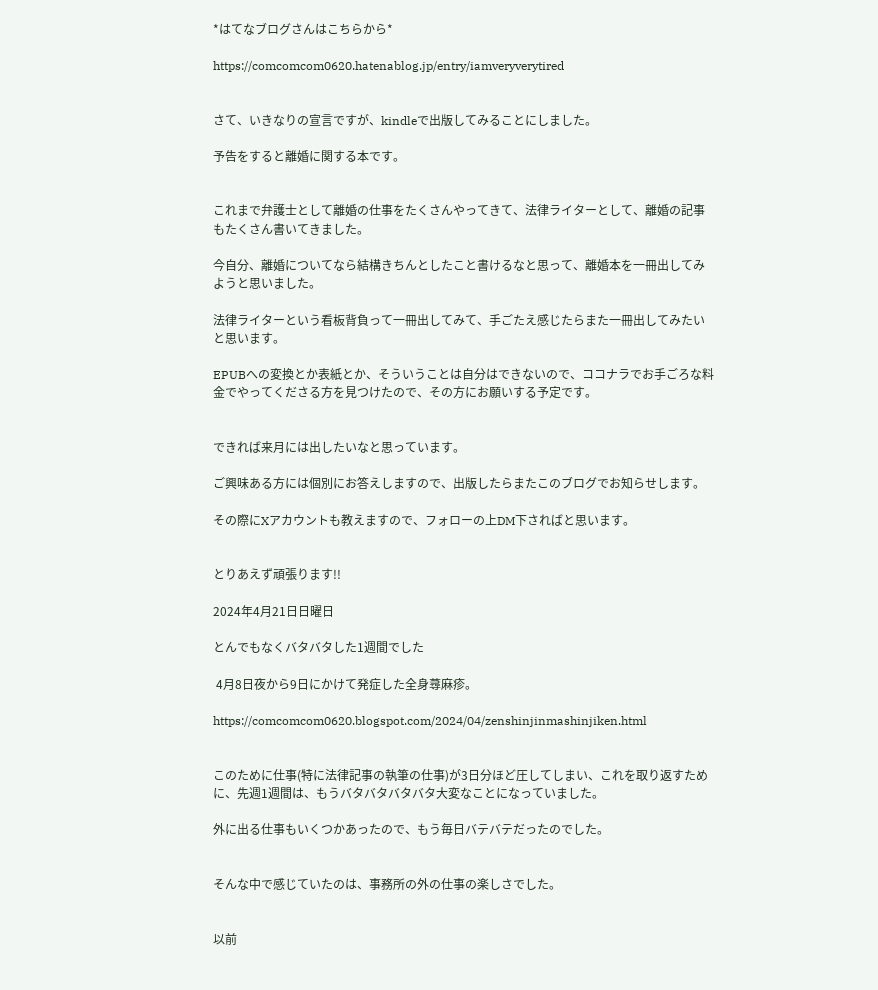*はてなブログさんはこちらから*

https://comcomcom0620.hatenablog.jp/entry/iamveryverytired


さて、いきなりの宣言ですが、kindleで出版してみることにしました。

予告をすると離婚に関する本です。


これまで弁護士として離婚の仕事をたくさんやってきて、法律ライターとして、離婚の記事もたくさん書いてきました。

今自分、離婚についてなら結構きちんとしたこと書けるなと思って、離婚本を一冊出してみようと思いました。

法律ライターという看板背負って一冊出してみて、手ごたえ感じたらまた一冊出してみたいと思います。

EPUBへの変換とか表紙とか、そういうことは自分はできないので、ココナラでお手ごろな料金でやってくださる方を見つけたので、その方にお願いする予定です。


できれば来月には出したいなと思っています。

ご興味ある方には個別にお答えしますので、出版したらまたこのブログでお知らせします。

その際にXアカウントも教えますので、フォローの上DM下さればと思います。


とりあえず頑張ります!!

2024年4月21日日曜日

とんでもなくバタバタした1週間でした

 4月8日夜から9日にかけて発症した全身蕁麻疹。

https://comcomcom0620.blogspot.com/2024/04/zenshinjinmashinjiken.html


このために仕事(特に法律記事の執筆の仕事)が3日分ほど圧してしまい、これを取り返すために、先週1週間は、もうバタバタバタバタ大変なことになっていました。

外に出る仕事もいくつかあったので、もう毎日バテバテだったのでした。


そんな中で感じていたのは、事務所の外の仕事の楽しさでした。


以前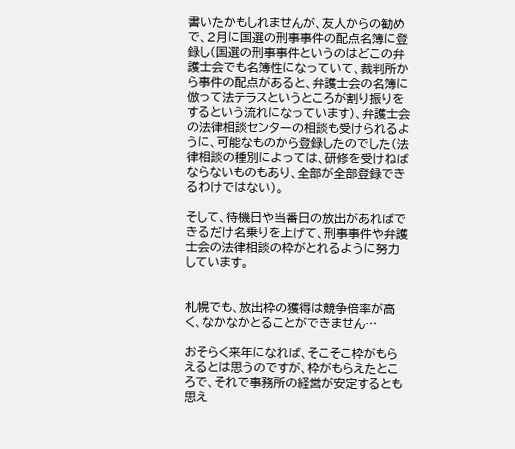書いたかもしれませんが、友人からの勧めで、2月に国選の刑事事件の配点名簿に登録し(国選の刑事事件というのはどこの弁護士会でも名簿性になっていて、裁判所から事件の配点があると、弁護士会の名簿に倣って法テラスというところが割り振りをするという流れになっています)、弁護士会の法律相談センターの相談も受けられるように、可能なものから登録したのでした(法律相談の種別によっては、研修を受けねばならないものもあり、全部が全部登録できるわけではない)。

そして、待機日や当番日の放出があればできるだけ名乗りを上げて、刑事事件や弁護士会の法律相談の枠がとれるように努力しています。


札幌でも、放出枠の獲得は競争倍率が高く、なかなかとることができません…

おそらく来年になれば、そこそこ枠がもらえるとは思うのですが、枠がもらえたところで、それで事務所の経営が安定するとも思え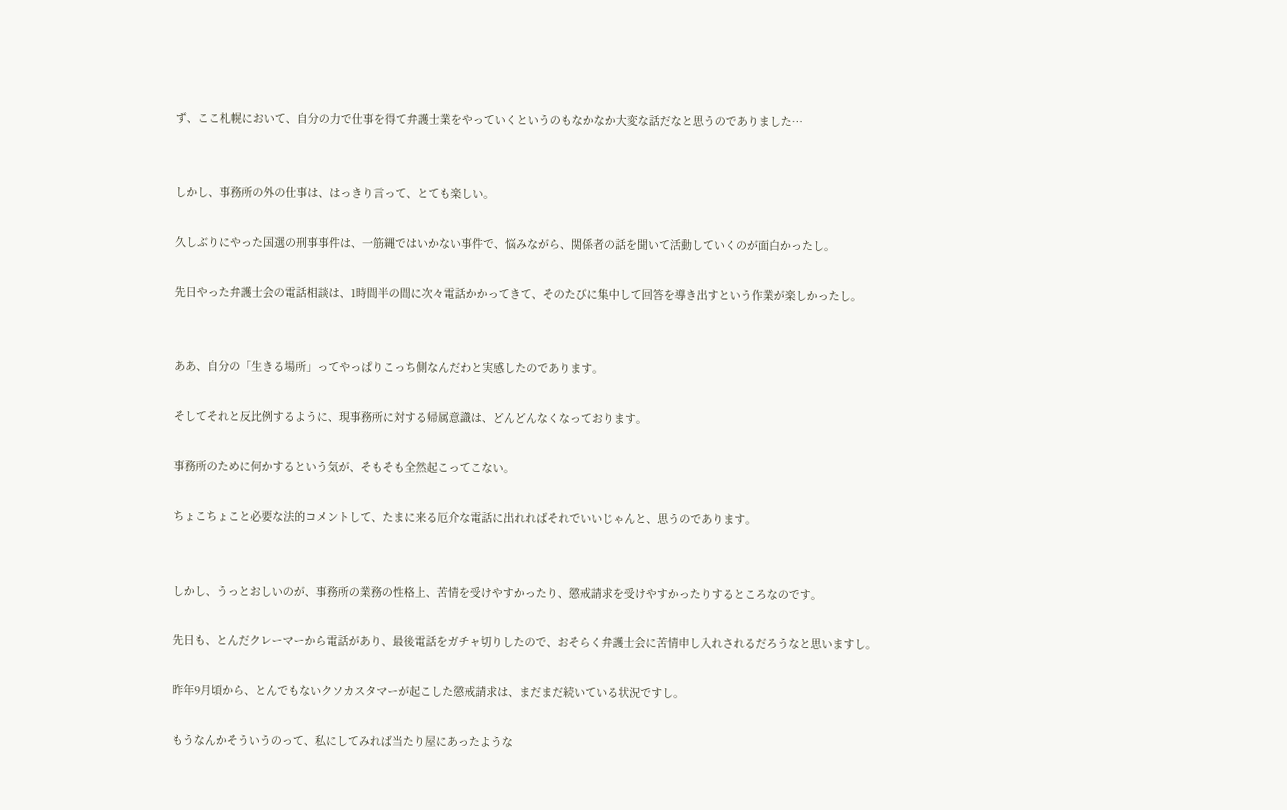ず、ここ札幌において、自分の力で仕事を得て弁護士業をやっていくというのもなかなか大変な話だなと思うのでありました…


しかし、事務所の外の仕事は、はっきり言って、とても楽しい。

久しぶりにやった国選の刑事事件は、一筋縄ではいかない事件で、悩みながら、関係者の話を聞いて活動していくのが面白かったし。

先日やった弁護士会の電話相談は、1時間半の間に次々電話かかってきて、そのたびに集中して回答を導き出すという作業が楽しかったし。


ああ、自分の「生きる場所」ってやっぱりこっち側なんだわと実感したのであります。

そしてそれと反比例するように、現事務所に対する帰属意識は、どんどんなくなっております。

事務所のために何かするという気が、そもそも全然起こってこない。

ちょこちょこと必要な法的コメントして、たまに来る厄介な電話に出れればそれでいいじゃんと、思うのであります。


しかし、うっとおしいのが、事務所の業務の性格上、苦情を受けやすかったり、懲戒請求を受けやすかったりするところなのです。

先日も、とんだクレーマーから電話があり、最後電話をガチャ切りしたので、おそらく弁護士会に苦情申し入れされるだろうなと思いますし。

昨年9月頃から、とんでもないクソカスタマーが起こした懲戒請求は、まだまだ続いている状況ですし。

もうなんかそういうのって、私にしてみれば当たり屋にあったような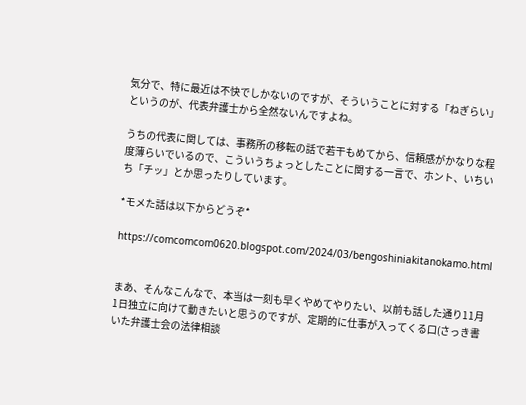気分で、特に最近は不快でしかないのですが、そういうことに対する「ねぎらい」というのが、代表弁護士から全然ないんですよね。

うちの代表に関しては、事務所の移転の話で若干もめてから、信頼感がかなりな程度薄らいでいるので、こういうちょっとしたことに関する一言で、ホント、いちいち「チッ」とか思ったりしています。

*モメた話は以下からどうぞ*

https://comcomcom0620.blogspot.com/2024/03/bengoshiniakitanokamo.html


まあ、そんなこんなで、本当は一刻も早くやめてやりたい、以前も話した通り11月1日独立に向けて動きたいと思うのですが、定期的に仕事が入ってくる口(さっき書いた弁護士会の法律相談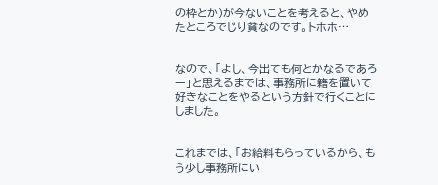の枠とか)が今ないことを考えると、やめたところでじり貧なのです。トホホ…


なので、「よし、今出ても何とかなるであろー」と思えるまでは、事務所に籍を置いて好きなことをやるという方針で行くことにしました。


これまでは、「お給料もらっているから、もう少し事務所にい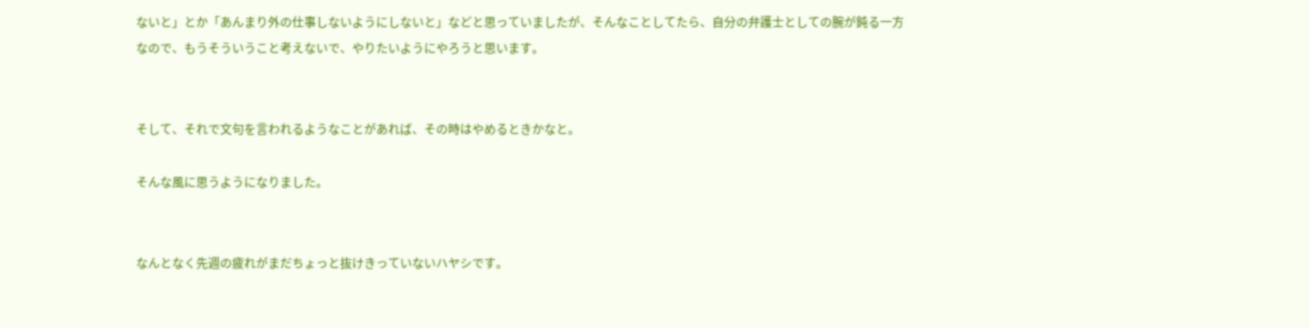ないと」とか「あんまり外の仕事しないようにしないと」などと思っていましたが、そんなことしてたら、自分の弁護士としての腕が鈍る一方なので、もうそういうこと考えないで、やりたいようにやろうと思います。


そして、それで文句を言われるようなことがあれば、その時はやめるときかなと。

そんな風に思うようになりました。


なんとなく先週の疲れがまだちょっと抜けきっていないハヤシです。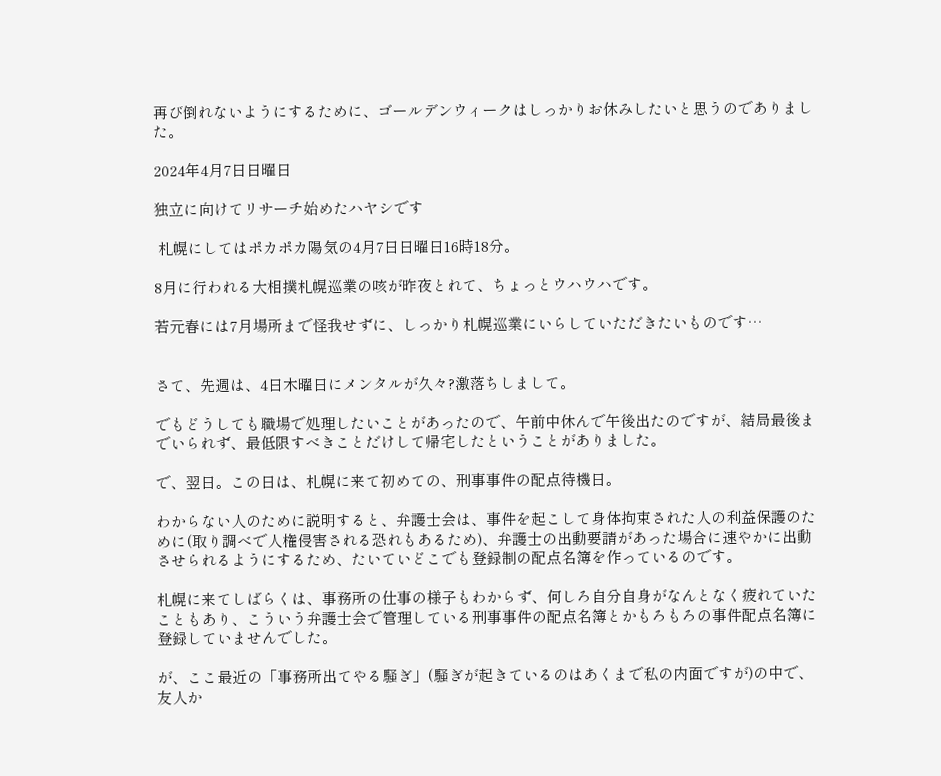再び倒れないようにするために、ゴールデンウィークはしっかりお休みしたいと思うのでありました。

2024年4月7日日曜日

独立に向けてリサーチ始めたハヤシです

 札幌にしてはポカポカ陽気の4月7日日曜日16時18分。

8月に行われる大相撲札幌巡業の咳が昨夜とれて、ちょっとウハウハです。

若元春には7月場所まで怪我せずに、しっかり札幌巡業にいらしていただきたいものです…


さて、先週は、4日木曜日にメンタルが久々?激落ちしまして。

でもどうしても職場で処理したいことがあったので、午前中休んで午後出たのですが、結局最後までいられず、最低限すべきことだけして帰宅したということがありました。

で、翌日。この日は、札幌に来て初めての、刑事事件の配点待機日。

わからない人のために説明すると、弁護士会は、事件を起こして身体拘束された人の利益保護のために(取り調べで人権侵害される恐れもあるため)、弁護士の出動要請があった場合に速やかに出動させられるようにするため、たいていどこでも登録制の配点名簿を作っているのです。

札幌に来てしばらくは、事務所の仕事の様子もわからず、何しろ自分自身がなんとなく疲れていたこともあり、こういう弁護士会で管理している刑事事件の配点名簿とかもろもろの事件配点名簿に登録していませんでした。

が、ここ最近の「事務所出てやる騒ぎ」(騒ぎが起きているのはあくまで私の内面ですが)の中で、友人か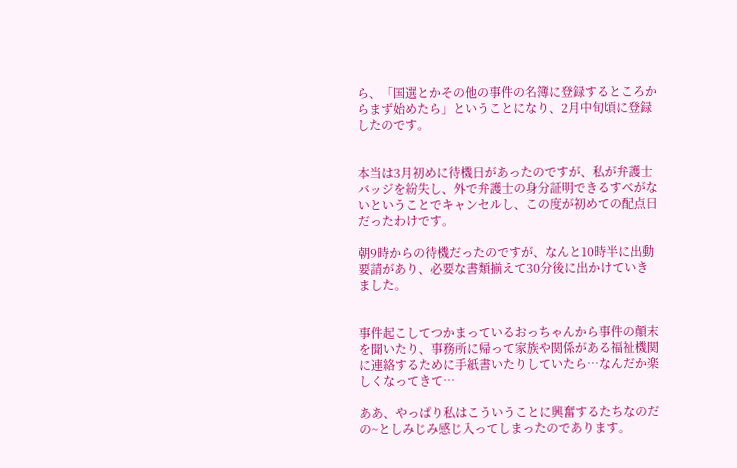ら、「国選とかその他の事件の名簿に登録するところからまず始めたら」ということになり、2月中旬頃に登録したのです。


本当は3月初めに待機日があったのですが、私が弁護士バッジを紛失し、外で弁護士の身分証明できるすべがないということでキャンセルし、この度が初めての配点日だったわけです。

朝9時からの待機だったのですが、なんと10時半に出動要請があり、必要な書類揃えて30分後に出かけていきました。


事件起こしてつかまっているおっちゃんから事件の顛末を聞いたり、事務所に帰って家族や関係がある福祉機関に連絡するために手紙書いたりしていたら…なんだか楽しくなってきて…

ああ、やっぱり私はこういうことに興奮するたちなのだの~としみじみ感じ入ってしまったのであります。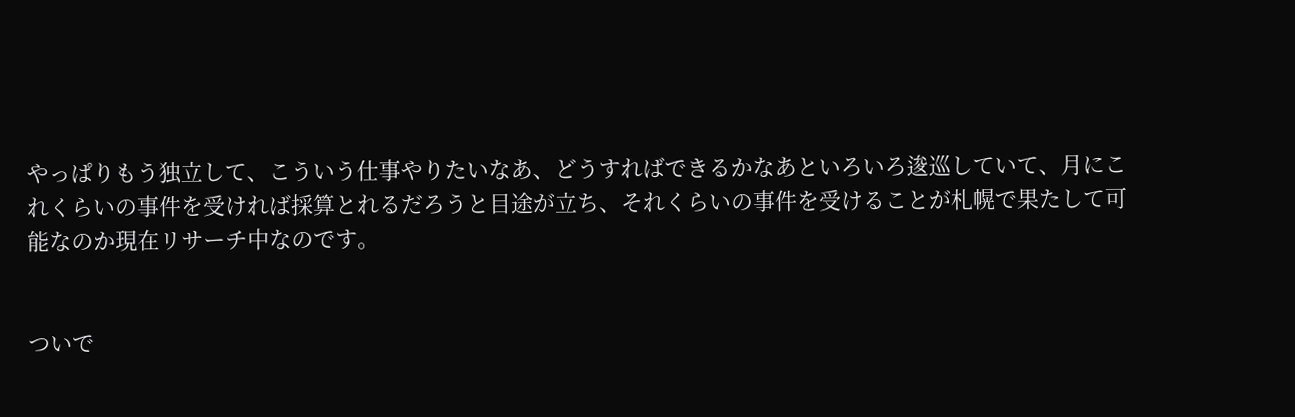やっぱりもう独立して、こういう仕事やりたいなあ、どうすればできるかなあといろいろ逡巡していて、月にこれくらいの事件を受ければ採算とれるだろうと目途が立ち、それくらいの事件を受けることが札幌で果たして可能なのか現在リサーチ中なのです。


ついで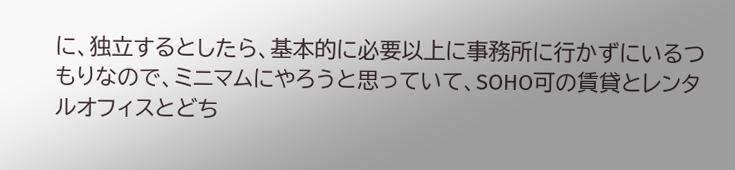に、独立するとしたら、基本的に必要以上に事務所に行かずにいるつもりなので、ミニマムにやろうと思っていて、SOHO可の賃貸とレンタルオフィスとどち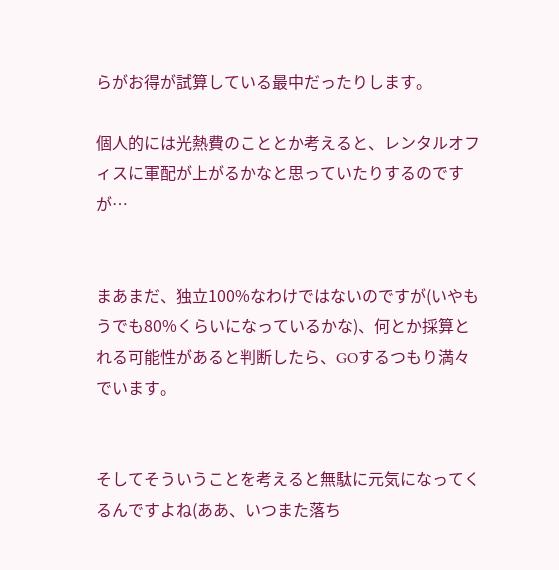らがお得が試算している最中だったりします。

個人的には光熱費のこととか考えると、レンタルオフィスに軍配が上がるかなと思っていたりするのですが…


まあまだ、独立100%なわけではないのですが(いやもうでも80%くらいになっているかな)、何とか採算とれる可能性があると判断したら、GOするつもり満々でいます。


そしてそういうことを考えると無駄に元気になってくるんですよね(ああ、いつまた落ち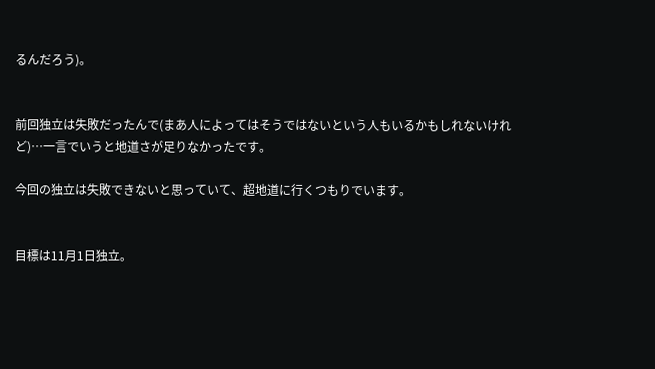るんだろう)。


前回独立は失敗だったんで(まあ人によってはそうではないという人もいるかもしれないけれど)…一言でいうと地道さが足りなかったです。

今回の独立は失敗できないと思っていて、超地道に行くつもりでいます。


目標は11月1日独立。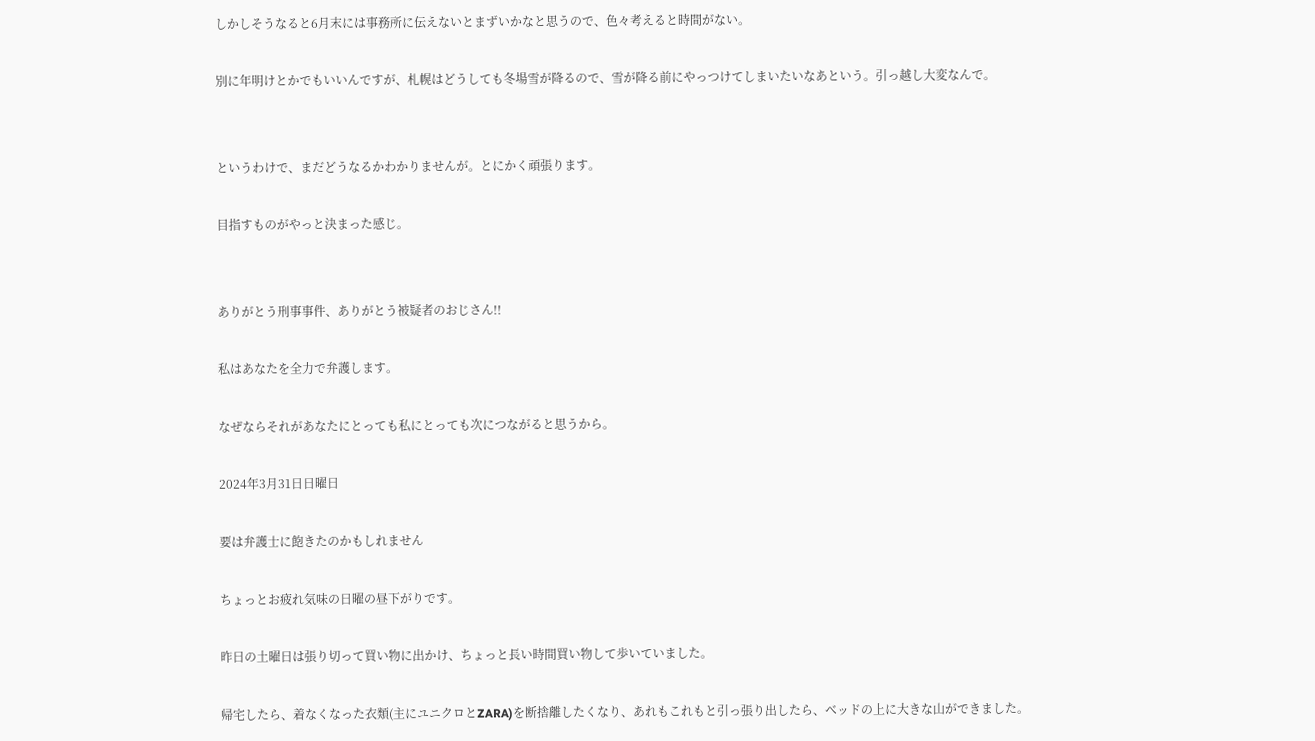しかしそうなると6月末には事務所に伝えないとまずいかなと思うので、色々考えると時間がない。

別に年明けとかでもいいんですが、札幌はどうしても冬場雪が降るので、雪が降る前にやっつけてしまいたいなあという。引っ越し大変なんで。


というわけで、まだどうなるかわかりませんが。とにかく頑張ります。

目指すものがやっと決まった感じ。


ありがとう刑事事件、ありがとう被疑者のおじさん!!

私はあなたを全力で弁護します。

なぜならそれがあなたにとっても私にとっても次につながると思うから。

2024年3月31日日曜日

要は弁護士に飽きたのかもしれません

ちょっとお疲れ気味の日曜の昼下がりです。

昨日の土曜日は張り切って買い物に出かけ、ちょっと長い時間買い物して歩いていました。

帰宅したら、着なくなった衣類(主にユニクロとZARA)を断捨離したくなり、あれもこれもと引っ張り出したら、ベッドの上に大きな山ができました。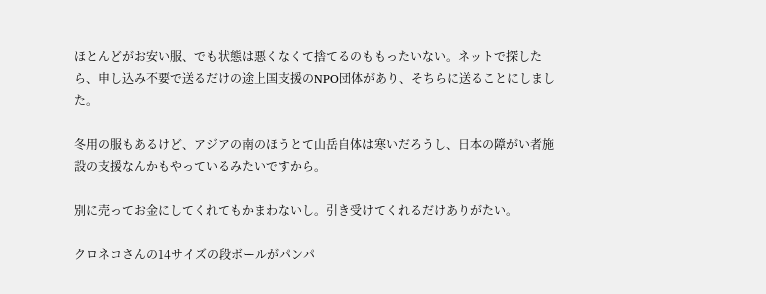ほとんどがお安い服、でも状態は悪くなくて捨てるのももったいない。ネットで探したら、申し込み不要で送るだけの途上国支援のNPO団体があり、そちらに送ることにしました。

冬用の服もあるけど、アジアの南のほうとて山岳自体は寒いだろうし、日本の障がい者施設の支援なんかもやっているみたいですから。

別に売ってお金にしてくれてもかまわないし。引き受けてくれるだけありがたい。

クロネコさんの14サイズの段ボールがパンパ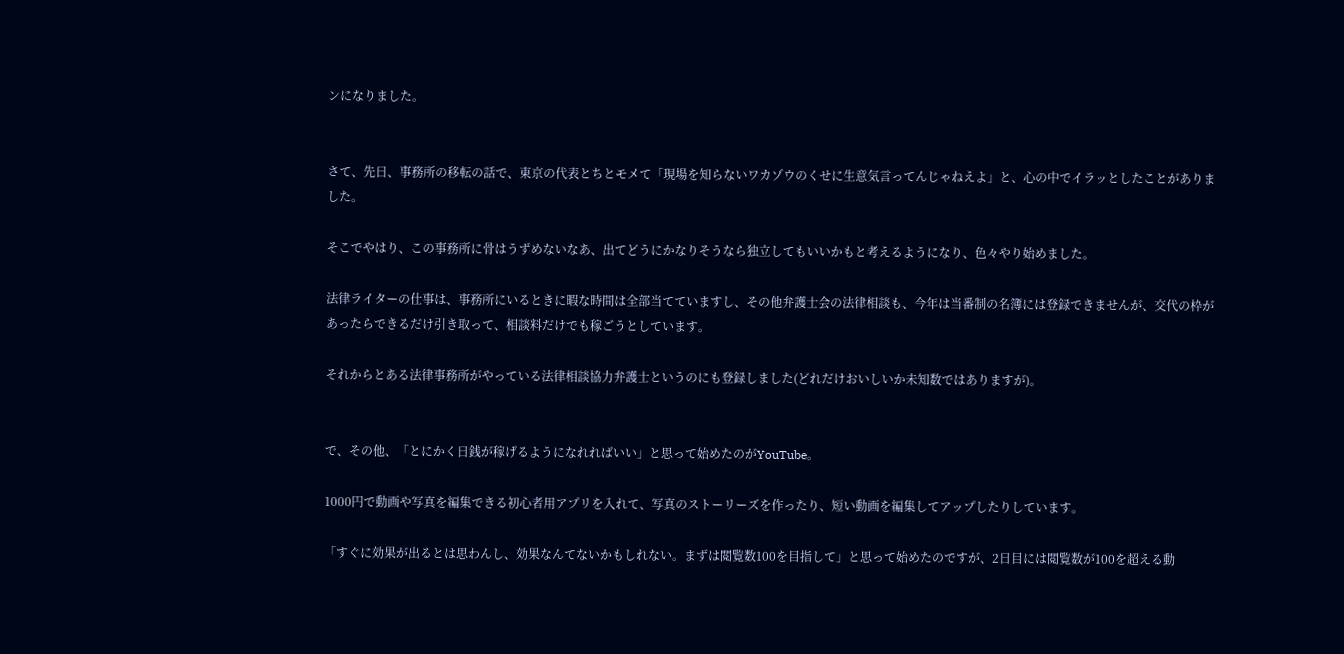ンになりました。


さて、先日、事務所の移転の話で、東京の代表とちとモメて「現場を知らないワカゾウのくせに生意気言ってんじゃねえよ」と、心の中でイラッとしたことがありました。

そこでやはり、この事務所に骨はうずめないなあ、出てどうにかなりそうなら独立してもいいかもと考えるようになり、色々やり始めました。

法律ライターの仕事は、事務所にいるときに暇な時間は全部当てていますし、その他弁護士会の法律相談も、今年は当番制の名簿には登録できませんが、交代の枠があったらできるだけ引き取って、相談料だけでも稼ごうとしています。

それからとある法律事務所がやっている法律相談協力弁護士というのにも登録しました(どれだけおいしいか未知数ではありますが)。


で、その他、「とにかく日銭が稼げるようになれればいい」と思って始めたのがYouTube。

1000円で動画や写真を編集できる初心者用アプリを入れて、写真のストーリーズを作ったり、短い動画を編集してアップしたりしています。

「すぐに効果が出るとは思わんし、効果なんてないかもしれない。まずは閲覧数100を目指して」と思って始めたのですが、2日目には閲覧数が100を超える動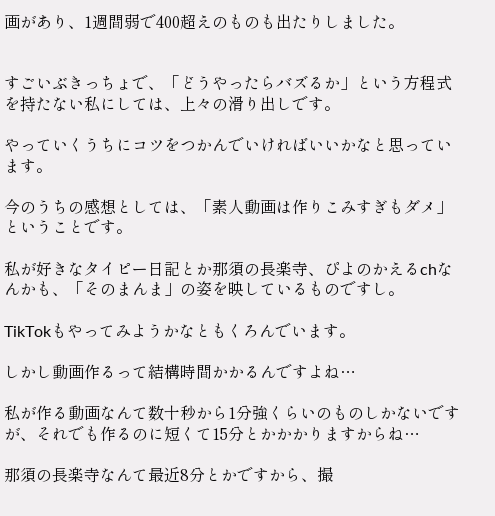画があり、1週間弱で400超えのものも出たりしました。


すごいぶきっちょで、「どうやったらバズるか」という方程式を持たない私にしては、上々の滑り出しです。

やっていくうちにコツをつかんでいければいいかなと思っています。

今のうちの感想としては、「素人動画は作りこみすぎもダメ」ということです。

私が好きなタイピー日記とか那須の長楽寺、ぴよのかえるchなんかも、「そのまんま」の姿を映しているものですし。

TikTokもやってみようかなともくろんでいます。

しかし動画作るって結構時間かかるんですよね…

私が作る動画なんて数十秒から1分強くらいのものしかないですが、それでも作るのに短くて15分とかかかりますからね…

那須の長楽寺なんて最近8分とかですから、撮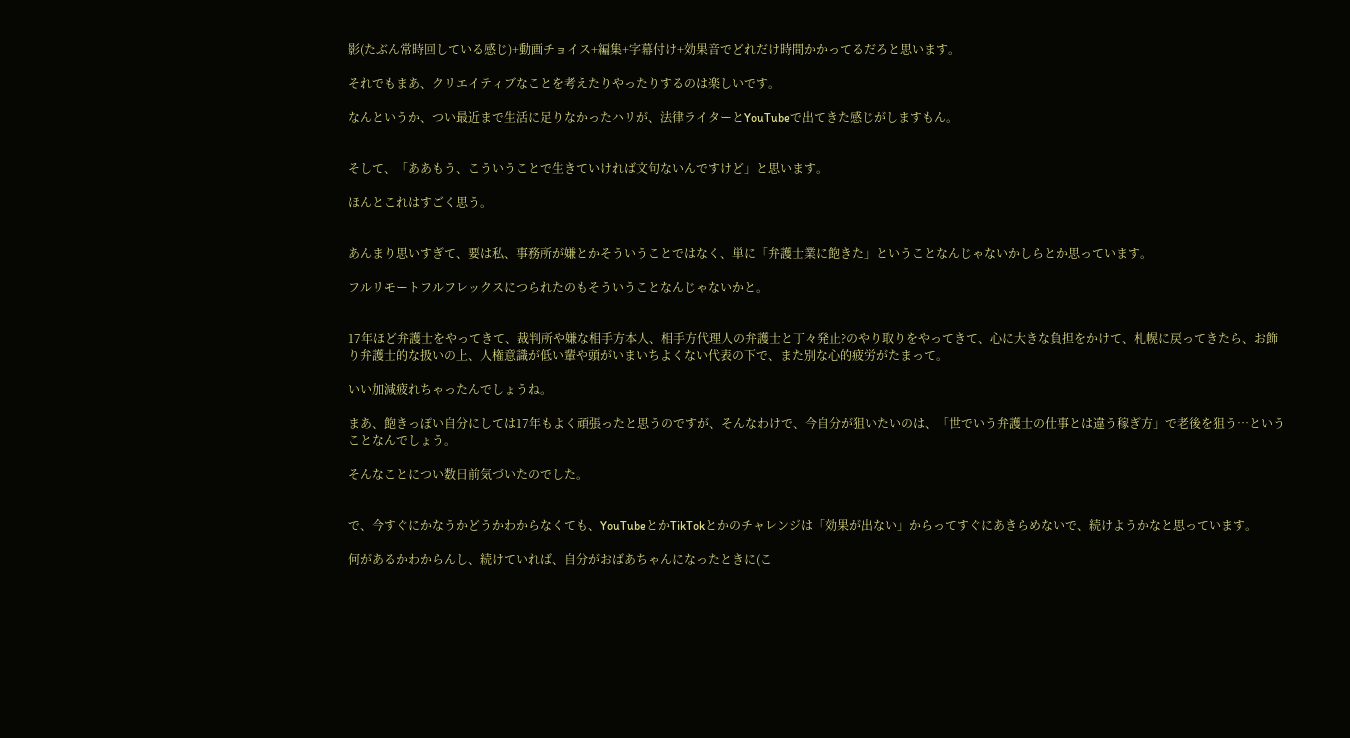影(たぶん常時回している感じ)+動画チョイス+編集+字幕付け+効果音でどれだけ時間かかってるだろと思います。

それでもまあ、クリエイティブなことを考えたりやったりするのは楽しいです。

なんというか、つい最近まで生活に足りなかったハリが、法律ライターとYouTubeで出てきた感じがしますもん。


そして、「ああもう、こういうことで生きていければ文句ないんですけど」と思います。

ほんとこれはすごく思う。


あんまり思いすぎて、要は私、事務所が嫌とかそういうことではなく、単に「弁護士業に飽きた」ということなんじゃないかしらとか思っています。

フルリモートフルフレックスにつられたのもそういうことなんじゃないかと。


17年ほど弁護士をやってきて、裁判所や嫌な相手方本人、相手方代理人の弁護士と丁々発止?のやり取りをやってきて、心に大きな負担をかけて、札幌に戻ってきたら、お飾り弁護士的な扱いの上、人権意識が低い輩や頭がいまいちよくない代表の下で、また別な心的疲労がたまって。

いい加減疲れちゃったんでしょうね。

まあ、飽きっぽい自分にしては17年もよく頑張ったと思うのですが、そんなわけで、今自分が狙いたいのは、「世でいう弁護士の仕事とは違う稼ぎ方」で老後を狙う…ということなんでしょう。

そんなことについ数日前気づいたのでした。


で、今すぐにかなうかどうかわからなくても、YouTubeとかTikTokとかのチャレンジは「効果が出ない」からってすぐにあきらめないで、続けようかなと思っています。

何があるかわからんし、続けていれば、自分がおばあちゃんになったときに(こ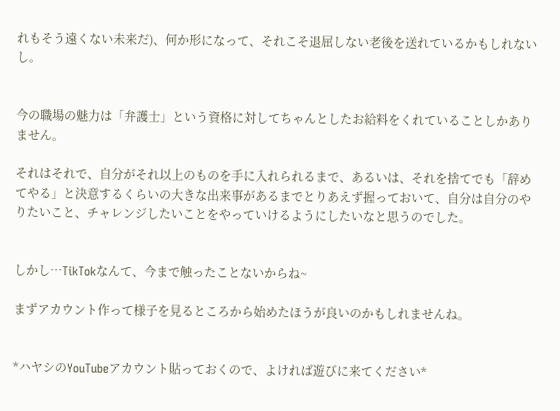れもそう遠くない未来だ)、何か形になって、それこそ退屈しない老後を送れているかもしれないし。


今の職場の魅力は「弁護士」という資格に対してちゃんとしたお給料をくれていることしかありません。

それはそれで、自分がそれ以上のものを手に入れられるまで、あるいは、それを捨てでも「辞めてやる」と決意するくらいの大きな出来事があるまでとりあえず握っておいて、自分は自分のやりたいこと、チャレンジしたいことをやっていけるようにしたいなと思うのでした。


しかし…TikTokなんて、今まで触ったことないからね~

まずアカウント作って様子を見るところから始めたほうが良いのかもしれませんね。


*ハヤシのYouTubeアカウント貼っておくので、よければ遊びに来てください*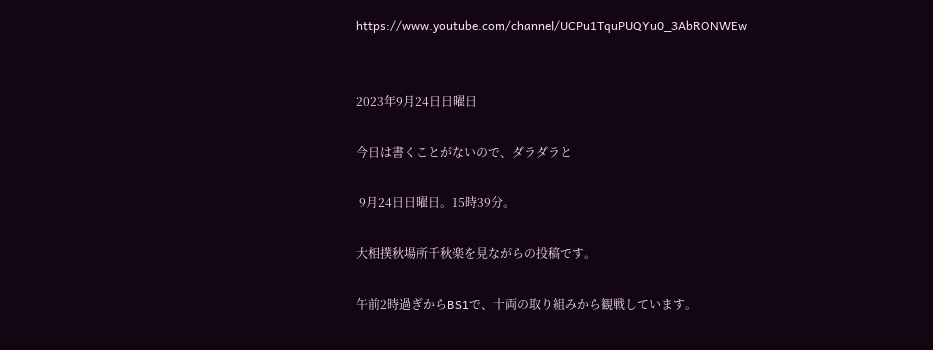https://www.youtube.com/channel/UCPu1TquPUQYu0_3AbRONWEw


2023年9月24日日曜日

今日は書くことがないので、ダラダラと

 9月24日日曜日。15時39分。

大相撲秋場所千秋楽を見ながらの投稿です。

午前2時過ぎからBS1で、十両の取り組みから観戦しています。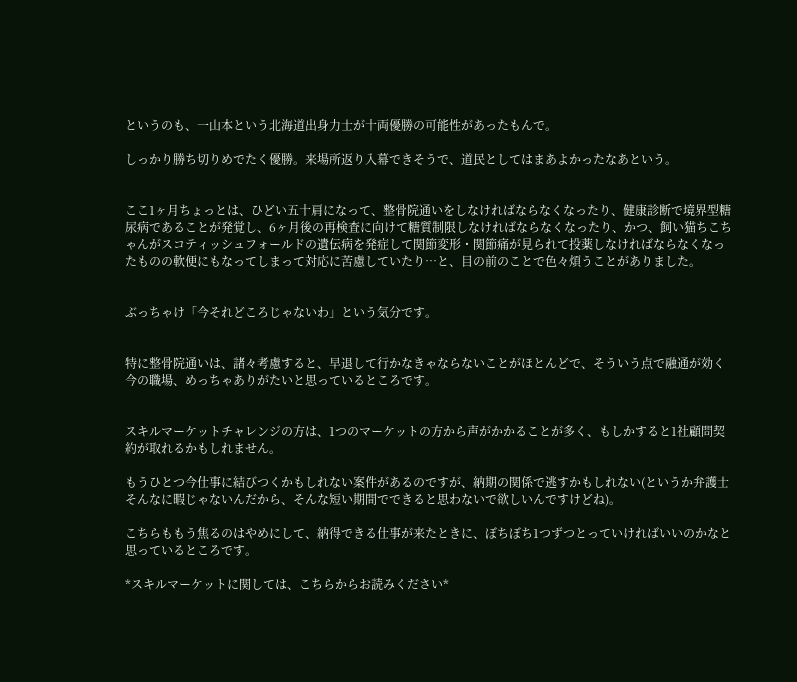というのも、一山本という北海道出身力士が十両優勝の可能性があったもんで。

しっかり勝ち切りめでたく優勝。来場所返り入幕できそうで、道民としてはまあよかったなあという。


ここ1ヶ月ちょっとは、ひどい五十肩になって、整骨院通いをしなければならなくなったり、健康診断で境界型糖尿病であることが発覚し、6ヶ月後の再検査に向けて糖質制限しなければならなくなったり、かつ、飼い猫ちこちゃんがスコティッシュフォールドの遺伝病を発症して関節変形・関節痛が見られて投薬しなければならなくなったものの軟便にもなってしまって対応に苦慮していたり…と、目の前のことで色々煩うことがありました。


ぶっちゃけ「今それどころじゃないわ」という気分です。


特に整骨院通いは、諸々考慮すると、早退して行かなきゃならないことがほとんどで、そういう点で融通が効く今の職場、めっちゃありがたいと思っているところです。


スキルマーケットチャレンジの方は、1つのマーケットの方から声がかかることが多く、もしかすると1社顧問契約が取れるかもしれません。

もうひとつ今仕事に結びつくかもしれない案件があるのですが、納期の関係で逃すかもしれない(というか弁護士そんなに暇じゃないんだから、そんな短い期間でできると思わないで欲しいんですけどね)。

こちらももう焦るのはやめにして、納得できる仕事が来たときに、ぼちぼち1つずつとっていければいいのかなと思っているところです。

*スキルマーケットに関しては、こちらからお読みください*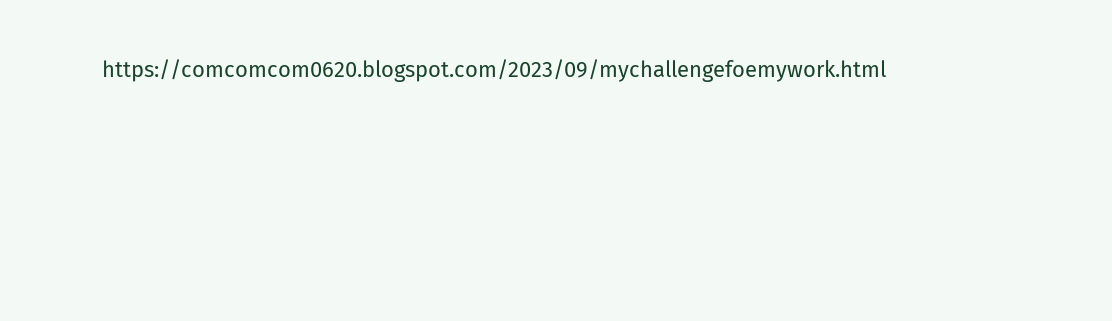https://comcomcom0620.blogspot.com/2023/09/mychallengefoemywork.html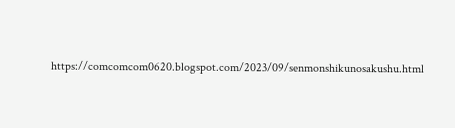https://comcomcom0620.blogspot.com/2023/09/senmonshikunosakushu.html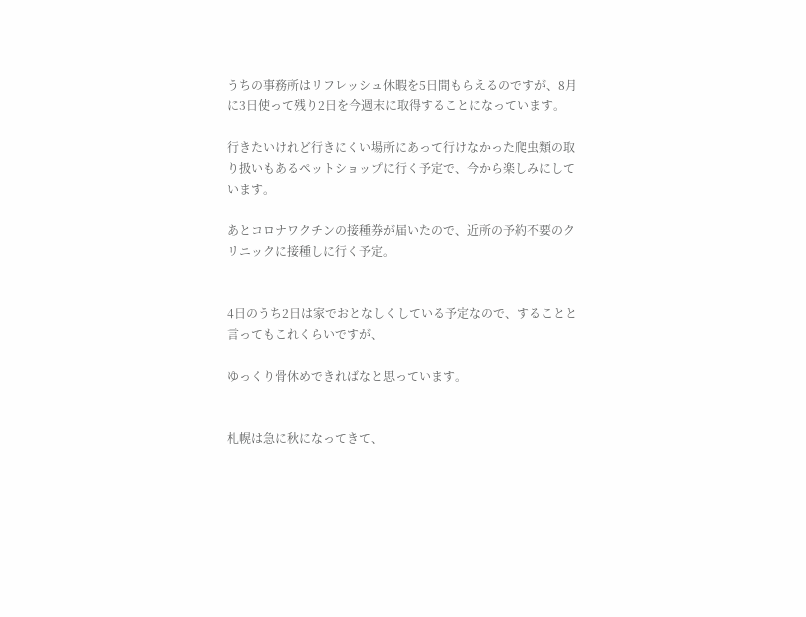うちの事務所はリフレッシュ休暇を5日間もらえるのですが、8月に3日使って残り2日を今週末に取得することになっています。

行きたいけれど行きにくい場所にあって行けなかった爬虫類の取り扱いもあるペットショップに行く予定で、今から楽しみにしています。

あとコロナワクチンの接種券が届いたので、近所の予約不要のクリニックに接種しに行く予定。


4日のうち2日は家でおとなしくしている予定なので、することと言ってもこれくらいですが、

ゆっくり骨休めできればなと思っています。


札幌は急に秋になってきて、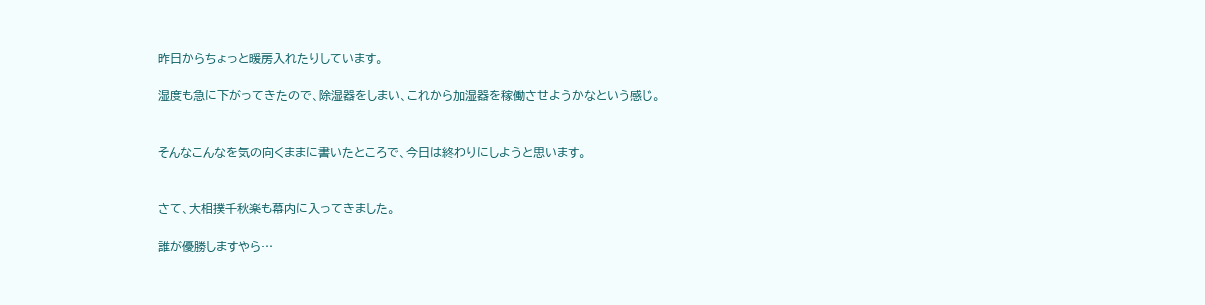昨日からちょっと暖房入れたりしています。

湿度も急に下がってきたので、除湿器をしまい、これから加湿器を稼働させようかなという感じ。


そんなこんなを気の向くままに書いたところで、今日は終わりにしようと思います。


さて、大相撲千秋楽も幕内に入ってきました。

誰が優勝しますやら…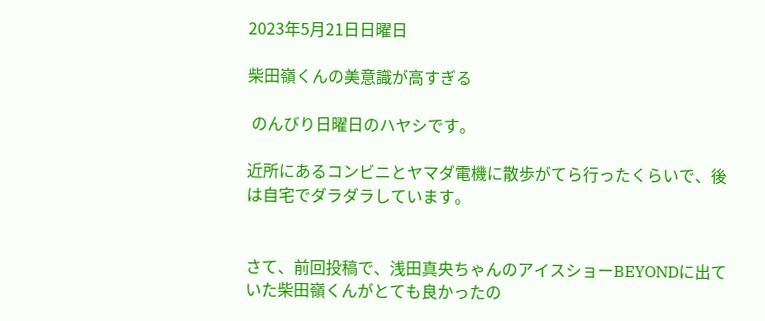2023年5月21日日曜日

柴田嶺くんの美意識が高すぎる

 のんびり日曜日のハヤシです。

近所にあるコンビニとヤマダ電機に散歩がてら行ったくらいで、後は自宅でダラダラしています。


さて、前回投稿で、浅田真央ちゃんのアイスショーBEYONDに出ていた柴田嶺くんがとても良かったの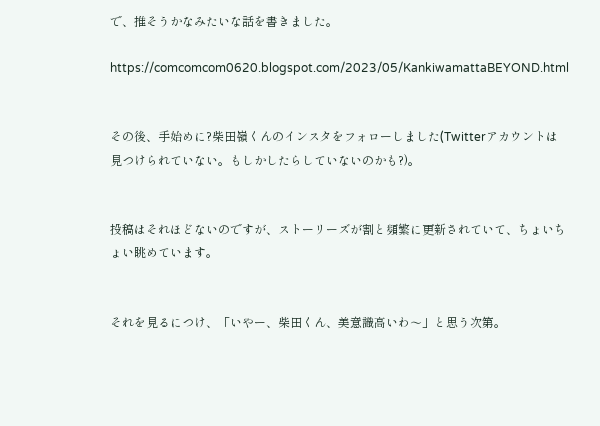で、推そうかなみたいな話を書きました。

https://comcomcom0620.blogspot.com/2023/05/KankiwamattaBEYOND.html


その後、手始めに?柴田嶺くんのインスタをフォローしました(Twitterアカウントは見つけられていない。もしかしたらしていないのかも?)。


投稿はそれほどないのですが、ストーリーズが割と頻繁に更新されていて、ちょいちょい眺めています。


それを見るにつけ、「いやー、柴田くん、美意識高いわ〜」と思う次第。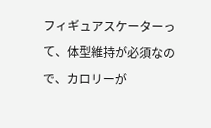フィギュアスケーターって、体型維持が必須なので、カロリーが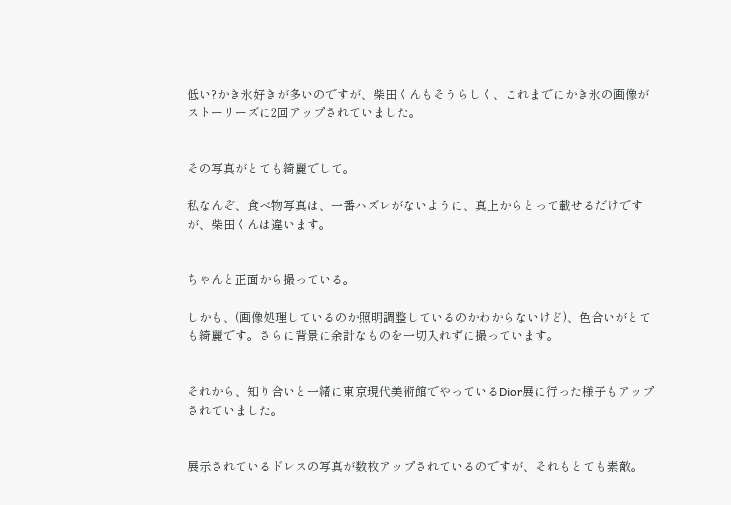低い?かき氷好きが多いのですが、柴田くんもそうらしく、これまでにかき氷の画像がストーリーズに2回アップされていました。


その写真がとても綺麗でして。

私なんぞ、食べ物写真は、一番ハズレがないように、真上からとって載せるだけですが、柴田くんは違います。


ちゃんと正面から撮っている。

しかも、(画像処理しているのか照明調整しているのかわからないけど)、色合いがとても綺麗です。さらに背景に余計なものを一切入れずに撮っています。


それから、知り合いと一緒に東京現代美術館でやっているDior展に行った様子もアップされていました。


展示されているドレスの写真が数枚アップされているのですが、それもとても素敵。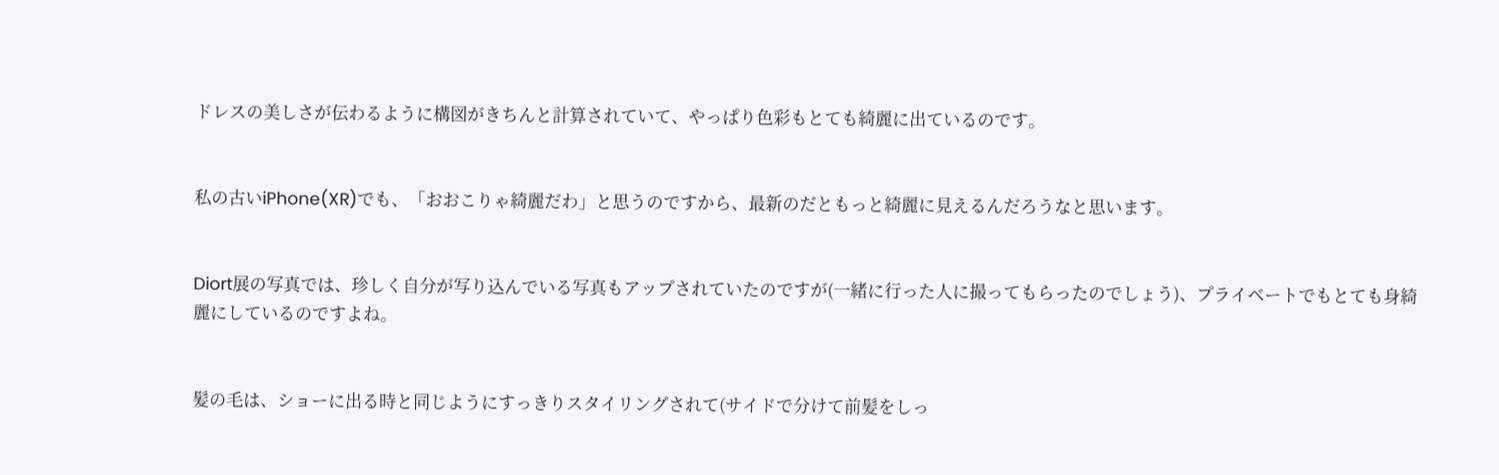ドレスの美しさが伝わるように構図がきちんと計算されていて、やっぱり色彩もとても綺麗に出ているのです。


私の古いiPhone(XR)でも、「おおこりゃ綺麗だわ」と思うのですから、最新のだともっと綺麗に見えるんだろうなと思います。


Diort展の写真では、珍しく自分が写り込んでいる写真もアップされていたのですが(一緒に行った人に撮ってもらったのでしょう)、プライベートでもとても身綺麗にしているのですよね。


髪の毛は、ショーに出る時と同じようにすっきりスタイリングされて(サイドで分けて前髪をしっ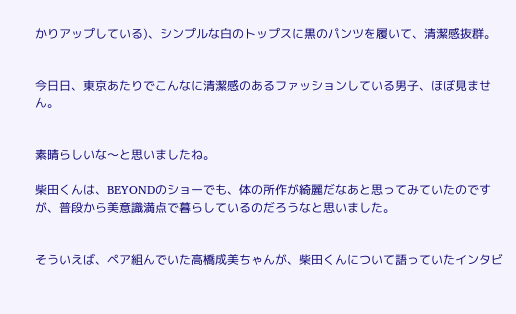かりアップしている)、シンプルな白のトップスに黒のパンツを履いて、清潔感抜群。


今日日、東京あたりでこんなに清潔感のあるファッションしている男子、ほぼ見ません。


素晴らしいな〜と思いましたね。

柴田くんは、BEYONDのショーでも、体の所作が綺麗だなあと思ってみていたのですが、普段から美意識満点で暮らしているのだろうなと思いました。


そういえば、ペア組んでいた高橋成美ちゃんが、柴田くんについて語っていたインタビ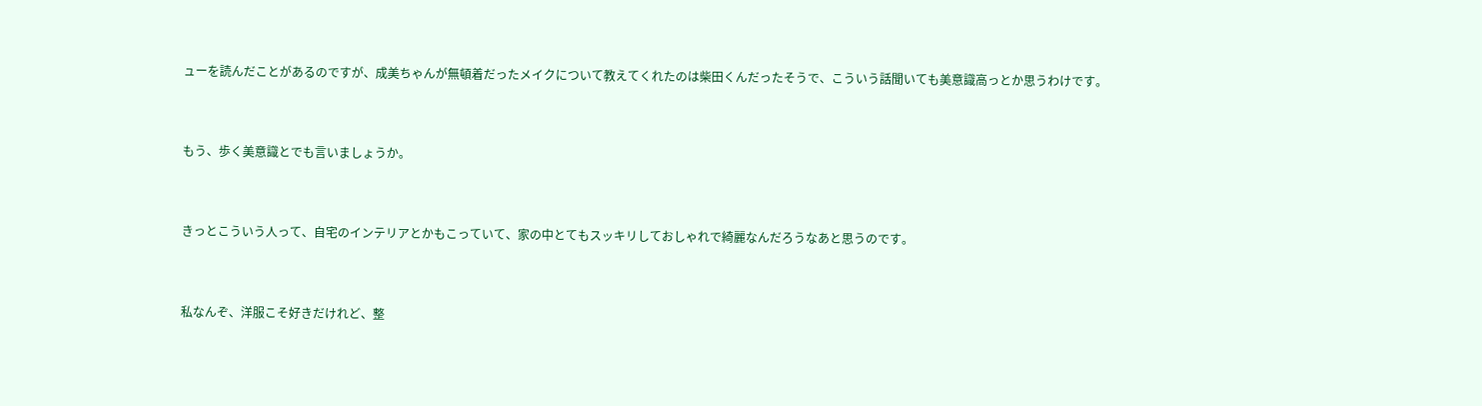ューを読んだことがあるのですが、成美ちゃんが無頓着だったメイクについて教えてくれたのは柴田くんだったそうで、こういう話聞いても美意識高っとか思うわけです。


もう、歩く美意識とでも言いましょうか。


きっとこういう人って、自宅のインテリアとかもこっていて、家の中とてもスッキリしておしゃれで綺麗なんだろうなあと思うのです。


私なんぞ、洋服こそ好きだけれど、整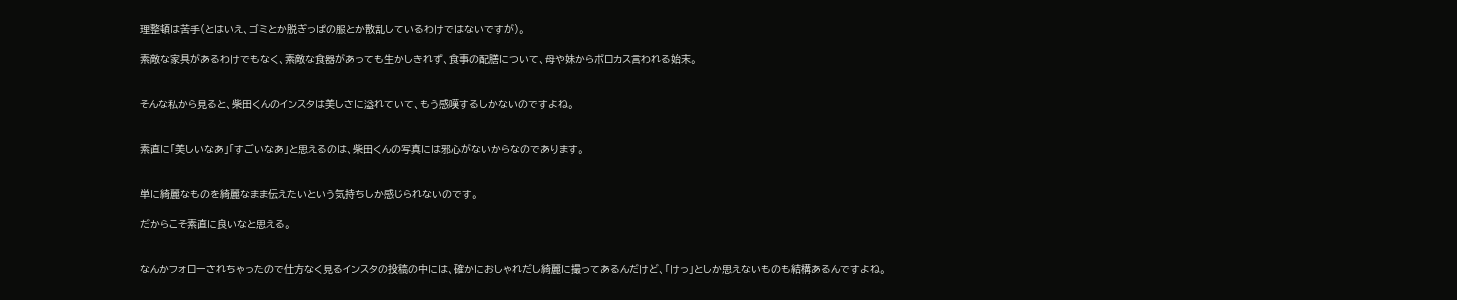理整頓は苦手(とはいえ、ゴミとか脱ぎっぱの服とか散乱しているわけではないですが)。

素敵な家具があるわけでもなく、素敵な食器があっても生かしきれず、食事の配膳について、母や妹からボロカス言われる始末。


そんな私から見ると、柴田くんのインスタは美しさに溢れていて、もう感嘆するしかないのですよね。


素直に「美しいなあ」「すごいなあ」と思えるのは、柴田くんの写真には邪心がないからなのであります。


単に綺麗なものを綺麗なまま伝えたいという気持ちしか感じられないのです。

だからこそ素直に良いなと思える。


なんかフォローされちゃったので仕方なく見るインスタの投稿の中には、確かにおしゃれだし綺麗に撮ってあるんだけど、「けっ」としか思えないものも結構あるんですよね。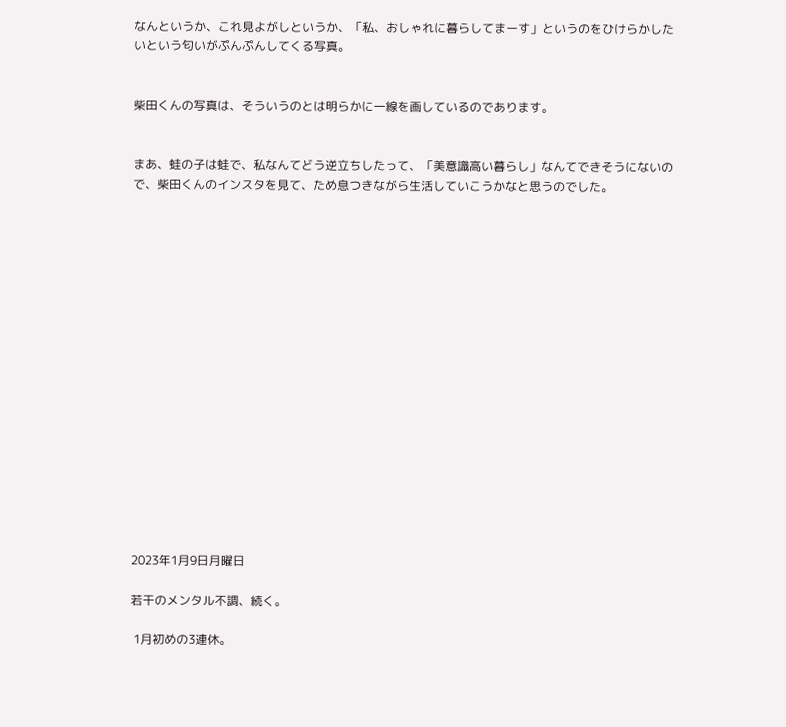なんというか、これ見よがしというか、「私、おしゃれに暮らしてまーす」というのをひけらかしたいという匂いがぷんぷんしてくる写真。


柴田くんの写真は、そういうのとは明らかに一線を画しているのであります。


まあ、蛙の子は蛙で、私なんてどう逆立ちしたって、「美意識高い暮らし」なんてできそうにないので、柴田くんのインスタを見て、ため息つきながら生活していこうかなと思うのでした。


















2023年1月9日月曜日

若干のメンタル不調、続く。

 1月初めの3連休。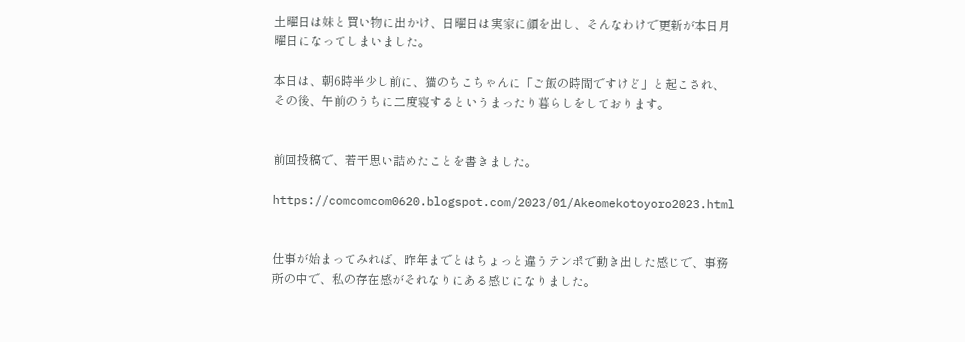土曜日は妹と買い物に出かけ、日曜日は実家に顔を出し、そんなわけで更新が本日月曜日になってしまいました。

本日は、朝6時半少し前に、猫のちこちゃんに「ご飯の時間ですけど」と起こされ、その後、午前のうちに二度寝するというまったり暮らしをしております。


前回投稿で、若干思い詰めたことを書きました。

https://comcomcom0620.blogspot.com/2023/01/Akeomekotoyoro2023.html


仕事が始まってみれば、昨年までとはちょっと違うテンポで動き出した感じで、事務所の中で、私の存在感がそれなりにある感じになりました。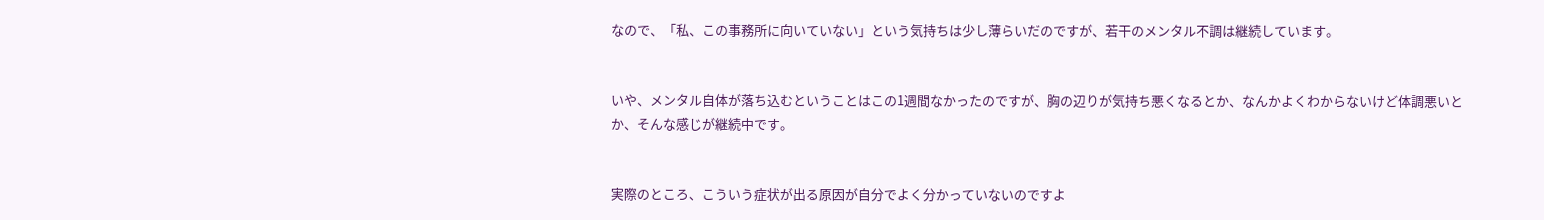なので、「私、この事務所に向いていない」という気持ちは少し薄らいだのですが、若干のメンタル不調は継続しています。


いや、メンタル自体が落ち込むということはこの1週間なかったのですが、胸の辺りが気持ち悪くなるとか、なんかよくわからないけど体調悪いとか、そんな感じが継続中です。


実際のところ、こういう症状が出る原因が自分でよく分かっていないのですよ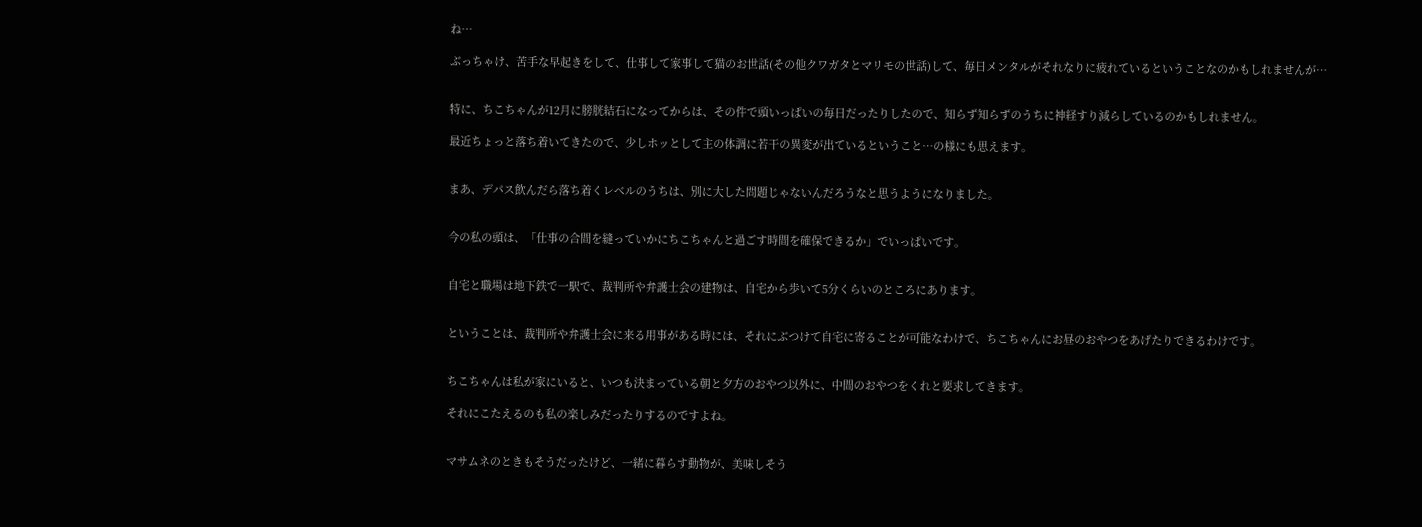ね…

ぶっちゃけ、苦手な早起きをして、仕事して家事して猫のお世話(その他クワガタとマリモの世話)して、毎日メンタルがそれなりに疲れているということなのかもしれませんが…


特に、ちこちゃんが12月に膀胱結石になってからは、その件で頭いっぱいの毎日だったりしたので、知らず知らずのうちに神経すり減らしているのかもしれません。

最近ちょっと落ち着いてきたので、少しホッとして主の体調に若干の異変が出ているということ…の様にも思えます。


まあ、デパス飲んだら落ち着くレベルのうちは、別に大した問題じゃないんだろうなと思うようになりました。


今の私の頭は、「仕事の合間を縫っていかにちこちゃんと過ごす時間を確保できるか」でいっぱいです。


自宅と職場は地下鉄で一駅で、裁判所や弁護士会の建物は、自宅から歩いて5分くらいのところにあります。


ということは、裁判所や弁護士会に来る用事がある時には、それにぶつけて自宅に寄ることが可能なわけで、ちこちゃんにお昼のおやつをあげたりできるわけです。


ちこちゃんは私が家にいると、いつも決まっている朝と夕方のおやつ以外に、中間のおやつをくれと要求してきます。

それにこたえるのも私の楽しみだったりするのですよね。


マサムネのときもそうだったけど、一緒に暮らす動物が、美味しそう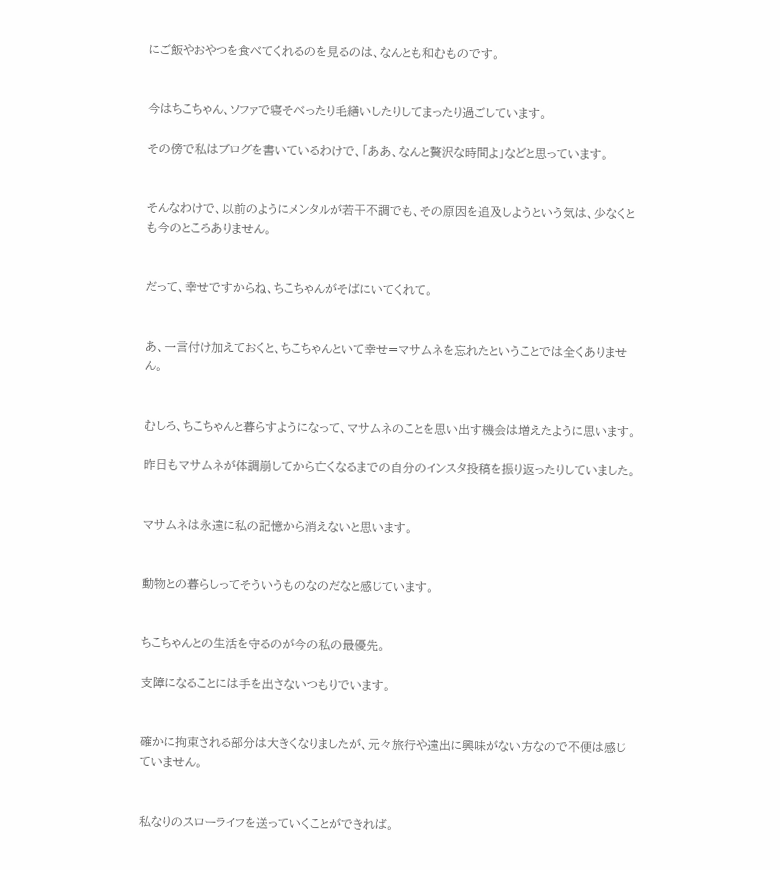にご飯やおやつを食べてくれるのを見るのは、なんとも和むものです。


今はちこちゃん、ソファで寝そべったり毛繕いしたりしてまったり過ごしています。

その傍で私はブログを書いているわけで、「ああ、なんと贅沢な時間よ」などと思っています。


そんなわけで、以前のようにメンタルが若干不調でも、その原因を追及しようという気は、少なくとも今のところありません。


だって、幸せですからね、ちこちゃんがそばにいてくれて。


あ、一言付け加えておくと、ちこちゃんといて幸せ=マサムネを忘れたということでは全くありません。


むしろ、ちこちゃんと暮らすようになって、マサムネのことを思い出す機会は増えたように思います。

昨日もマサムネが体調崩してから亡くなるまでの自分のインスタ投稿を振り返ったりしていました。


マサムネは永遠に私の記憶から消えないと思います。


動物との暮らしってそういうものなのだなと感じています。


ちこちゃんとの生活を守るのが今の私の最優先。

支障になることには手を出さないつもりでいます。


確かに拘束される部分は大きくなりましたが、元々旅行や遠出に興味がない方なので不便は感じていません。


私なりのスローライフを送っていくことができれば。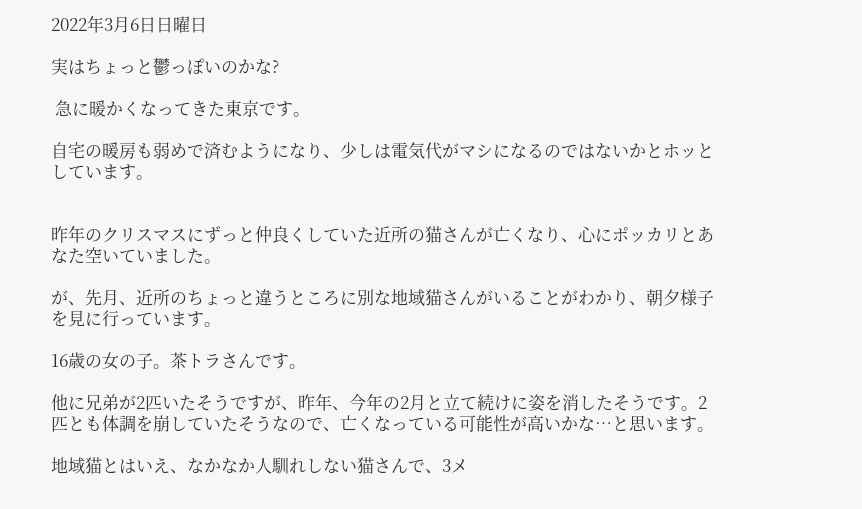2022年3月6日日曜日

実はちょっと鬱っぽいのかな?

 急に暖かくなってきた東京です。

自宅の暖房も弱めで済むようになり、少しは電気代がマシになるのではないかとホッとしています。


昨年のクリスマスにずっと仲良くしていた近所の猫さんが亡くなり、心にポッカリとあなた空いていました。

が、先月、近所のちょっと違うところに別な地域猫さんがいることがわかり、朝夕様子を見に行っています。

16歳の女の子。茶トラさんです。

他に兄弟が2匹いたそうですが、昨年、今年の2月と立て続けに姿を消したそうです。2匹とも体調を崩していたそうなので、亡くなっている可能性が高いかな…と思います。

地域猫とはいえ、なかなか人馴れしない猫さんで、3メ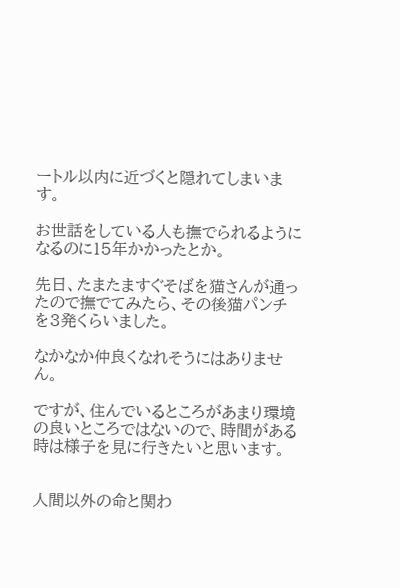ートル以内に近づくと隠れてしまいます。

お世話をしている人も撫でられるようになるのに15年かかったとか。

先日、たまたますぐそばを猫さんが通ったので撫でてみたら、その後猫パンチを3発くらいました。

なかなか仲良くなれそうにはありません。

ですが、住んでいるところがあまり環境の良いところではないので、時間がある時は様子を見に行きたいと思います。


人間以外の命と関わ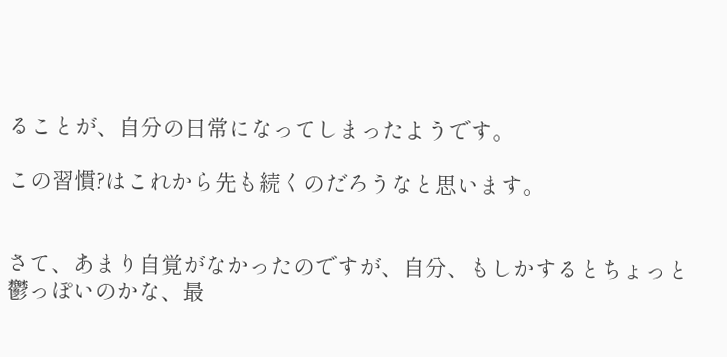ることが、自分の日常になってしまったようです。

この習慣?はこれから先も続くのだろうなと思います。


さて、あまり自覚がなかったのですが、自分、もしかするとちょっと鬱っぽいのかな、最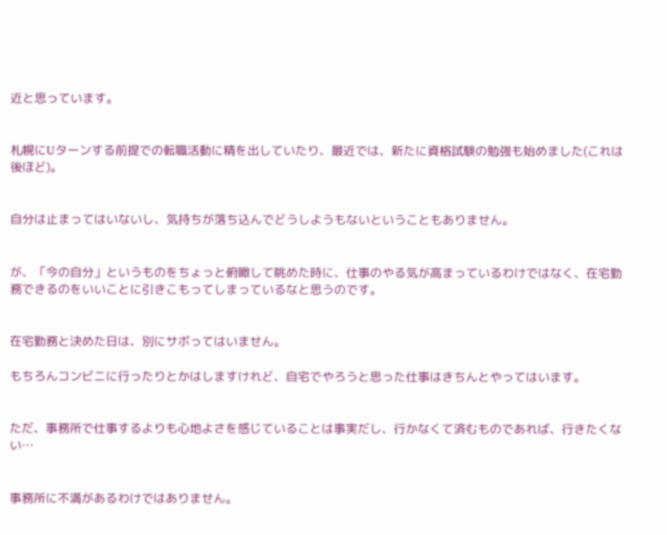近と思っています。


札幌にUターンする前提での転職活動に精を出していたり、最近では、新たに資格試験の勉強も始めました(これは後ほど)。


自分は止まってはいないし、気持ちが落ち込んでどうしようもないということもありません。


が、「今の自分」というものをちょっと俯瞰して眺めた時に、仕事のやる気が高まっているわけではなく、在宅勤務できるのをいいことに引きこもってしまっているなと思うのです。


在宅勤務と決めた日は、別にサボってはいません。

もちろんコンビニに行ったりとかはしますけれど、自宅でやろうと思った仕事はきちんとやってはいます。


ただ、事務所で仕事するよりも心地よさを感じていることは事実だし、行かなくて済むものであれば、行きたくない…


事務所に不満があるわけではありません。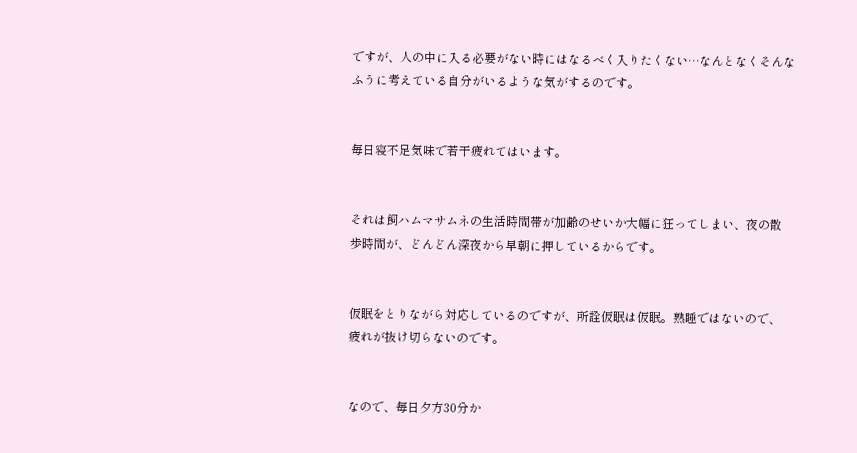ですが、人の中に入る必要がない時にはなるべく入りたくない…なんとなくそんなふうに考えている自分がいるような気がするのです。


毎日寝不足気味で若干疲れてはいます。


それは飼ハムマサムネの生活時間帯が加齢のせいか大幅に狂ってしまい、夜の散歩時間が、どんどん深夜から早朝に押しているからです。


仮眠をとりながら対応しているのですが、所詮仮眠は仮眠。熟睡ではないので、疲れが抜け切らないのです。


なので、毎日夕方30分か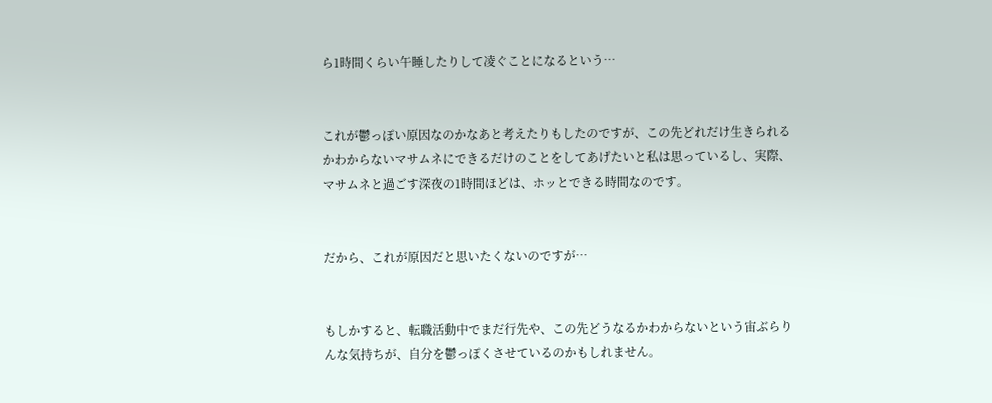ら1時間くらい午睡したりして凌ぐことになるという…


これが鬱っぽい原因なのかなあと考えたりもしたのですが、この先どれだけ生きられるかわからないマサムネにできるだけのことをしてあげたいと私は思っているし、実際、マサムネと過ごす深夜の1時間ほどは、ホッとできる時間なのです。


だから、これが原因だと思いたくないのですが…


もしかすると、転職活動中でまだ行先や、この先どうなるかわからないという宙ぶらりんな気持ちが、自分を鬱っぽくさせているのかもしれません。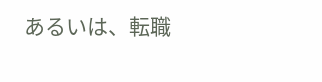あるいは、転職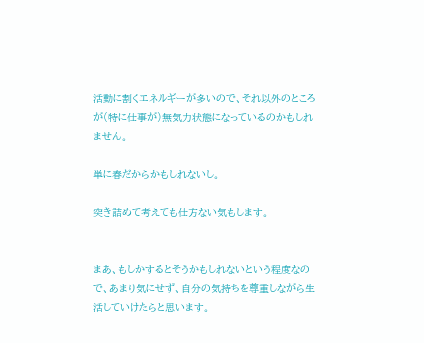活動に割くエネルギーが多いので、それ以外のところが(特に仕事が)無気力状態になっているのかもしれません。

単に春だからかもしれないし。

突き詰めて考えても仕方ない気もします。


まあ、もしかするとそうかもしれないという程度なので、あまり気にせず、自分の気持ちを尊重しながら生活していけたらと思います。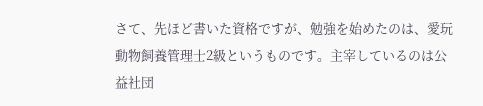さて、先ほど書いた資格ですが、勉強を始めたのは、愛玩動物飼養管理士2級というものです。主宰しているのは公益社団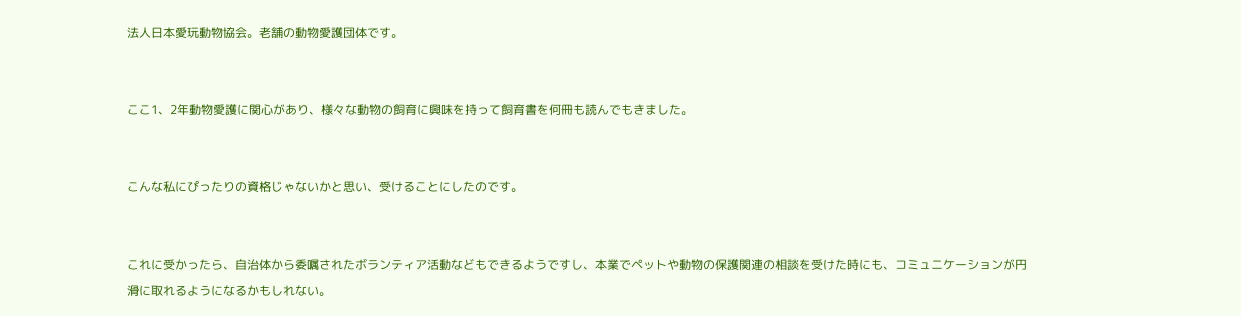法人日本愛玩動物協会。老舗の動物愛護団体です。


ここ1、2年動物愛護に関心があり、様々な動物の飼育に興味を持って飼育書を何冊も読んでもきました。


こんな私にぴったりの資格じゃないかと思い、受けることにしたのです。


これに受かったら、自治体から委嘱されたボランティア活動などもできるようですし、本業でペットや動物の保護関連の相談を受けた時にも、コミュニケーションが円滑に取れるようになるかもしれない。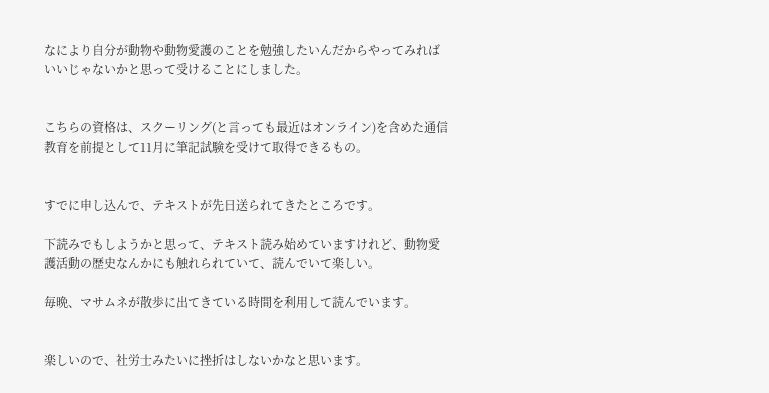なにより自分が動物や動物愛護のことを勉強したいんだからやってみればいいじゃないかと思って受けることにしました。


こちらの資格は、スクーリング(と言っても最近はオンライン)を含めた通信教育を前提として11月に筆記試験を受けて取得できるもの。


すでに申し込んで、テキストが先日送られてきたところです。

下読みでもしようかと思って、テキスト読み始めていますけれど、動物愛護活動の歴史なんかにも触れられていて、読んでいて楽しい。

毎晩、マサムネが散歩に出てきている時間を利用して読んでいます。


楽しいので、社労士みたいに挫折はしないかなと思います。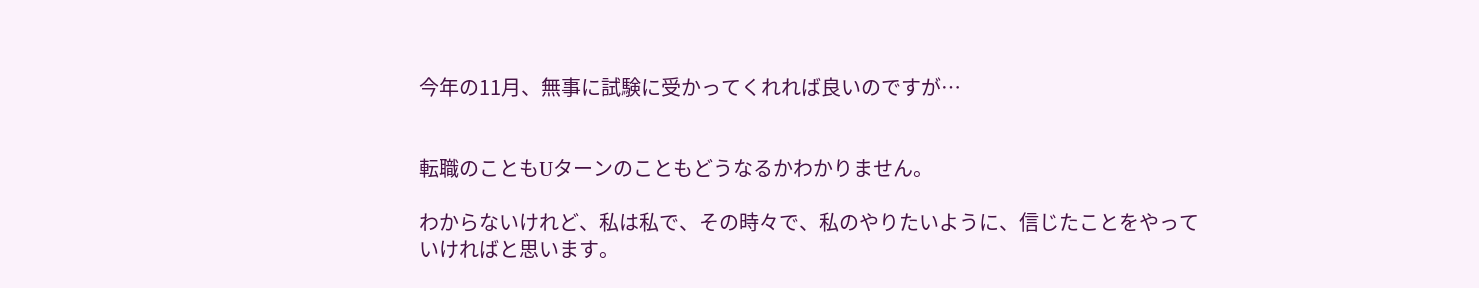今年の11月、無事に試験に受かってくれれば良いのですが…


転職のこともUターンのこともどうなるかわかりません。

わからないけれど、私は私で、その時々で、私のやりたいように、信じたことをやっていければと思います。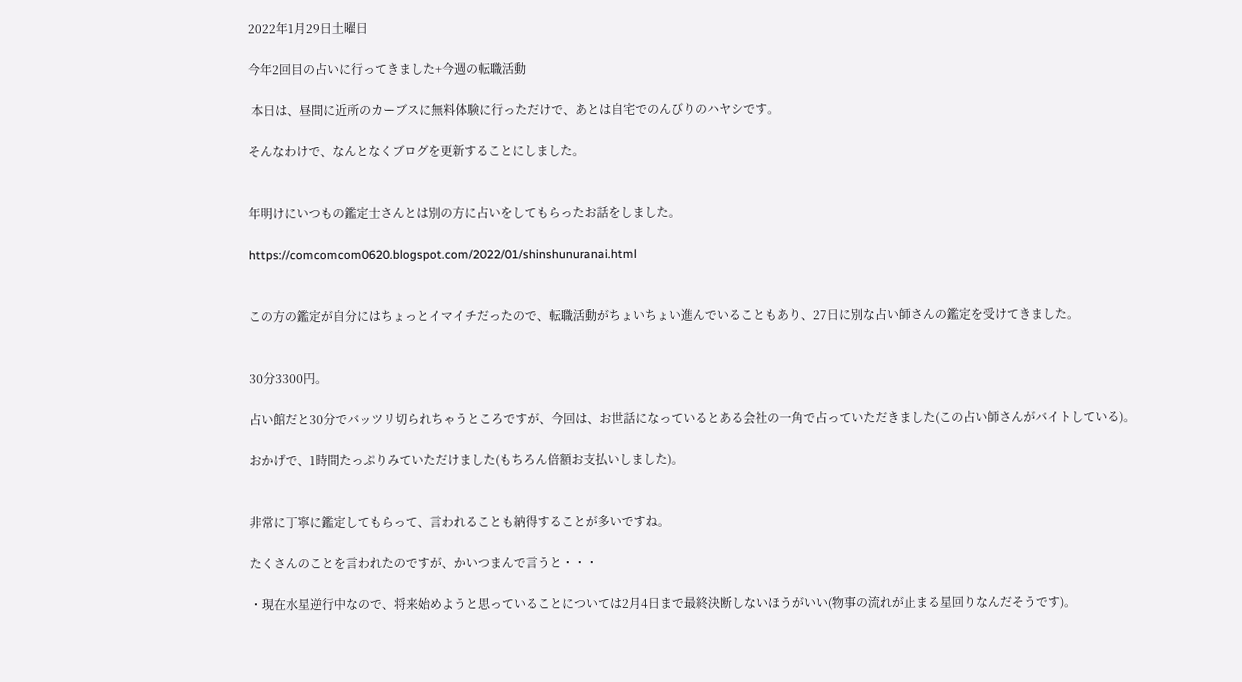2022年1月29日土曜日

今年2回目の占いに行ってきました+今週の転職活動

 本日は、昼間に近所のカーブスに無料体験に行っただけで、あとは自宅でのんびりのハヤシです。

そんなわけで、なんとなくブログを更新することにしました。


年明けにいつもの鑑定士さんとは別の方に占いをしてもらったお話をしました。

https://comcomcom0620.blogspot.com/2022/01/shinshunuranai.html


この方の鑑定が自分にはちょっとイマイチだったので、転職活動がちょいちょい進んでいることもあり、27日に別な占い師さんの鑑定を受けてきました。


30分3300円。

占い館だと30分でバッツリ切られちゃうところですが、今回は、お世話になっているとある会社の一角で占っていただきました(この占い師さんがバイトしている)。

おかげで、1時間たっぷりみていただけました(もちろん倍額お支払いしました)。


非常に丁寧に鑑定してもらって、言われることも納得することが多いですね。

たくさんのことを言われたのですが、かいつまんで言うと・・・

・現在水星逆行中なので、将来始めようと思っていることについては2月4日まで最終決断しないほうがいい(物事の流れが止まる星回りなんだそうです)。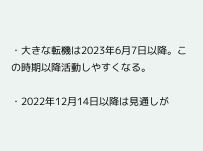・大きな転機は2023年6月7日以降。この時期以降活動しやすくなる。

・2022年12月14日以降は見通しが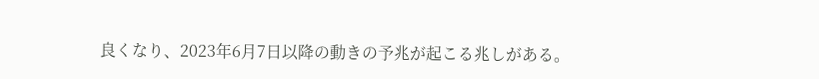良くなり、2023年6月7日以降の動きの予兆が起こる兆しがある。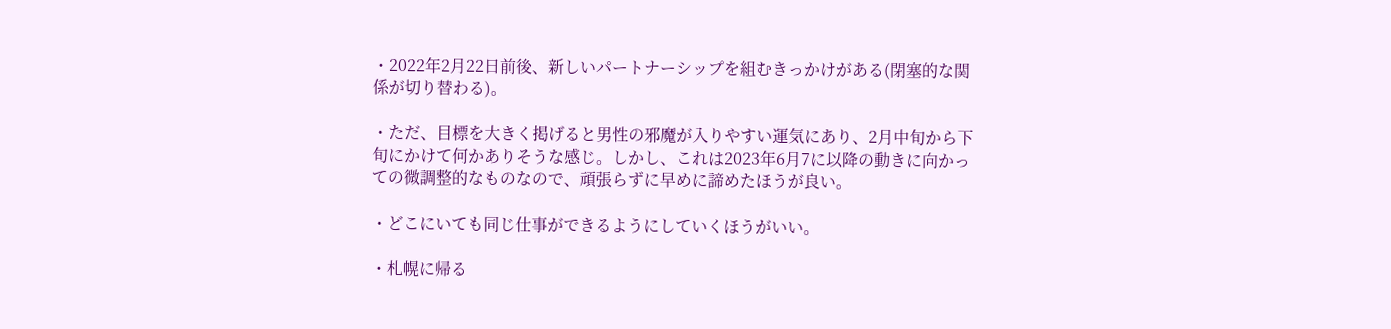・2022年2月22日前後、新しいパートナーシップを組むきっかけがある(閉塞的な関係が切り替わる)。

・ただ、目標を大きく掲げると男性の邪魔が入りやすい運気にあり、2月中旬から下旬にかけて何かありそうな感じ。しかし、これは2023年6月7に以降の動きに向かっての微調整的なものなので、頑張らずに早めに諦めたほうが良い。

・どこにいても同じ仕事ができるようにしていくほうがいい。

・札幌に帰る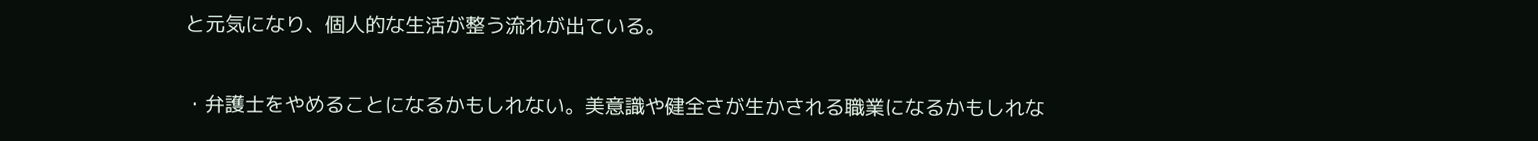と元気になり、個人的な生活が整う流れが出ている。

・弁護士をやめることになるかもしれない。美意識や健全さが生かされる職業になるかもしれな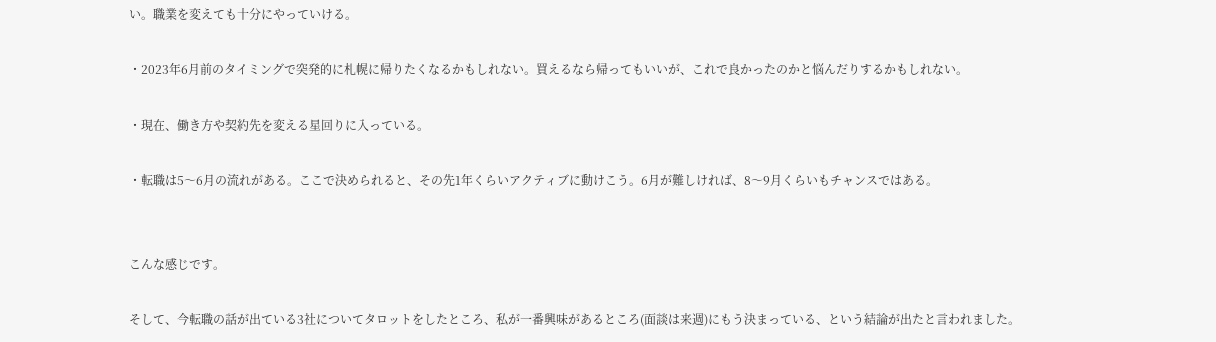い。職業を変えても十分にやっていける。

・2023年6月前のタイミングで突発的に札幌に帰りたくなるかもしれない。買えるなら帰ってもいいが、これで良かったのかと悩んだりするかもしれない。

・現在、働き方や契約先を変える星回りに入っている。

・転職は5〜6月の流れがある。ここで決められると、その先1年くらいアクティブに動けこう。6月が難しければ、8〜9月くらいもチャンスではある。


こんな感じです。

そして、今転職の話が出ている3社についてタロットをしたところ、私が一番興味があるところ(面談は来週)にもう決まっている、という結論が出たと言われました。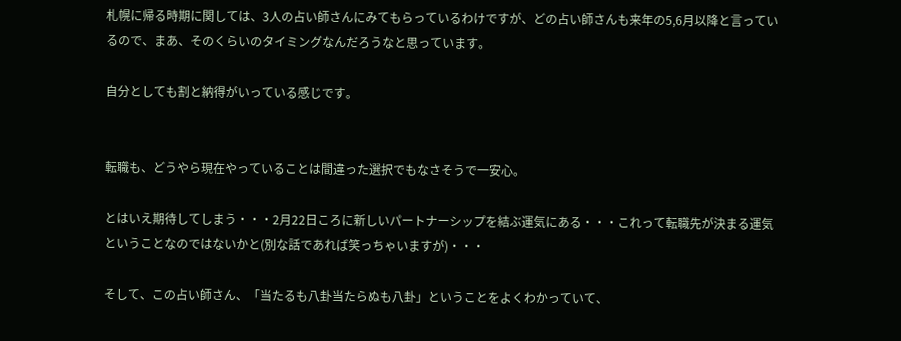札幌に帰る時期に関しては、3人の占い師さんにみてもらっているわけですが、どの占い師さんも来年の5,6月以降と言っているので、まあ、そのくらいのタイミングなんだろうなと思っています。

自分としても割と納得がいっている感じです。


転職も、どうやら現在やっていることは間違った選択でもなさそうで一安心。

とはいえ期待してしまう・・・2月22日ころに新しいパートナーシップを結ぶ運気にある・・・これって転職先が決まる運気ということなのではないかと(別な話であれば笑っちゃいますが)・・・

そして、この占い師さん、「当たるも八卦当たらぬも八卦」ということをよくわかっていて、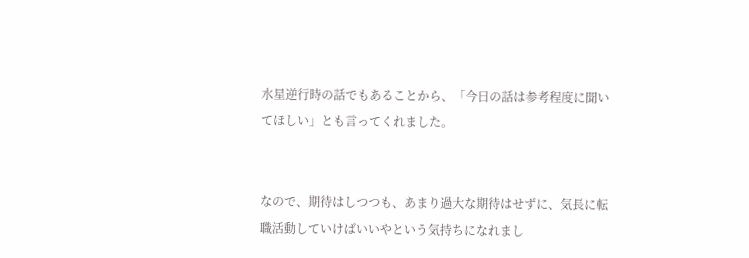水星逆行時の話でもあることから、「今日の話は参考程度に聞いてほしい」とも言ってくれました。


なので、期待はしつつも、あまり過大な期待はせずに、気長に転職活動していけばいいやという気持ちになれまし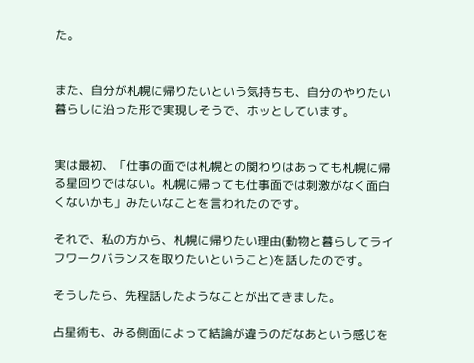た。


また、自分が札幌に帰りたいという気持ちも、自分のやりたい暮らしに沿った形で実現しそうで、ホッとしています。


実は最初、「仕事の面では札幌との関わりはあっても札幌に帰る星回りではない。札幌に帰っても仕事面では刺激がなく面白くないかも」みたいなことを言われたのです。

それで、私の方から、札幌に帰りたい理由(動物と暮らしてライフワークバランスを取りたいということ)を話したのです。

そうしたら、先程話したようなことが出てきました。

占星術も、みる側面によって結論が違うのだなあという感じを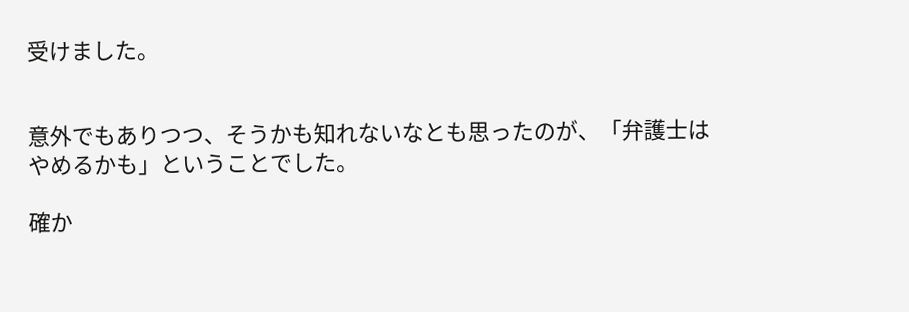受けました。


意外でもありつつ、そうかも知れないなとも思ったのが、「弁護士はやめるかも」ということでした。

確か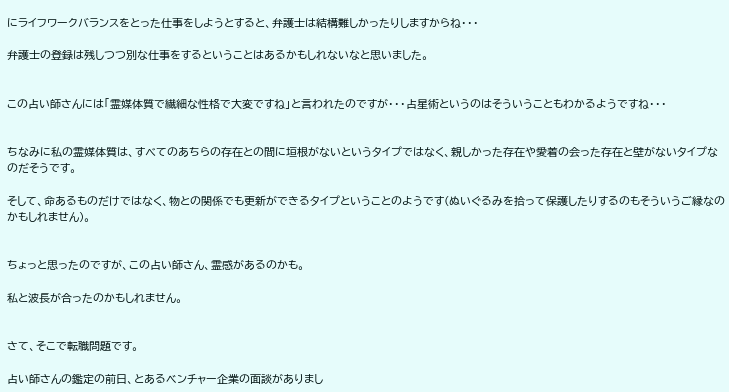にライフワークバランスをとった仕事をしようとすると、弁護士は結構難しかったりしますからね・・・

弁護士の登録は残しつつ別な仕事をするということはあるかもしれないなと思いました。


この占い師さんには「霊媒体質で繊細な性格で大変ですね」と言われたのですが・・・占星術というのはそういうこともわかるようですね・・・


ちなみに私の霊媒体質は、すべてのあちらの存在との間に垣根がないというタイプではなく、親しかった存在や愛着の会った存在と壁がないタイプなのだそうです。

そして、命あるものだけではなく、物との関係でも更新ができるタイプということのようです(ぬいぐるみを拾って保護したりするのもそういうご縁なのかもしれません)。


ちょっと思ったのですが、この占い師さん、霊感があるのかも。

私と波長が合ったのかもしれません。


さて、そこで転職問題です。

占い師さんの鑑定の前日、とあるベンチャー企業の面談がありまし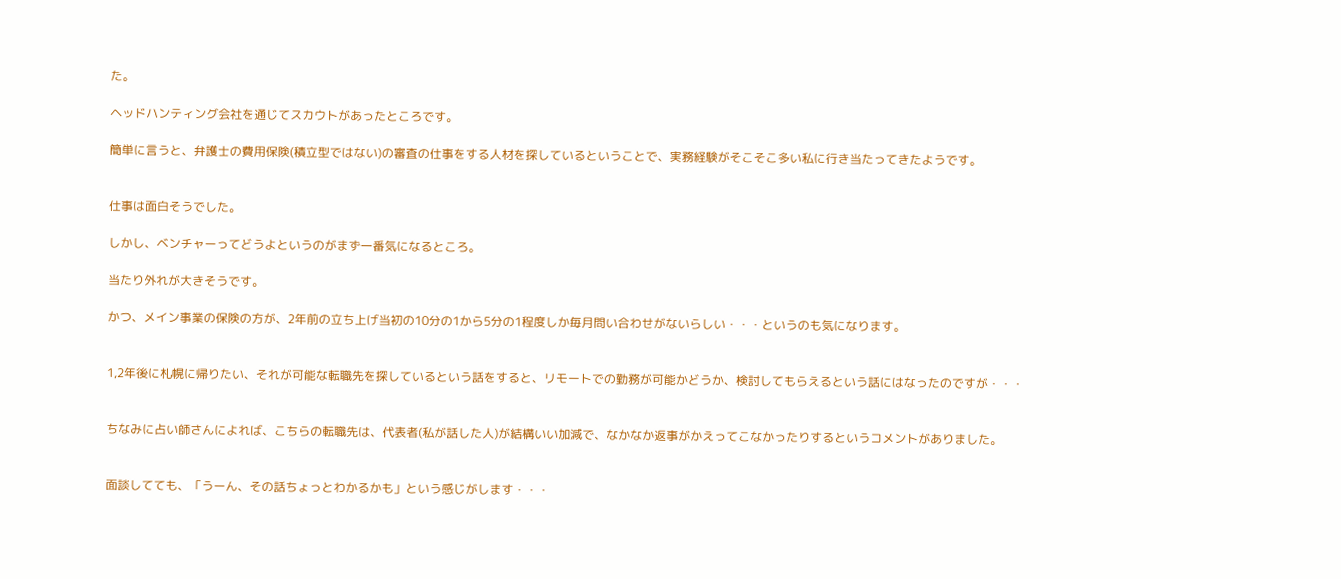た。

ヘッドハンティング会社を通じてスカウトがあったところです。

簡単に言うと、弁護士の費用保険(積立型ではない)の審査の仕事をする人材を探しているということで、実務経験がそこそこ多い私に行き当たってきたようです。


仕事は面白そうでした。

しかし、ベンチャーってどうよというのがまず一番気になるところ。

当たり外れが大きそうです。

かつ、メイン事業の保険の方が、2年前の立ち上げ当初の10分の1から5分の1程度しか毎月問い合わせがないらしい・・・というのも気になります。


1,2年後に札幌に帰りたい、それが可能な転職先を探しているという話をすると、リモートでの勤務が可能かどうか、検討してもらえるという話にはなったのですが・・・


ちなみに占い師さんによれば、こちらの転職先は、代表者(私が話した人)が結構いい加減で、なかなか返事がかえってこなかったりするというコメントがありました。


面談してても、「うーん、その話ちょっとわかるかも」という感じがします・・・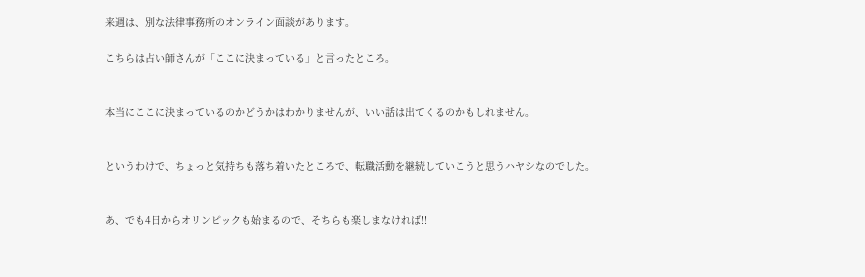来週は、別な法律事務所のオンライン面談があります。

こちらは占い師さんが「ここに決まっている」と言ったところ。


本当にここに決まっているのかどうかはわかりませんが、いい話は出てくるのかもしれません。


というわけで、ちょっと気持ちも落ち着いたところで、転職活動を継続していこうと思うハヤシなのでした。


あ、でも4日からオリンピックも始まるので、そちらも楽しまなければ!!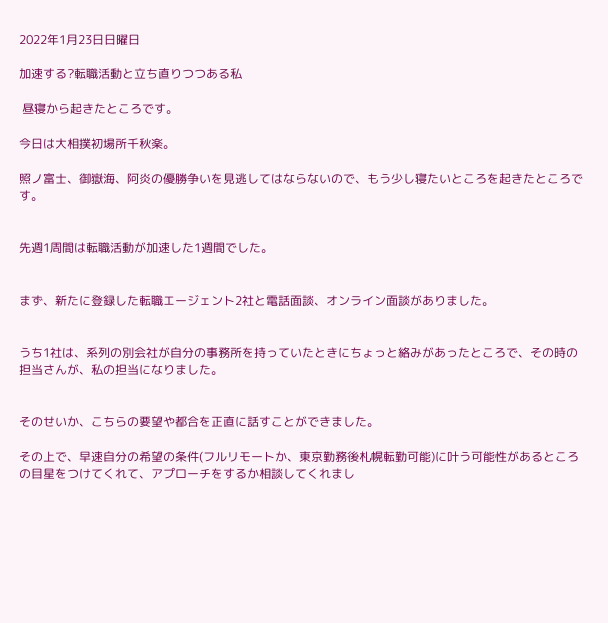2022年1月23日日曜日

加速する?転職活動と立ち直りつつある私

 昼寝から起きたところです。

今日は大相撲初場所千秋楽。

照ノ富士、御嶽海、阿炎の優勝争いを見逃してはならないので、もう少し寝たいところを起きたところです。


先週1周間は転職活動が加速した1週間でした。


まず、新たに登録した転職エージェント2社と電話面談、オンライン面談がありました。


うち1社は、系列の別会社が自分の事務所を持っていたときにちょっと絡みがあったところで、その時の担当さんが、私の担当になりました。


そのせいか、こちらの要望や都合を正直に話すことができました。

その上で、早速自分の希望の条件(フルリモートか、東京勤務後札幌転勤可能)に叶う可能性があるところの目星をつけてくれて、アプローチをするか相談してくれまし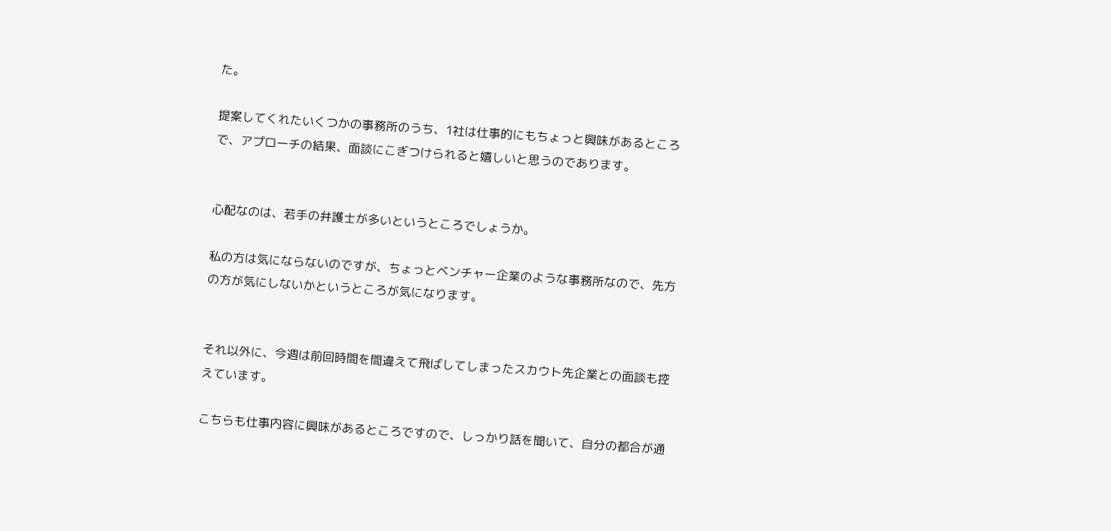た。

提案してくれたいくつかの事務所のうち、1社は仕事的にもちょっと興味があるところで、アプローチの結果、面談にこぎつけられると嬉しいと思うのであります。


心配なのは、若手の弁護士が多いというところでしょうか。

私の方は気にならないのですが、ちょっとベンチャー企業のような事務所なので、先方の方が気にしないかというところが気になります。


それ以外に、今週は前回時間を間違えて飛ばしてしまったスカウト先企業との面談も控えています。

こちらも仕事内容に興味があるところですので、しっかり話を聞いて、自分の都合が通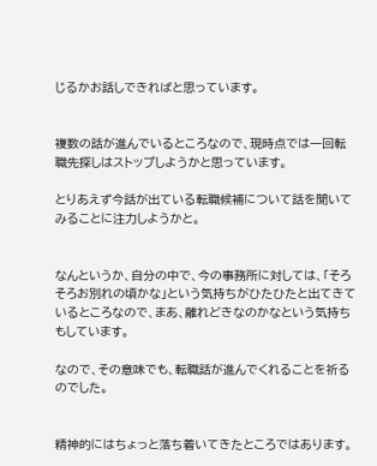じるかお話しできればと思っています。


複数の話が進んでいるところなので、現時点では一回転職先探しはストップしようかと思っています。

とりあえず今話が出ている転職候補について話を聞いてみることに注力しようかと。


なんというか、自分の中で、今の事務所に対しては、「そろそろお別れの頃かな」という気持ちがひたひたと出てきているところなので、まあ、離れどきなのかなという気持ちもしています。

なので、その意味でも、転職話が進んでくれることを祈るのでした。


精神的にはちょっと落ち着いてきたところではあります。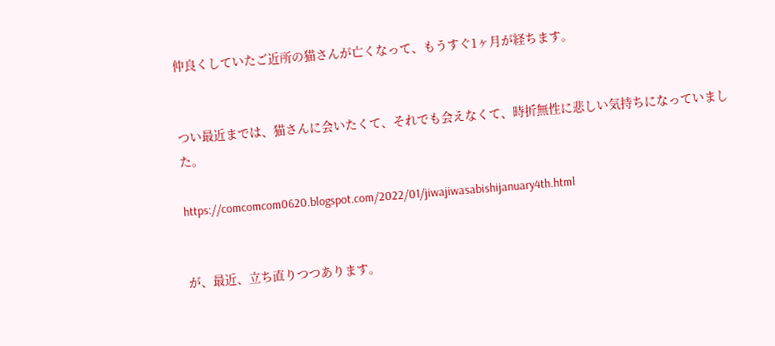仲良くしていたご近所の猫さんが亡くなって、もうすぐ1ヶ月が経ちます。


つい最近までは、猫さんに会いたくて、それでも会えなくて、時折無性に悲しい気持ちになっていました。

https://comcomcom0620.blogspot.com/2022/01/jiwajiwasabishijanuary4th.html


が、最近、立ち直りつつあります。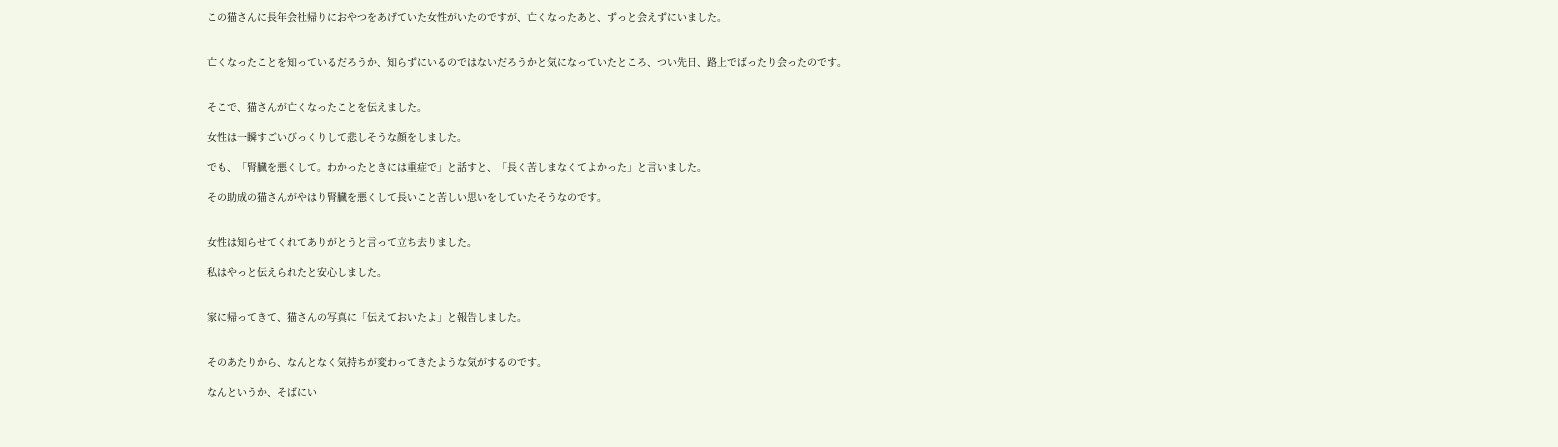この猫さんに長年会社帰りにおやつをあげていた女性がいたのですが、亡くなったあと、ずっと会えずにいました。


亡くなったことを知っているだろうか、知らずにいるのではないだろうかと気になっていたところ、つい先日、路上でばったり会ったのです。


そこで、猫さんが亡くなったことを伝えました。

女性は一瞬すごいびっくりして悲しそうな顔をしました。

でも、「腎臓を悪くして。わかったときには重症で」と話すと、「長く苦しまなくてよかった」と言いました。

その助成の猫さんがやはり腎臓を悪くして長いこと苦しい思いをしていたそうなのです。


女性は知らせてくれてありがとうと言って立ち去りました。

私はやっと伝えられたと安心しました。


家に帰ってきて、猫さんの写真に「伝えておいたよ」と報告しました。


そのあたりから、なんとなく気持ちが変わってきたような気がするのです。

なんというか、そばにい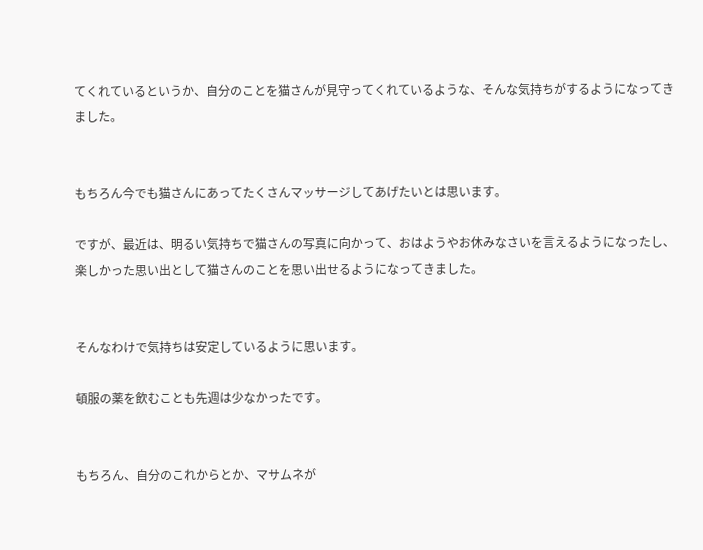てくれているというか、自分のことを猫さんが見守ってくれているような、そんな気持ちがするようになってきました。


もちろん今でも猫さんにあってたくさんマッサージしてあげたいとは思います。

ですが、最近は、明るい気持ちで猫さんの写真に向かって、おはようやお休みなさいを言えるようになったし、楽しかった思い出として猫さんのことを思い出せるようになってきました。


そんなわけで気持ちは安定しているように思います。

頓服の薬を飲むことも先週は少なかったです。


もちろん、自分のこれからとか、マサムネが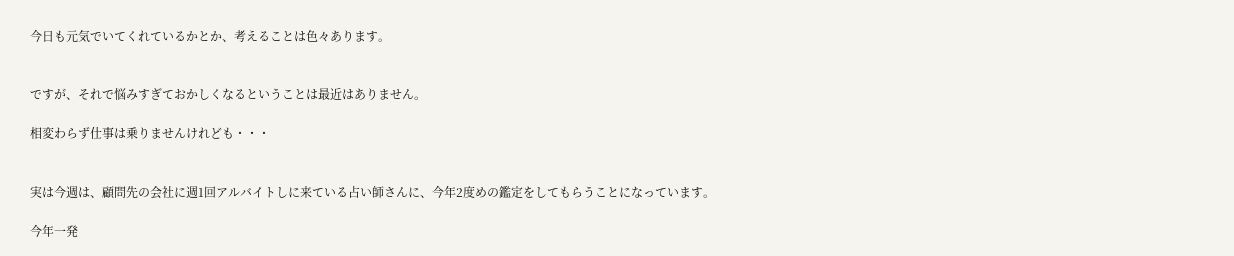今日も元気でいてくれているかとか、考えることは色々あります。


ですが、それで悩みすぎておかしくなるということは最近はありません。

相変わらず仕事は乗りませんけれども・・・


実は今週は、顧問先の会社に週1回アルバイトしに来ている占い師さんに、今年2度めの鑑定をしてもらうことになっています。

今年一発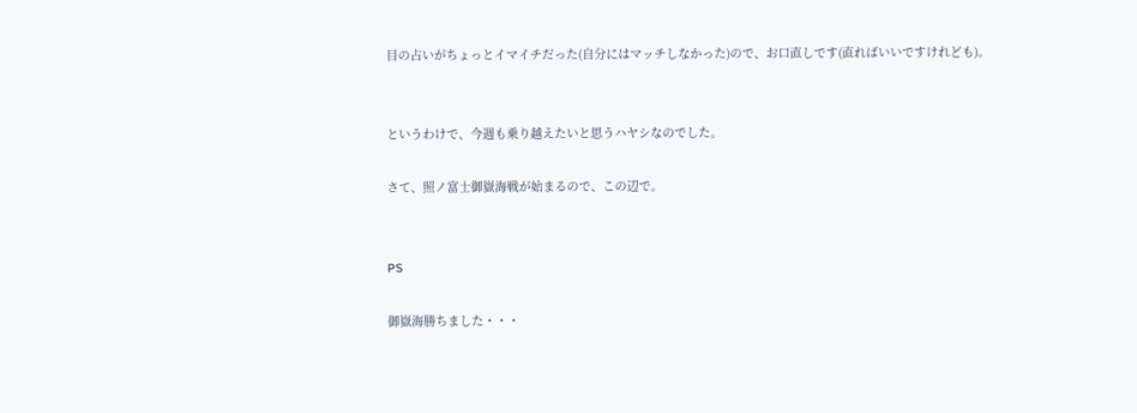目の占いがちょっとイマイチだった(自分にはマッチしなかった)ので、お口直しです(直ればいいですけれども)。


というわけで、今週も乗り越えたいと思うハヤシなのでした。

さて、照ノ富士御嶽海戦が始まるので、この辺で。


PS

御嶽海勝ちました・・・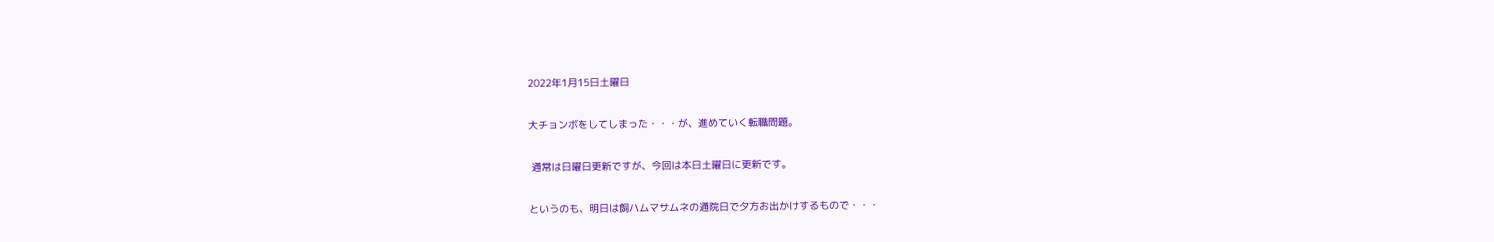2022年1月15日土曜日

大チョンボをしてしまった・・・が、進めていく転職問題。

 通常は日曜日更新ですが、今回は本日土曜日に更新です。

というのも、明日は飼ハムマサムネの通院日で夕方お出かけするもので・・・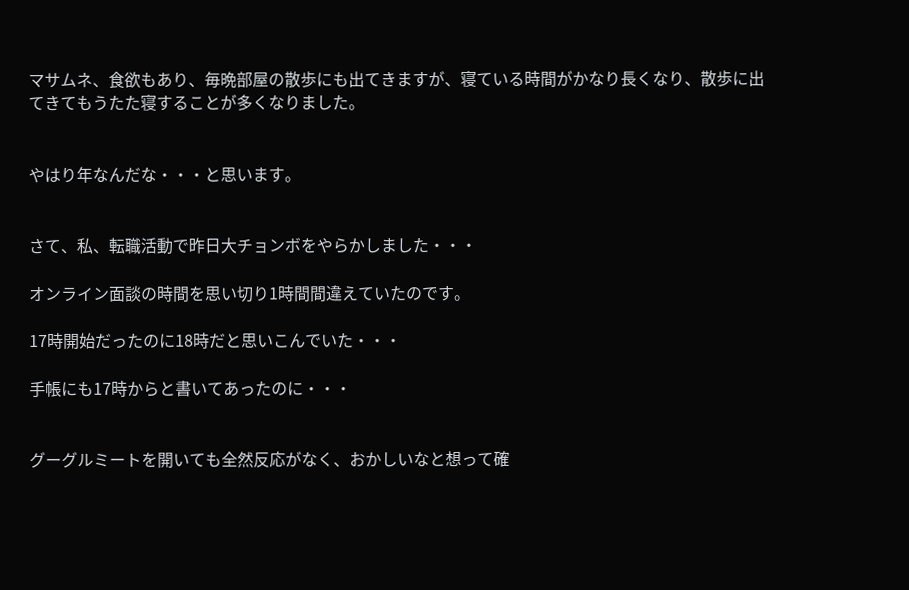マサムネ、食欲もあり、毎晩部屋の散歩にも出てきますが、寝ている時間がかなり長くなり、散歩に出てきてもうたた寝することが多くなりました。


やはり年なんだな・・・と思います。


さて、私、転職活動で昨日大チョンボをやらかしました・・・

オンライン面談の時間を思い切り1時間間違えていたのです。

17時開始だったのに18時だと思いこんでいた・・・

手帳にも17時からと書いてあったのに・・・


グーグルミートを開いても全然反応がなく、おかしいなと想って確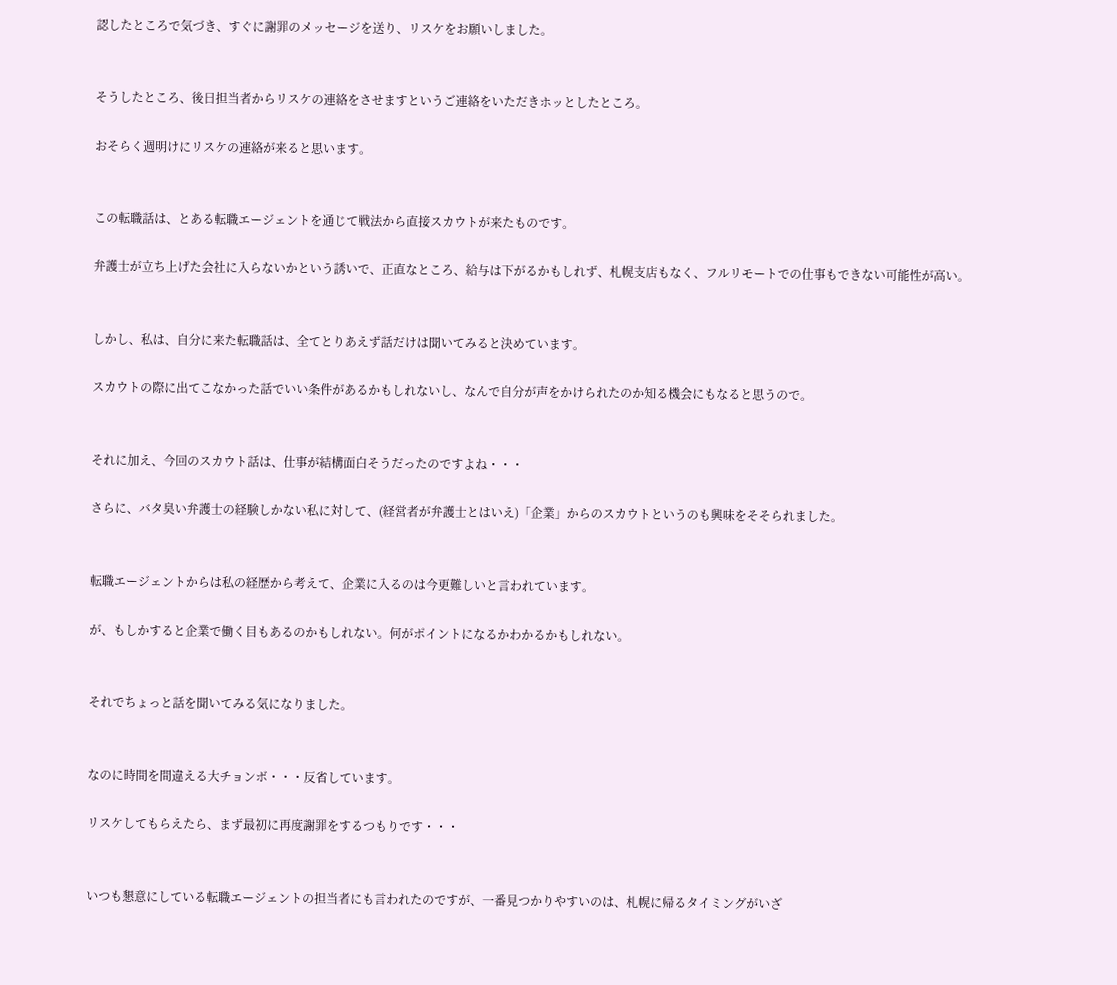認したところで気づき、すぐに謝罪のメッセージを送り、リスケをお願いしました。


そうしたところ、後日担当者からリスケの連絡をさせますというご連絡をいただきホッとしたところ。

おそらく週明けにリスケの連絡が来ると思います。


この転職話は、とある転職エージェントを通じて戦法から直接スカウトが来たものです。

弁護士が立ち上げた会社に入らないかという誘いで、正直なところ、給与は下がるかもしれず、札幌支店もなく、フルリモートでの仕事もできない可能性が高い。


しかし、私は、自分に来た転職話は、全てとりあえず話だけは聞いてみると決めています。

スカウトの際に出てこなかった話でいい条件があるかもしれないし、なんで自分が声をかけられたのか知る機会にもなると思うので。


それに加え、今回のスカウト話は、仕事が結構面白そうだったのですよね・・・

さらに、バタ臭い弁護士の経験しかない私に対して、(経営者が弁護士とはいえ)「企業」からのスカウトというのも興味をそそられました。


転職エージェントからは私の経歴から考えて、企業に入るのは今更難しいと言われています。

が、もしかすると企業で働く目もあるのかもしれない。何がポイントになるかわかるかもしれない。


それでちょっと話を聞いてみる気になりました。


なのに時間を間違える大チョンボ・・・反省しています。

リスケしてもらえたら、まず最初に再度謝罪をするつもりです・・・


いつも懇意にしている転職エージェントの担当者にも言われたのですが、一番見つかりやすいのは、札幌に帰るタイミングがいざ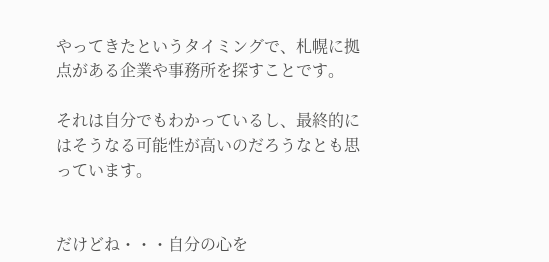やってきたというタイミングで、札幌に拠点がある企業や事務所を探すことです。

それは自分でもわかっているし、最終的にはそうなる可能性が高いのだろうなとも思っています。


だけどね・・・自分の心を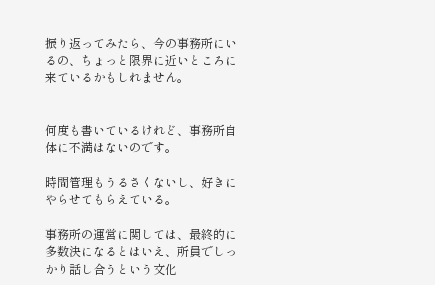振り返ってみたら、今の事務所にいるの、ちょっと限界に近いところに来ているかもしれません。


何度も書いているけれど、事務所自体に不満はないのです。

時間管理もうるさくないし、好きにやらせてもらえている。

事務所の運営に関しては、最終的に多数決になるとはいえ、所員でしっかり話し合うという文化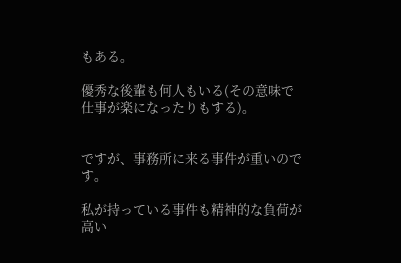もある。

優秀な後輩も何人もいる(その意味で仕事が楽になったりもする)。


ですが、事務所に来る事件が重いのです。

私が持っている事件も精神的な負荷が高い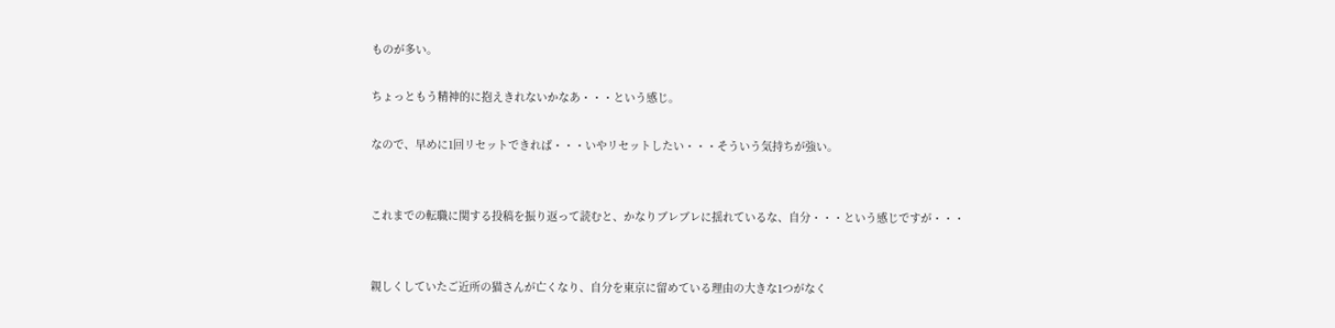ものが多い。

ちょっともう精神的に抱えきれないかなあ・・・という感じ。

なので、早めに1回リセットできれば・・・いやリセットしたい・・・そういう気持ちが強い。


これまでの転職に関する投稿を振り返って読むと、かなりブレブレに揺れているな、自分・・・という感じですが・・・


親しくしていたご近所の猫さんが亡くなり、自分を東京に留めている理由の大きな1つがなく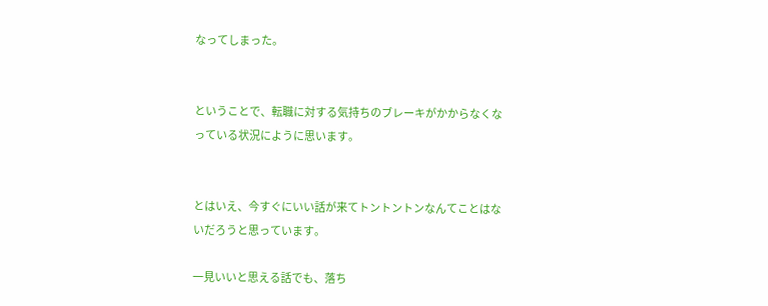なってしまった。


ということで、転職に対する気持ちのブレーキがかからなくなっている状況にように思います。


とはいえ、今すぐにいい話が来てトントントンなんてことはないだろうと思っています。

一見いいと思える話でも、落ち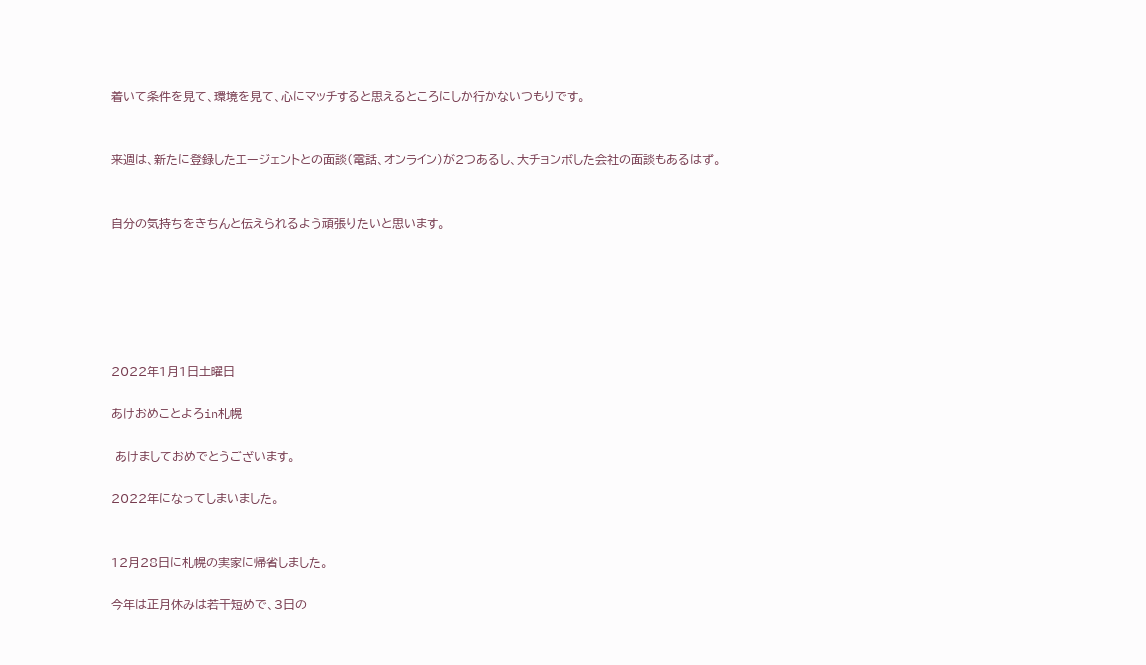着いて条件を見て、環境を見て、心にマッチすると思えるところにしか行かないつもりです。


来週は、新たに登録したエージェントとの面談(電話、オンライン)が2つあるし、大チョンボした会社の面談もあるはず。


自分の気持ちをきちんと伝えられるよう頑張りたいと思います。






2022年1月1日土曜日

あけおめことよろin札幌

 あけましておめでとうございます。

2022年になってしまいました。


12月28日に札幌の実家に帰省しました。

今年は正月休みは若干短めで、3日の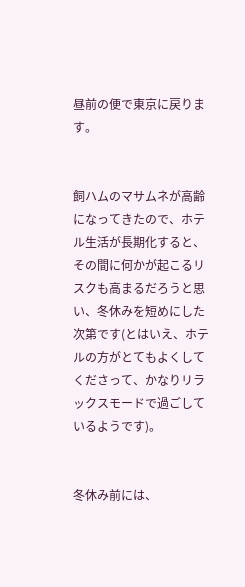昼前の便で東京に戻ります。


飼ハムのマサムネが高齢になってきたので、ホテル生活が長期化すると、その間に何かが起こるリスクも高まるだろうと思い、冬休みを短めにした次第です(とはいえ、ホテルの方がとてもよくしてくださって、かなりリラックスモードで過ごしているようです)。


冬休み前には、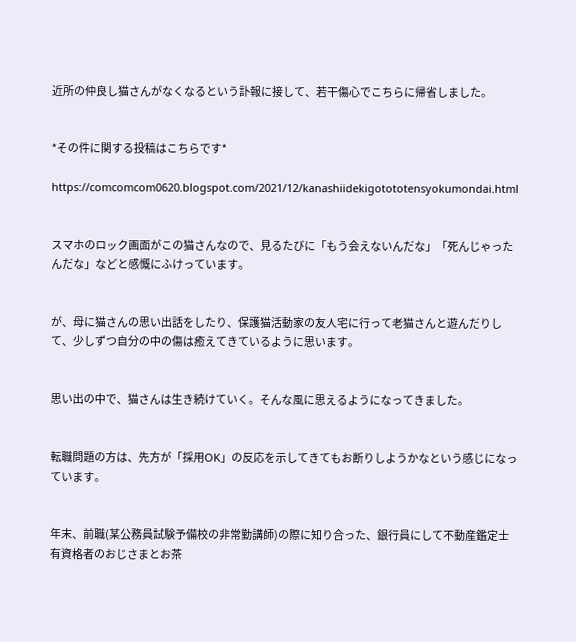近所の仲良し猫さんがなくなるという訃報に接して、若干傷心でこちらに帰省しました。


*その件に関する投稿はこちらです*

https://comcomcom0620.blogspot.com/2021/12/kanashiidekigotototensyokumondai.html


スマホのロック画面がこの猫さんなので、見るたびに「もう会えないんだな」「死んじゃったんだな」などと感慨にふけっています。


が、母に猫さんの思い出話をしたり、保護猫活動家の友人宅に行って老猫さんと遊んだりして、少しずつ自分の中の傷は癒えてきているように思います。


思い出の中で、猫さんは生き続けていく。そんな風に思えるようになってきました。


転職問題の方は、先方が「採用OK」の反応を示してきてもお断りしようかなという感じになっています。


年末、前職(某公務員試験予備校の非常勤講師)の際に知り合った、銀行員にして不動産鑑定士有資格者のおじさまとお茶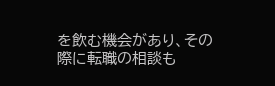を飲む機会があり、その際に転職の相談も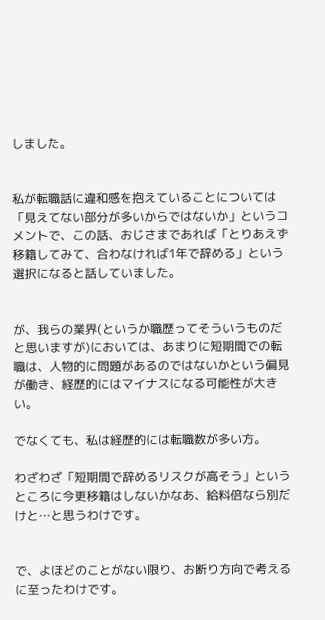しました。


私が転職話に違和感を抱えていることについては「見えてない部分が多いからではないか」というコメントで、この話、おじさまであれば「とりあえず移籍してみて、合わなければ1年で辞める」という選択になると話していました。


が、我らの業界(というか職歴ってそういうものだと思いますが)においては、あまりに短期間での転職は、人物的に問題があるのではないかという偏見が働き、経歴的にはマイナスになる可能性が大きい。

でなくても、私は経歴的には転職数が多い方。

わざわざ「短期間で辞めるリスクが高そう」というところに今更移籍はしないかなあ、給料倍なら別だけと…と思うわけです。


で、よほどのことがない限り、お断り方向で考えるに至ったわけです。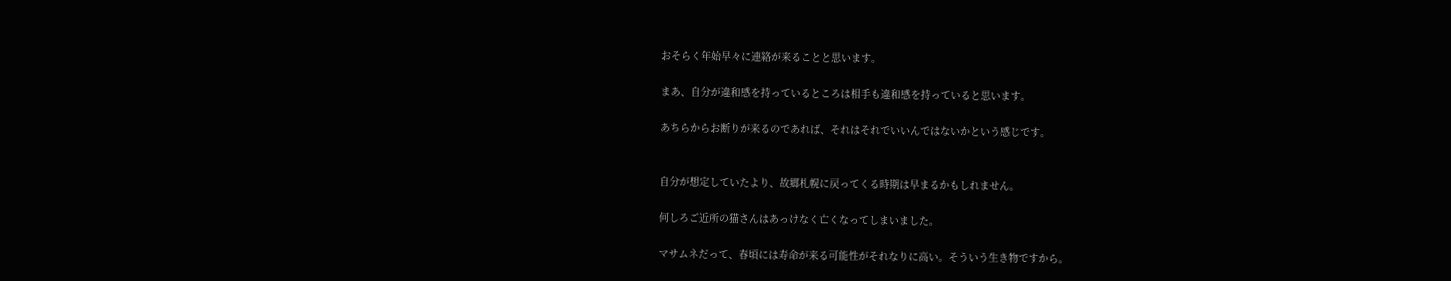おそらく年始早々に連絡が来ることと思います。

まあ、自分が違和感を持っているところは相手も違和感を持っていると思います。

あちらからお断りが来るのであれば、それはそれでいいんではないかという感じです。


自分が想定していたより、故郷札幌に戻ってくる時期は早まるかもしれません。

何しろご近所の猫さんはあっけなく亡くなってしまいました。

マサムネだって、春頃には寿命が来る可能性がそれなりに高い。そういう生き物ですから。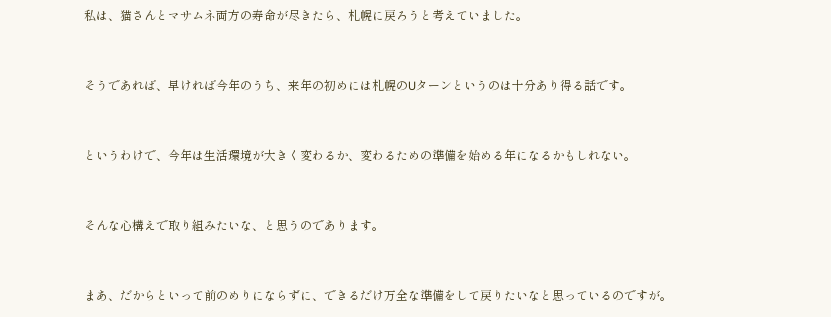私は、猫さんとマサムネ両方の寿命が尽きたら、札幌に戻ろうと考えていました。


そうであれば、早ければ今年のうち、来年の初めには札幌のUターンというのは十分あり得る話です。


というわけで、今年は生活環境が大きく変わるか、変わるための準備を始める年になるかもしれない。


そんな心構えで取り組みたいな、と思うのであります。


まあ、だからといって前のめりにならずに、できるだけ万全な準備をして戻りたいなと思っているのですが。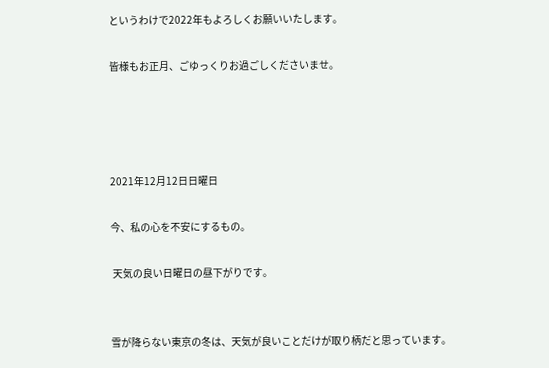というわけで2022年もよろしくお願いいたします。

皆様もお正月、ごゆっくりお過ごしくださいませ。




2021年12月12日日曜日

今、私の心を不安にするもの。

 天気の良い日曜日の昼下がりです。


雪が降らない東京の冬は、天気が良いことだけが取り柄だと思っています。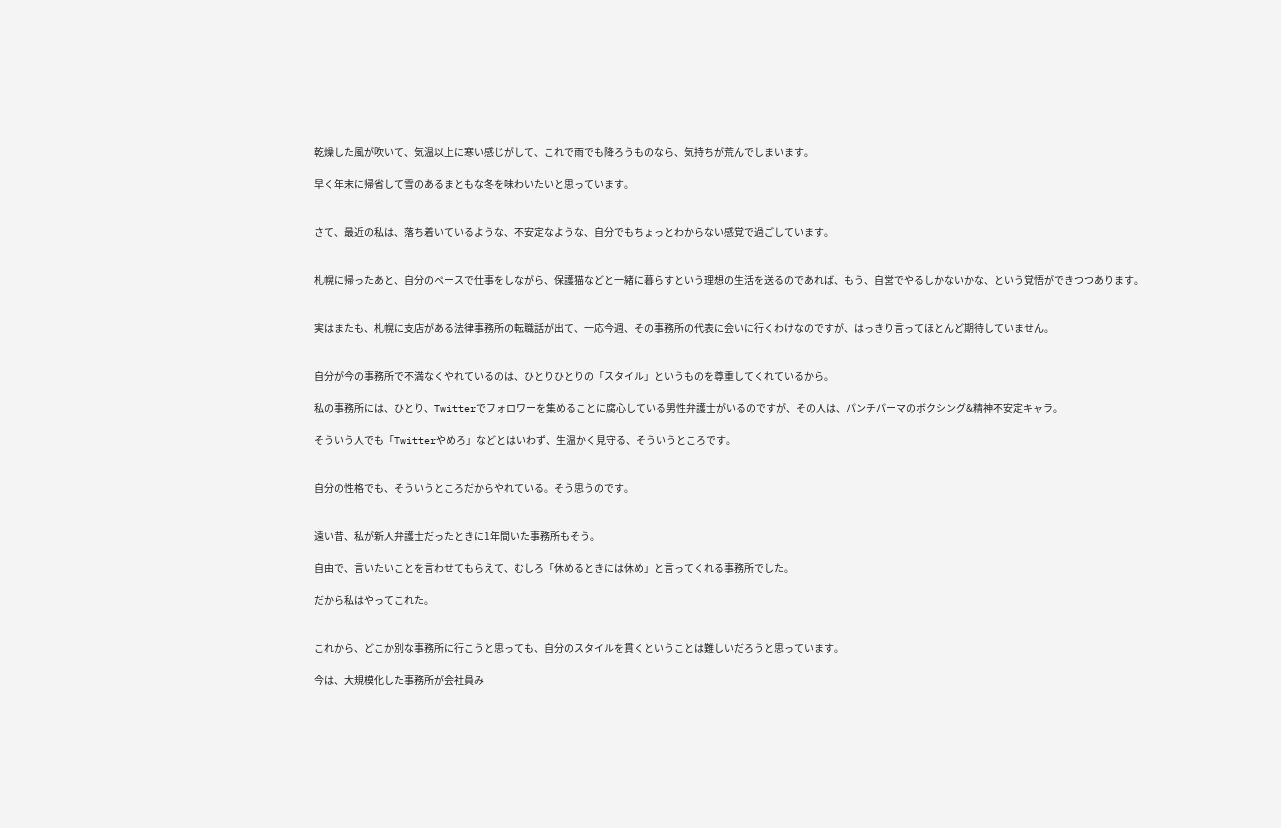乾燥した風が吹いて、気温以上に寒い感じがして、これで雨でも降ろうものなら、気持ちが荒んでしまいます。

早く年末に帰省して雪のあるまともな冬を味わいたいと思っています。


さて、最近の私は、落ち着いているような、不安定なような、自分でもちょっとわからない感覚で過ごしています。


札幌に帰ったあと、自分のペースで仕事をしながら、保護猫などと一緒に暮らすという理想の生活を送るのであれば、もう、自営でやるしかないかな、という覚悟ができつつあります。


実はまたも、札幌に支店がある法律事務所の転職話が出て、一応今週、その事務所の代表に会いに行くわけなのですが、はっきり言ってほとんど期待していません。


自分が今の事務所で不満なくやれているのは、ひとりひとりの「スタイル」というものを尊重してくれているから。

私の事務所には、ひとり、Twitterでフォロワーを集めることに腐心している男性弁護士がいるのですが、その人は、パンチパーマのボクシング&精神不安定キャラ。

そういう人でも「Twitterやめろ」などとはいわず、生温かく見守る、そういうところです。


自分の性格でも、そういうところだからやれている。そう思うのです。


遠い昔、私が新人弁護士だったときに1年間いた事務所もそう。

自由で、言いたいことを言わせてもらえて、むしろ「休めるときには休め」と言ってくれる事務所でした。

だから私はやってこれた。


これから、どこか別な事務所に行こうと思っても、自分のスタイルを貫くということは難しいだろうと思っています。

今は、大規模化した事務所が会社員み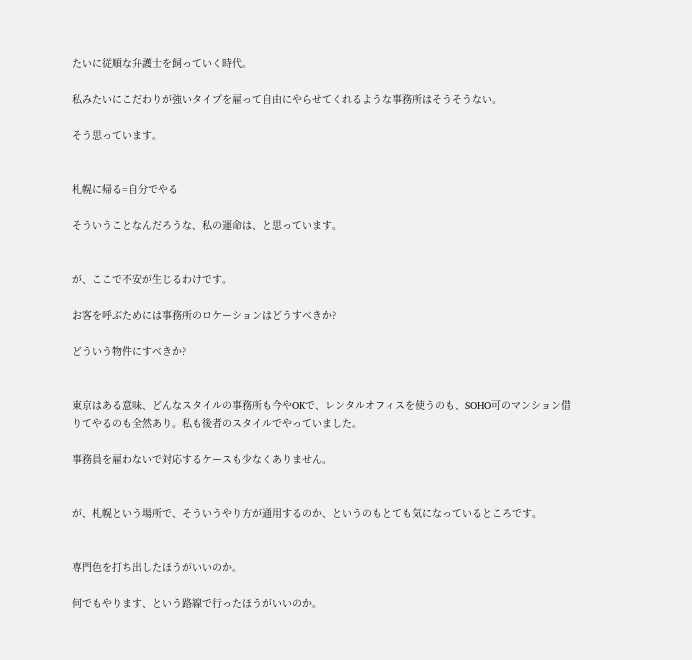たいに従順な弁護士を飼っていく時代。

私みたいにこだわりが強いタイプを雇って自由にやらせてくれるような事務所はそうそうない。

そう思っています。


札幌に帰る=自分でやる

そういうことなんだろうな、私の運命は、と思っています。


が、ここで不安が生じるわけです。

お客を呼ぶためには事務所のロケーションはどうすべきか?

どういう物件にすべきか?


東京はある意味、どんなスタイルの事務所も今やOKで、レンタルオフィスを使うのも、SOHO可のマンション借りてやるのも全然あり。私も後者のスタイルでやっていました。

事務員を雇わないで対応するケースも少なくありません。


が、札幌という場所で、そういうやり方が通用するのか、というのもとても気になっているところです。


専門色を打ち出したほうがいいのか。

何でもやります、という路線で行ったほうがいいのか。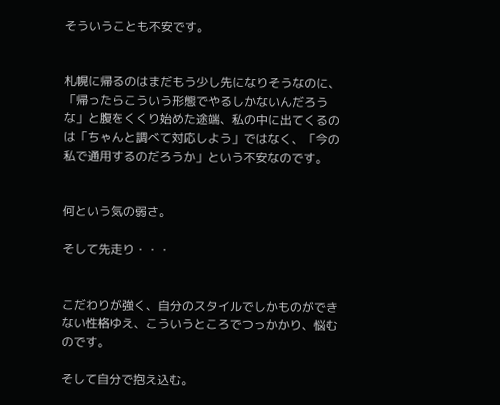そういうことも不安です。


札幌に帰るのはまだもう少し先になりそうなのに、「帰ったらこういう形態でやるしかないんだろうな」と腹をくくり始めた途端、私の中に出てくるのは「ちゃんと調べて対応しよう」ではなく、「今の私で通用するのだろうか」という不安なのです。


何という気の弱さ。

そして先走り・・・


こだわりが強く、自分のスタイルでしかものができない性格ゆえ、こういうところでつっかかり、悩むのです。

そして自分で抱え込む。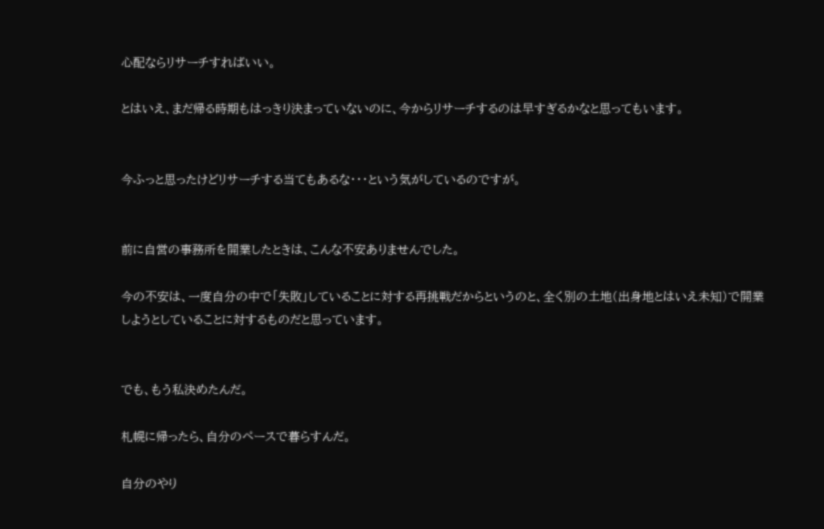心配ならリサーチすればいい。

とはいえ、まだ帰る時期もはっきり決まっていないのに、今からリサーチするのは早すぎるかなと思ってもいます。


今ふっと思ったけどリサーチする当てもあるな・・・という気がしているのですが。


前に自営の事務所を開業したときは、こんな不安ありませんでした。

今の不安は、一度自分の中で「失敗」していることに対する再挑戦だからというのと、全く別の土地(出身地とはいえ未知)で開業しようとしていることに対するものだと思っています。


でも、もう私決めたんだ。

札幌に帰ったら、自分のペースで暮らすんだ。

自分のやり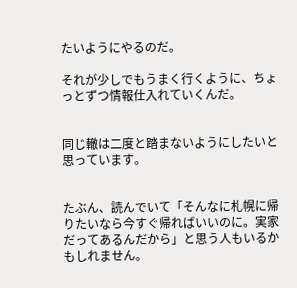たいようにやるのだ。

それが少しでもうまく行くように、ちょっとずつ情報仕入れていくんだ。


同じ轍は二度と踏まないようにしたいと思っています。


たぶん、読んでいて「そんなに札幌に帰りたいなら今すぐ帰ればいいのに。実家だってあるんだから」と思う人もいるかもしれません。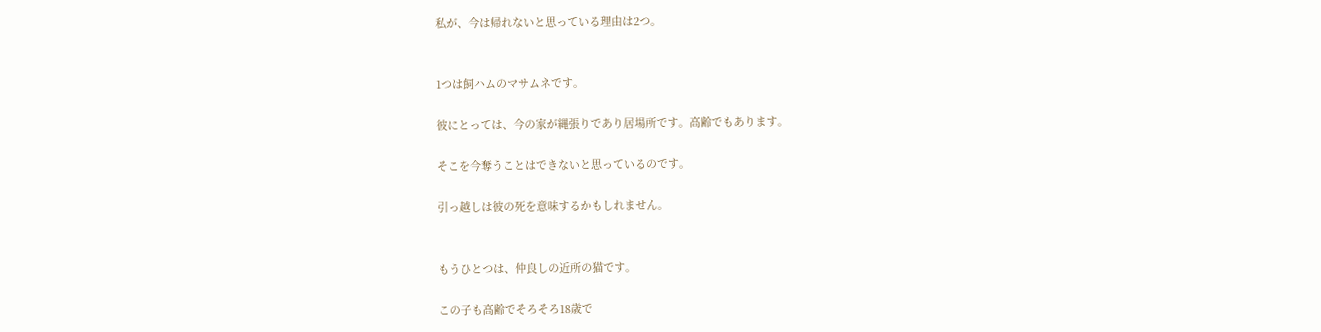私が、今は帰れないと思っている理由は2つ。


1つは飼ハムのマサムネです。

彼にとっては、今の家が縄張りであり居場所です。高齢でもあります。

そこを今奪うことはできないと思っているのです。

引っ越しは彼の死を意味するかもしれません。


もうひとつは、仲良しの近所の猫です。

この子も高齢でそろそろ18歳で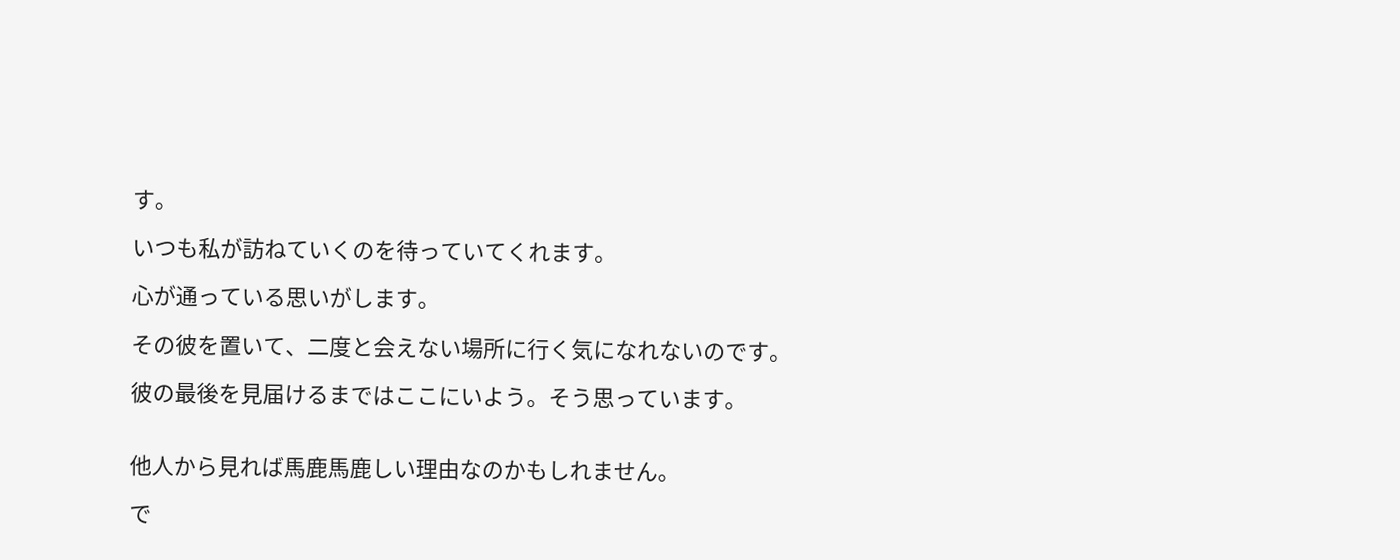す。

いつも私が訪ねていくのを待っていてくれます。

心が通っている思いがします。

その彼を置いて、二度と会えない場所に行く気になれないのです。

彼の最後を見届けるまではここにいよう。そう思っています。


他人から見れば馬鹿馬鹿しい理由なのかもしれません。

で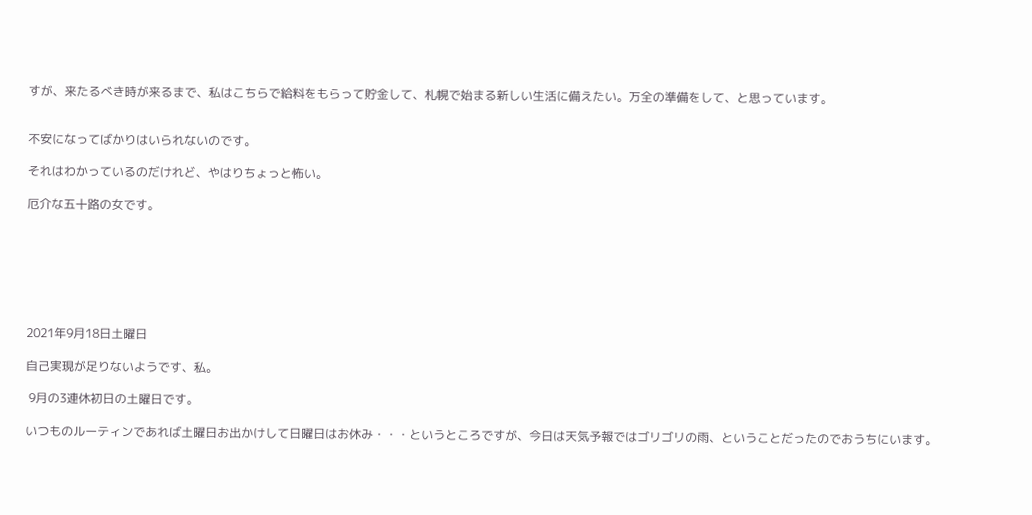すが、来たるべき時が来るまで、私はこちらで給料をもらって貯金して、札幌で始まる新しい生活に備えたい。万全の準備をして、と思っています。


不安になってばかりはいられないのです。

それはわかっているのだけれど、やはりちょっと怖い。

厄介な五十路の女です。







2021年9月18日土曜日

自己実現が足りないようです、私。

 9月の3連休初日の土曜日です。

いつものルーティンであれば土曜日お出かけして日曜日はお休み・・・というところですが、今日は天気予報ではゴリゴリの雨、ということだったのでおうちにいます。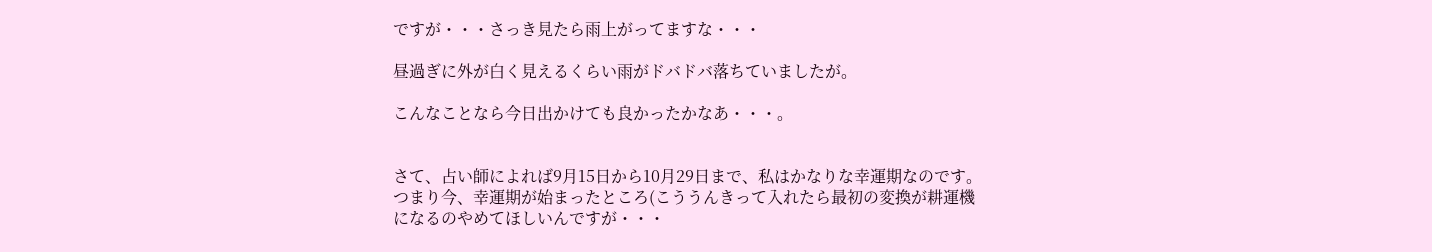ですが・・・さっき見たら雨上がってますな・・・

昼過ぎに外が白く見えるくらい雨がドバドバ落ちていましたが。

こんなことなら今日出かけても良かったかなあ・・・。


さて、占い師によれば9月15日から10月29日まで、私はかなりな幸運期なのです。つまり今、幸運期が始まったところ(こううんきって入れたら最初の変換が耕運機になるのやめてほしいんですが・・・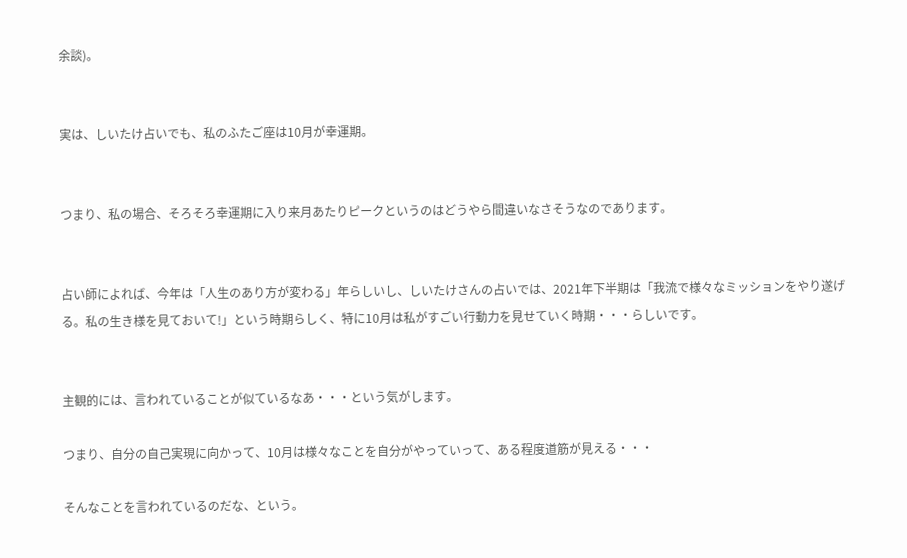余談)。


実は、しいたけ占いでも、私のふたご座は10月が幸運期。


つまり、私の場合、そろそろ幸運期に入り来月あたりピークというのはどうやら間違いなさそうなのであります。


占い師によれば、今年は「人生のあり方が変わる」年らしいし、しいたけさんの占いでは、2021年下半期は「我流で様々なミッションをやり遂げる。私の生き様を見ておいて!」という時期らしく、特に10月は私がすごい行動力を見せていく時期・・・らしいです。


主観的には、言われていることが似ているなあ・・・という気がします。

つまり、自分の自己実現に向かって、10月は様々なことを自分がやっていって、ある程度道筋が見える・・・

そんなことを言われているのだな、という。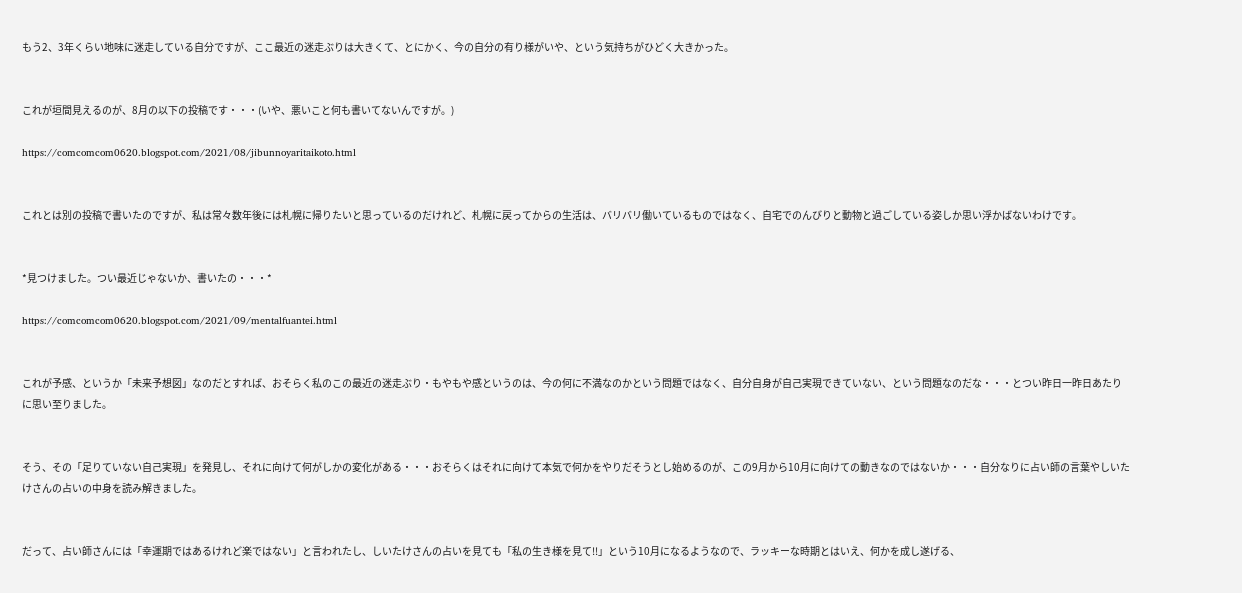もう2、3年くらい地味に迷走している自分ですが、ここ最近の迷走ぶりは大きくて、とにかく、今の自分の有り様がいや、という気持ちがひどく大きかった。


これが垣間見えるのが、8月の以下の投稿です・・・(いや、悪いこと何も書いてないんですが。)

https://comcomcom0620.blogspot.com/2021/08/jibunnoyaritaikoto.html


これとは別の投稿で書いたのですが、私は常々数年後には札幌に帰りたいと思っているのだけれど、札幌に戻ってからの生活は、バリバリ働いているものではなく、自宅でのんびりと動物と過ごしている姿しか思い浮かばないわけです。


*見つけました。つい最近じゃないか、書いたの・・・*

https://comcomcom0620.blogspot.com/2021/09/mentalfuantei.html


これが予感、というか「未来予想図」なのだとすれば、おそらく私のこの最近の迷走ぶり・もやもや感というのは、今の何に不満なのかという問題ではなく、自分自身が自己実現できていない、という問題なのだな・・・とつい昨日一昨日あたりに思い至りました。


そう、その「足りていない自己実現」を発見し、それに向けて何がしかの変化がある・・・おそらくはそれに向けて本気で何かをやりだそうとし始めるのが、この9月から10月に向けての動きなのではないか・・・自分なりに占い師の言葉やしいたけさんの占いの中身を読み解きました。


だって、占い師さんには「幸運期ではあるけれど楽ではない」と言われたし、しいたけさんの占いを見ても「私の生き様を見て!!」という10月になるようなので、ラッキーな時期とはいえ、何かを成し遂げる、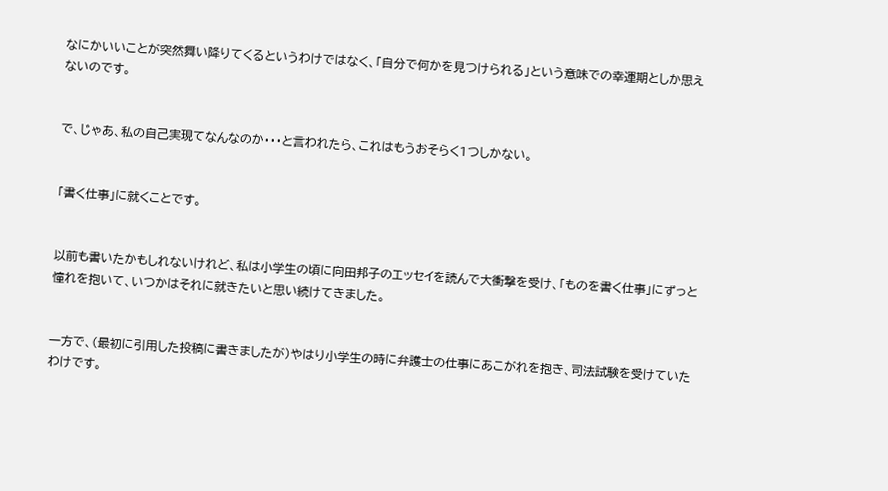なにかいいことが突然舞い降りてくるというわけではなく、「自分で何かを見つけられる」という意味での幸運期としか思えないのです。


で、じゃあ、私の自己実現てなんなのか・・・と言われたら、これはもうおそらく1つしかない。


「書く仕事」に就くことです。


以前も書いたかもしれないけれど、私は小学生の頃に向田邦子のエッセイを読んで大衝撃を受け、「ものを書く仕事」にずっと憧れを抱いて、いつかはそれに就きたいと思い続けてきました。


一方で、(最初に引用した投稿に書きましたが)やはり小学生の時に弁護士の仕事にあこがれを抱き、司法試験を受けていたわけです。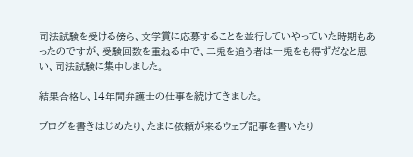司法試験を受ける傍ら、文学賞に応募することを並行していやっていた時期もあったのですが、受験回数を重ねる中で、二兎を追う者は一兎をも得ずだなと思い、司法試験に集中しました。

結果合格し、14年間弁護士の仕事を続けてきました。

ブログを書きはじめたり、たまに依頼が来るウェブ記事を書いたり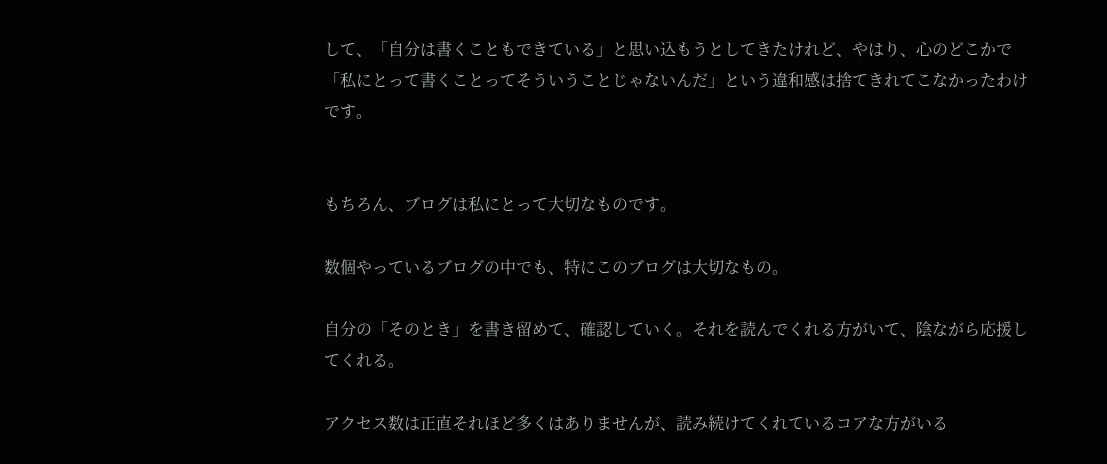して、「自分は書くこともできている」と思い込もうとしてきたけれど、やはり、心のどこかで「私にとって書くことってそういうことじゃないんだ」という違和感は捨てきれてこなかったわけです。


もちろん、ブログは私にとって大切なものです。

数個やっているブログの中でも、特にこのブログは大切なもの。

自分の「そのとき」を書き留めて、確認していく。それを読んでくれる方がいて、陰ながら応援してくれる。

アクセス数は正直それほど多くはありませんが、読み続けてくれているコアな方がいる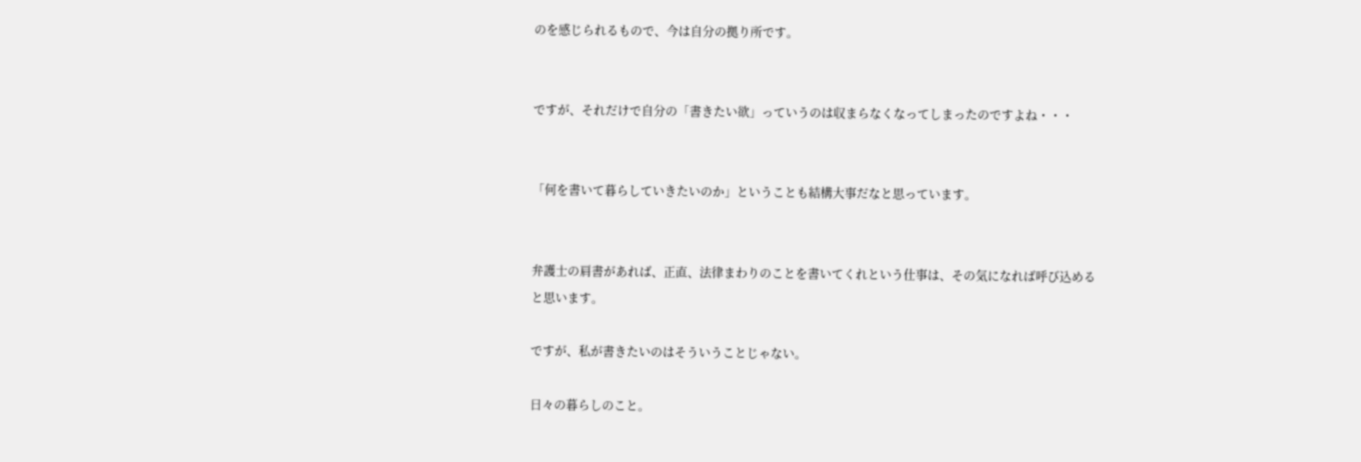のを感じられるもので、今は自分の拠り所です。


ですが、それだけで自分の「書きたい欲」っていうのは収まらなくなってしまったのですよね・・・


「何を書いて暮らしていきたいのか」ということも結構大事だなと思っています。


弁護士の肩書があれば、正直、法律まわりのことを書いてくれという仕事は、その気になれば呼び込めると思います。

ですが、私が書きたいのはそういうことじゃない。

日々の暮らしのこと。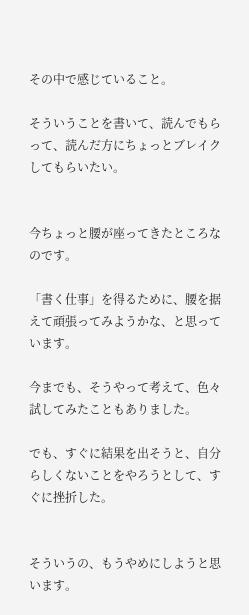その中で感じていること。

そういうことを書いて、読んでもらって、読んだ方にちょっとブレイクしてもらいたい。


今ちょっと腰が座ってきたところなのです。

「書く仕事」を得るために、腰を据えて頑張ってみようかな、と思っています。

今までも、そうやって考えて、色々試してみたこともありました。

でも、すぐに結果を出そうと、自分らしくないことをやろうとして、すぐに挫折した。


そういうの、もうやめにしようと思います。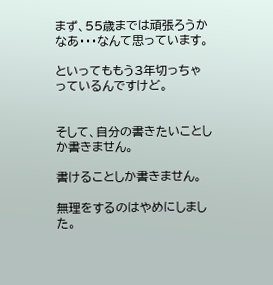まず、55歳までは頑張ろうかなあ・・・なんて思っています。

といってももう3年切っちゃっているんですけど。


そして、自分の書きたいことしか書きません。

書けることしか書きません。

無理をするのはやめにしました。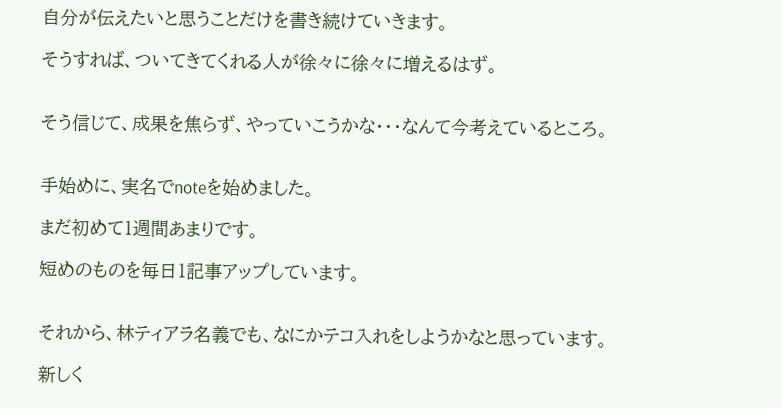自分が伝えたいと思うことだけを書き続けていきます。

そうすれば、ついてきてくれる人が徐々に徐々に増えるはず。


そう信じて、成果を焦らず、やっていこうかな・・・なんて今考えているところ。


手始めに、実名でnoteを始めました。

まだ初めて1週間あまりです。

短めのものを毎日1記事アップしています。


それから、林ティアラ名義でも、なにかテコ入れをしようかなと思っています。

新しく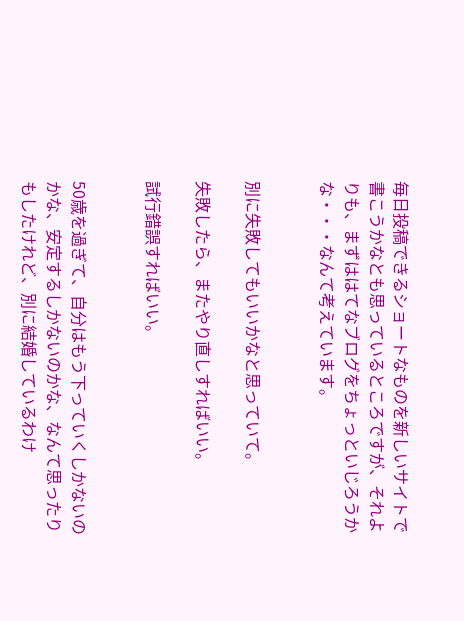毎日投稿できるショートなものを新しいサイトで書こうかなとも思っているところですが、それよりも、まずははてなブログをちょっといじろうかな・・・なんて考えています。


別に失敗してもいいかなと思っていて。

失敗したら、またやり直しすればいい。

試行錯誤すればいい。


50歳を過ぎて、自分はもう下っていくしかないのかな、安定するしかないのかな、なんて思ったりもしたけれど、別に結婚しているわけ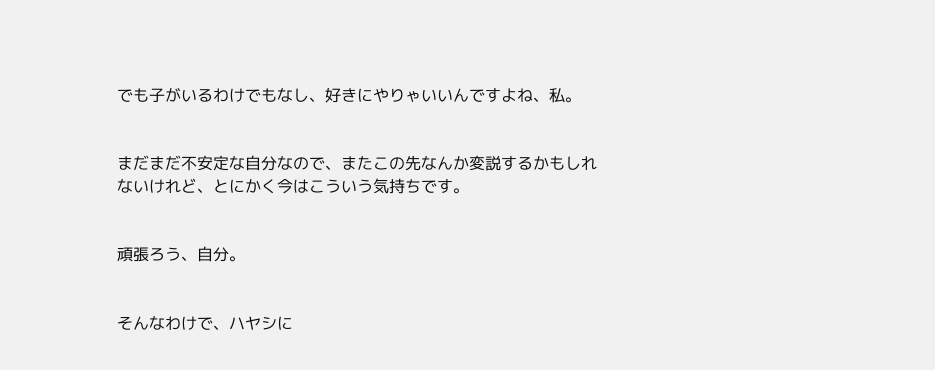でも子がいるわけでもなし、好きにやりゃいいんですよね、私。


まだまだ不安定な自分なので、またこの先なんか変説するかもしれないけれど、とにかく今はこういう気持ちです。


頑張ろう、自分。


そんなわけで、ハヤシに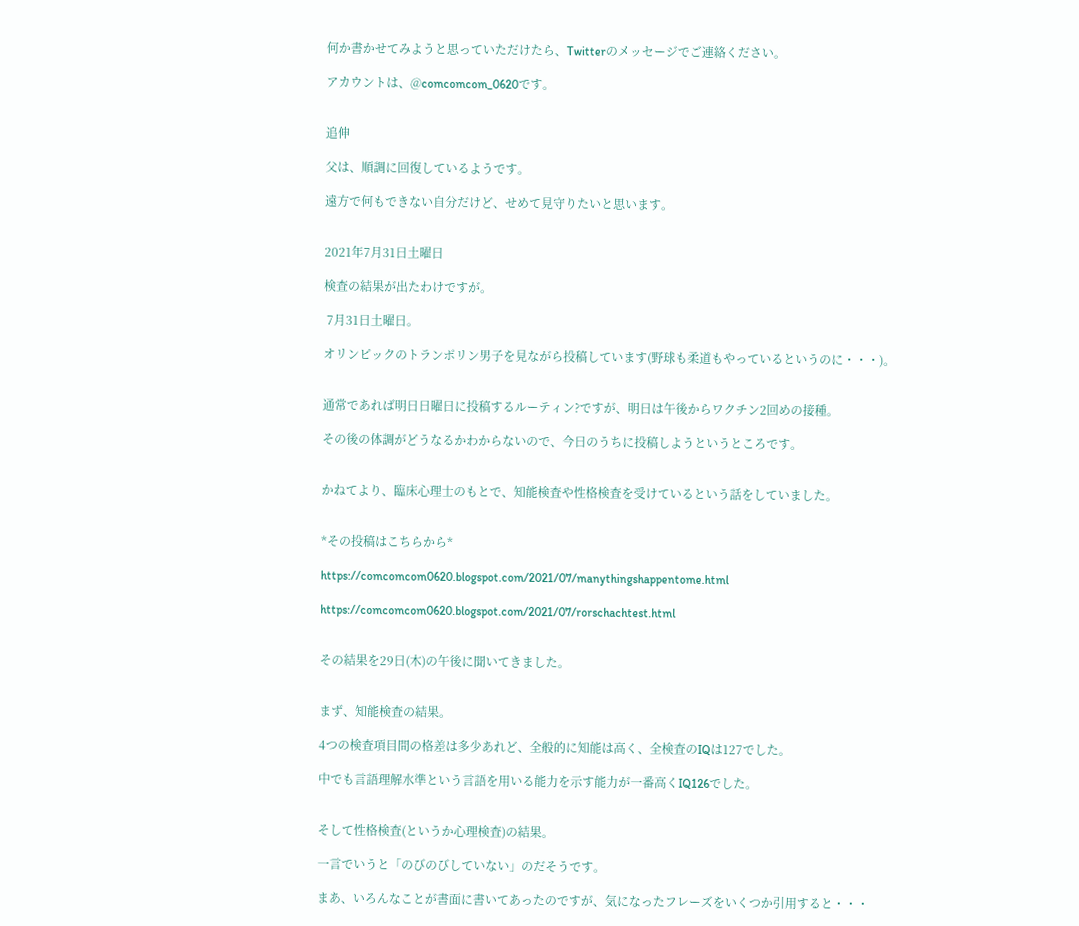何か書かせてみようと思っていただけたら、Twitterのメッセージでご連絡ください。

アカウントは、@comcomcom_0620です。


追伸

父は、順調に回復しているようです。

遠方で何もできない自分だけど、せめて見守りたいと思います。


2021年7月31日土曜日

検査の結果が出たわけですが。

 7月31日土曜日。

オリンピックのトランポリン男子を見ながら投稿しています(野球も柔道もやっているというのに・・・)。


通常であれば明日日曜日に投稿するルーティン?ですが、明日は午後からワクチン2回めの接種。

その後の体調がどうなるかわからないので、今日のうちに投稿しようというところです。


かねてより、臨床心理士のもとで、知能検査や性格検査を受けているという話をしていました。


*その投稿はこちらから*

https://comcomcom0620.blogspot.com/2021/07/manythingshappentome.html

https://comcomcom0620.blogspot.com/2021/07/rorschachtest.html


その結果を29日(木)の午後に聞いてきました。


まず、知能検査の結果。

4つの検査項目間の格差は多少あれど、全般的に知能は高く、全検査のIQは127でした。

中でも言語理解水準という言語を用いる能力を示す能力が一番高くIQ126でした。


そして性格検査(というか心理検査)の結果。

一言でいうと「のびのびしていない」のだそうです。

まあ、いろんなことが書面に書いてあったのですが、気になったフレーズをいくつか引用すると・・・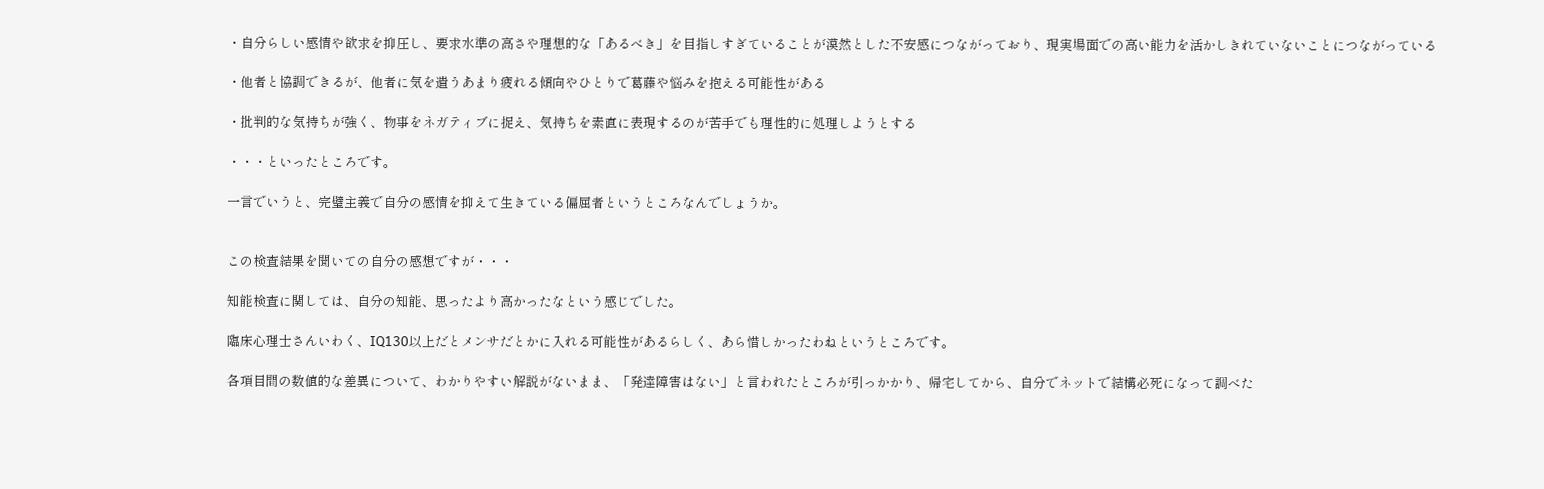・自分らしい感情や欲求を抑圧し、要求水準の高さや理想的な「あるべき」を目指しすぎていることが漠然とした不安感につながっており、現実場面での高い能力を活かしきれていないことにつながっている

・他者と協調できるが、他者に気を遣うあまり疲れる傾向やひとりで葛藤や悩みを抱える可能性がある

・批判的な気持ちが強く、物事をネガティブに捉え、気持ちを素直に表現するのが苦手でも理性的に処理しようとする

・・・といったところです。

一言でいうと、完璧主義で自分の感情を抑えて生きている偏屈者というところなんでしょうか。


この検査結果を聞いての自分の感想ですが・・・

知能検査に関しては、自分の知能、思ったより高かったなという感じでした。

臨床心理士さんいわく、IQ130以上だとメンサだとかに入れる可能性があるらしく、あら惜しかったわねというところです。

各項目間の数値的な差異について、わかりやすい解説がないまま、「発達障害はない」と言われたところが引っかかり、帰宅してから、自分でネットで結構必死になって調べた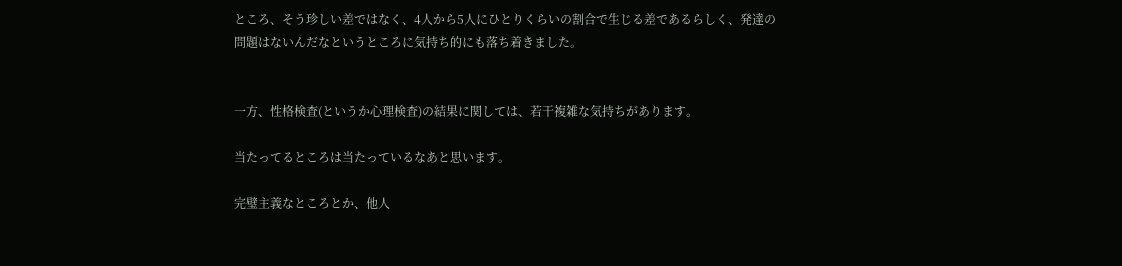ところ、そう珍しい差ではなく、4人から5人にひとりくらいの割合で生じる差であるらしく、発達の問題はないんだなというところに気持ち的にも落ち着きました。


一方、性格検査(というか心理検査)の結果に関しては、若干複雑な気持ちがあります。

当たってるところは当たっているなあと思います。

完璧主義なところとか、他人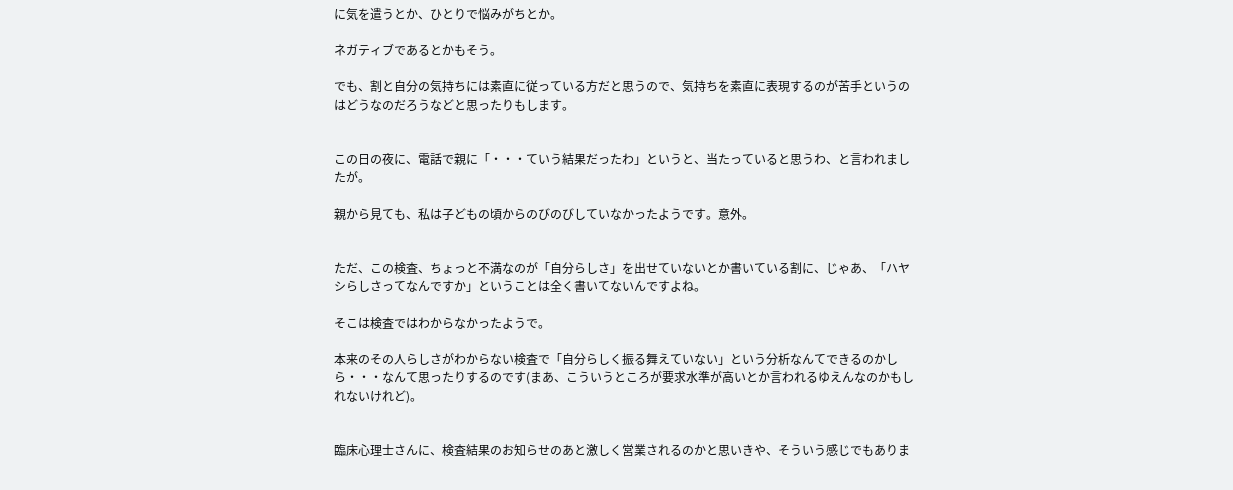に気を遣うとか、ひとりで悩みがちとか。

ネガティブであるとかもそう。

でも、割と自分の気持ちには素直に従っている方だと思うので、気持ちを素直に表現するのが苦手というのはどうなのだろうなどと思ったりもします。


この日の夜に、電話で親に「・・・ていう結果だったわ」というと、当たっていると思うわ、と言われましたが。

親から見ても、私は子どもの頃からのびのびしていなかったようです。意外。


ただ、この検査、ちょっと不満なのが「自分らしさ」を出せていないとか書いている割に、じゃあ、「ハヤシらしさってなんですか」ということは全く書いてないんですよね。

そこは検査ではわからなかったようで。

本来のその人らしさがわからない検査で「自分らしく振る舞えていない」という分析なんてできるのかしら・・・なんて思ったりするのです(まあ、こういうところが要求水準が高いとか言われるゆえんなのかもしれないけれど)。


臨床心理士さんに、検査結果のお知らせのあと激しく営業されるのかと思いきや、そういう感じでもありま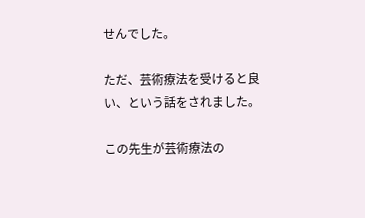せんでした。

ただ、芸術療法を受けると良い、という話をされました。

この先生が芸術療法の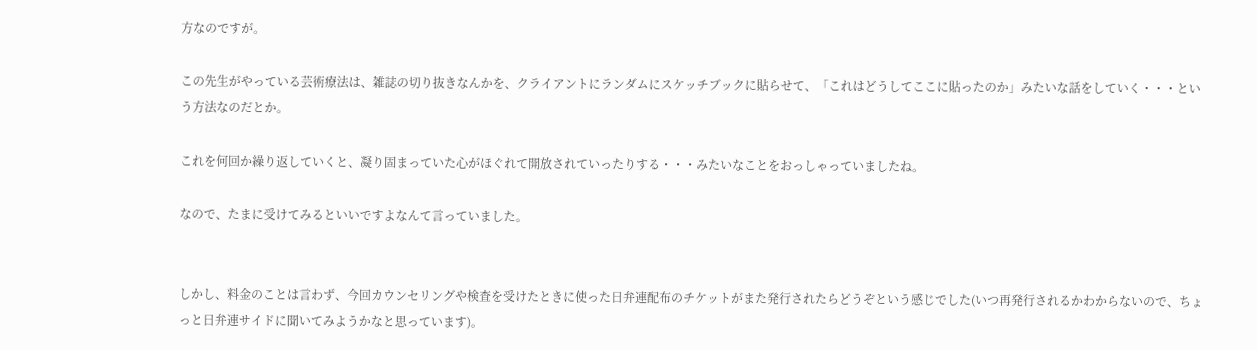方なのですが。

この先生がやっている芸術療法は、雑誌の切り抜きなんかを、クライアントにランダムにスケッチブックに貼らせて、「これはどうしてここに貼ったのか」みたいな話をしていく・・・という方法なのだとか。

これを何回か繰り返していくと、凝り固まっていた心がほぐれて開放されていったりする・・・みたいなことをおっしゃっていましたね。

なので、たまに受けてみるといいですよなんて言っていました。


しかし、料金のことは言わず、今回カウンセリングや検査を受けたときに使った日弁連配布のチケットがまた発行されたらどうぞという感じでした(いつ再発行されるかわからないので、ちょっと日弁連サイドに聞いてみようかなと思っています)。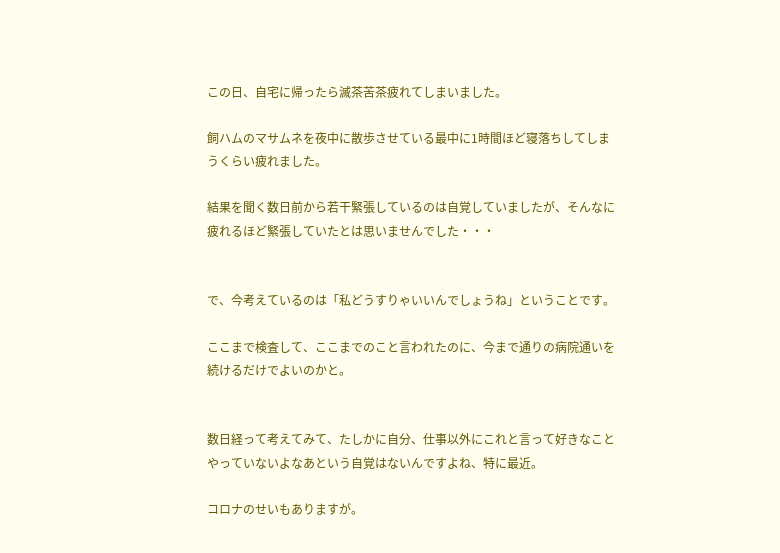この日、自宅に帰ったら滅茶苦茶疲れてしまいました。

飼ハムのマサムネを夜中に散歩させている最中に1時間ほど寝落ちしてしまうくらい疲れました。

結果を聞く数日前から若干緊張しているのは自覚していましたが、そんなに疲れるほど緊張していたとは思いませんでした・・・


で、今考えているのは「私どうすりゃいいんでしょうね」ということです。

ここまで検査して、ここまでのこと言われたのに、今まで通りの病院通いを続けるだけでよいのかと。


数日経って考えてみて、たしかに自分、仕事以外にこれと言って好きなことやっていないよなあという自覚はないんですよね、特に最近。

コロナのせいもありますが。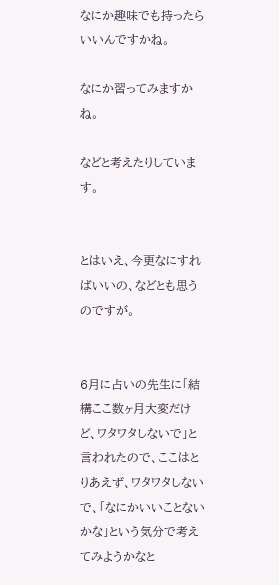なにか趣味でも持ったらいいんですかね。

なにか習ってみますかね。

などと考えたりしています。


とはいえ、今更なにすればいいの、などとも思うのですが。


6月に占いの先生に「結構ここ数ヶ月大変だけど、ワタワタしないで」と言われたので、ここはとりあえず、ワタワタしないで、「なにかいいことないかな」という気分で考えてみようかなと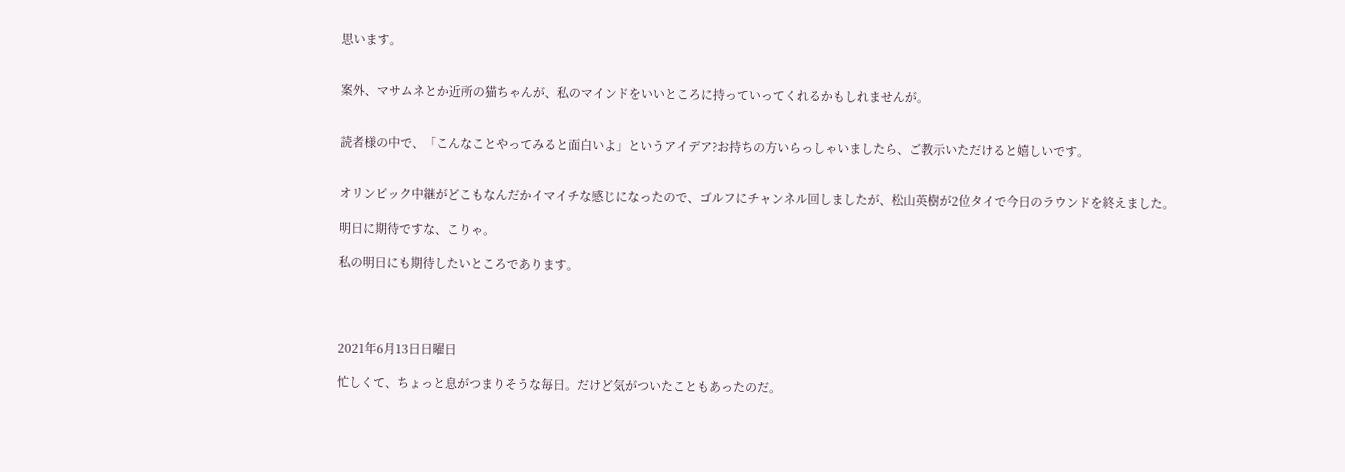思います。


案外、マサムネとか近所の猫ちゃんが、私のマインドをいいところに持っていってくれるかもしれませんが。


読者様の中で、「こんなことやってみると面白いよ」というアイデア?お持ちの方いらっしゃいましたら、ご教示いただけると嬉しいです。


オリンピック中継がどこもなんだかイマイチな感じになったので、ゴルフにチャンネル回しましたが、松山英樹が2位タイで今日のラウンドを終えました。

明日に期待ですな、こりゃ。

私の明日にも期待したいところであります。




2021年6月13日日曜日

忙しくて、ちょっと息がつまりそうな毎日。だけど気がついたこともあったのだ。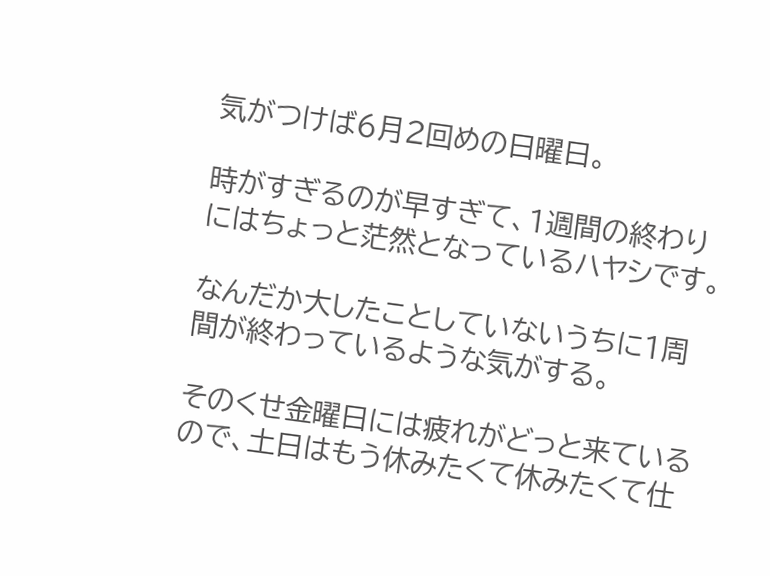気がつけば6月2回めの日曜日。

時がすぎるのが早すぎて、1週間の終わりにはちょっと茫然となっているハヤシです。

なんだか大したことしていないうちに1周間が終わっているような気がする。

そのくせ金曜日には疲れがどっと来ているので、土日はもう休みたくて休みたくて仕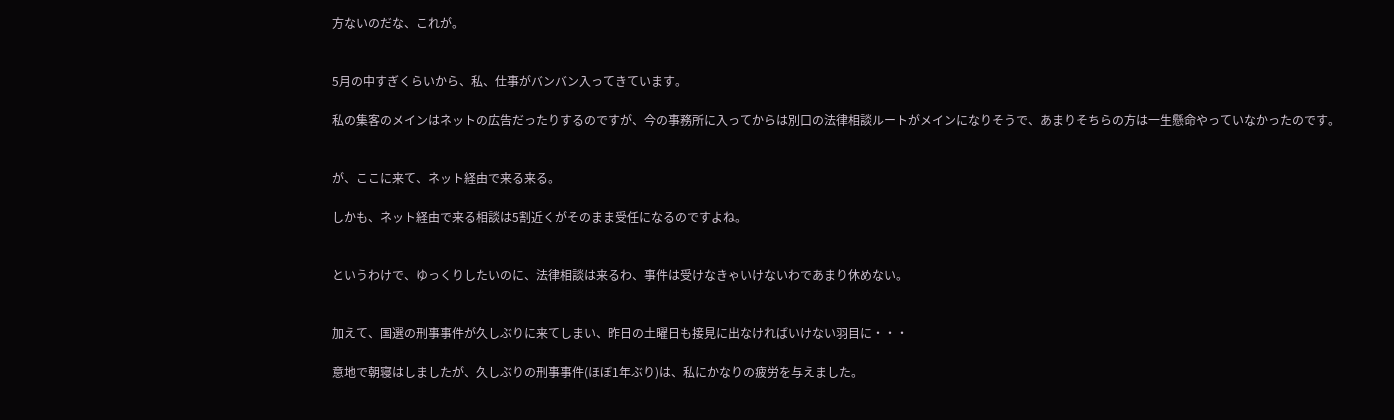方ないのだな、これが。


5月の中すぎくらいから、私、仕事がバンバン入ってきています。

私の集客のメインはネットの広告だったりするのですが、今の事務所に入ってからは別口の法律相談ルートがメインになりそうで、あまりそちらの方は一生懸命やっていなかったのです。


が、ここに来て、ネット経由で来る来る。

しかも、ネット経由で来る相談は5割近くがそのまま受任になるのですよね。


というわけで、ゆっくりしたいのに、法律相談は来るわ、事件は受けなきゃいけないわであまり休めない。


加えて、国選の刑事事件が久しぶりに来てしまい、昨日の土曜日も接見に出なければいけない羽目に・・・

意地で朝寝はしましたが、久しぶりの刑事事件(ほぼ1年ぶり)は、私にかなりの疲労を与えました。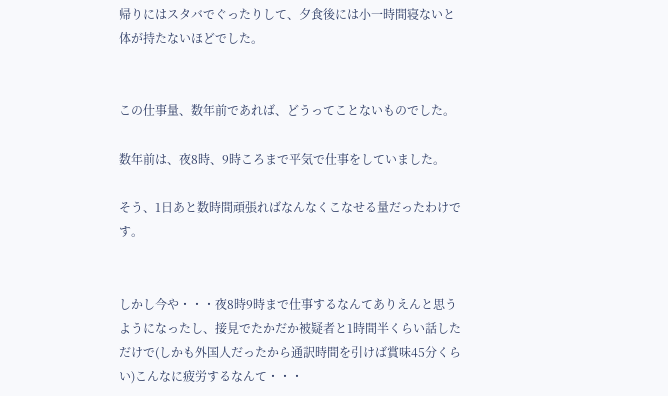帰りにはスタバでぐったりして、夕食後には小一時間寝ないと体が持たないほどでした。


この仕事量、数年前であれば、どうってことないものでした。

数年前は、夜8時、9時ころまで平気で仕事をしていました。

そう、1日あと数時間頑張ればなんなくこなせる量だったわけです。


しかし今や・・・夜8時9時まで仕事するなんてありえんと思うようになったし、接見でたかだか被疑者と1時間半くらい話しただけで(しかも外国人だったから通訳時間を引けば賞味45分くらい)こんなに疲労するなんて・・・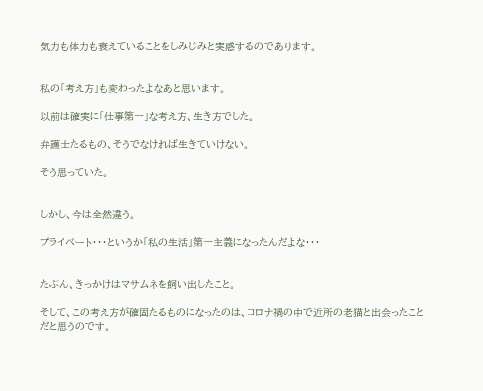気力も体力も衰えていることをしみじみと実感するのであります。


私の「考え方」も変わったよなあと思います。

以前は確実に「仕事第一」な考え方、生き方でした。

弁護士たるもの、そうでなければ生きていけない。

そう思っていた。


しかし、今は全然違う。

プライベート・・・というか「私の生活」第一主義になったんだよな・・・


たぶん、きっかけはマサムネを飼い出したこと。

そして、この考え方が確固たるものになったのは、コロナ禍の中で近所の老猫と出会ったことだと思うのです。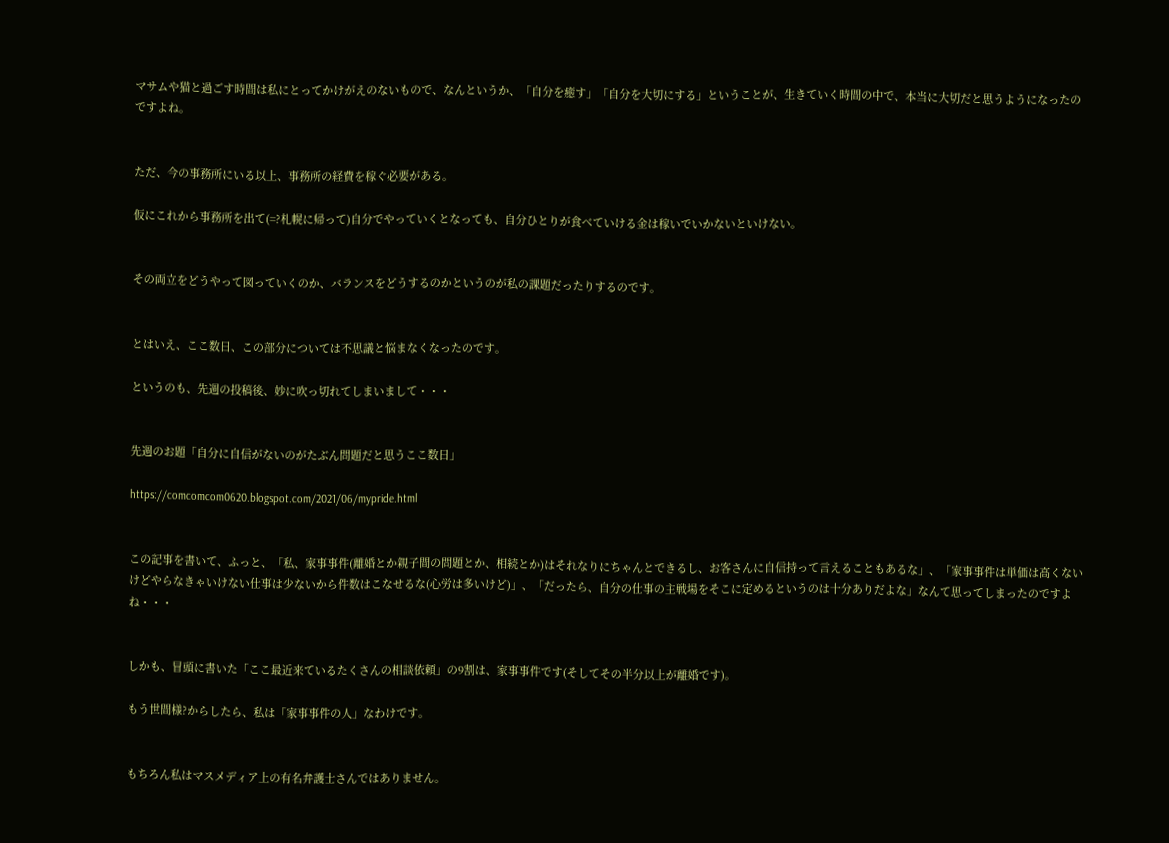マサムや猫と過ごす時間は私にとってかけがえのないもので、なんというか、「自分を癒す」「自分を大切にする」ということが、生きていく時間の中で、本当に大切だと思うようになったのですよね。


ただ、今の事務所にいる以上、事務所の経費を稼ぐ必要がある。

仮にこれから事務所を出て(=?札幌に帰って)自分でやっていくとなっても、自分ひとりが食べていける金は稼いでいかないといけない。


その両立をどうやって図っていくのか、バランスをどうするのかというのが私の課題だったりするのです。


とはいえ、ここ数日、この部分については不思議と悩まなくなったのです。

というのも、先週の投稿後、妙に吹っ切れてしまいまして・・・


先週のお題「自分に自信がないのがたぶん問題だと思うここ数日」

https://comcomcom0620.blogspot.com/2021/06/mypride.html


この記事を書いて、ふっと、「私、家事事件(離婚とか親子間の問題とか、相続とか)はそれなりにちゃんとできるし、お客さんに自信持って言えることもあるな」、「家事事件は単価は高くないけどやらなきゃいけない仕事は少ないから件数はこなせるな(心労は多いけど)」、「だったら、自分の仕事の主戦場をそこに定めるというのは十分ありだよな」なんて思ってしまったのですよね・・・


しかも、冒頭に書いた「ここ最近来ているたくさんの相談依頼」の9割は、家事事件です(そしてその半分以上が離婚です)。

もう世間様?からしたら、私は「家事事件の人」なわけです。


もちろん私はマスメディア上の有名弁護士さんではありません。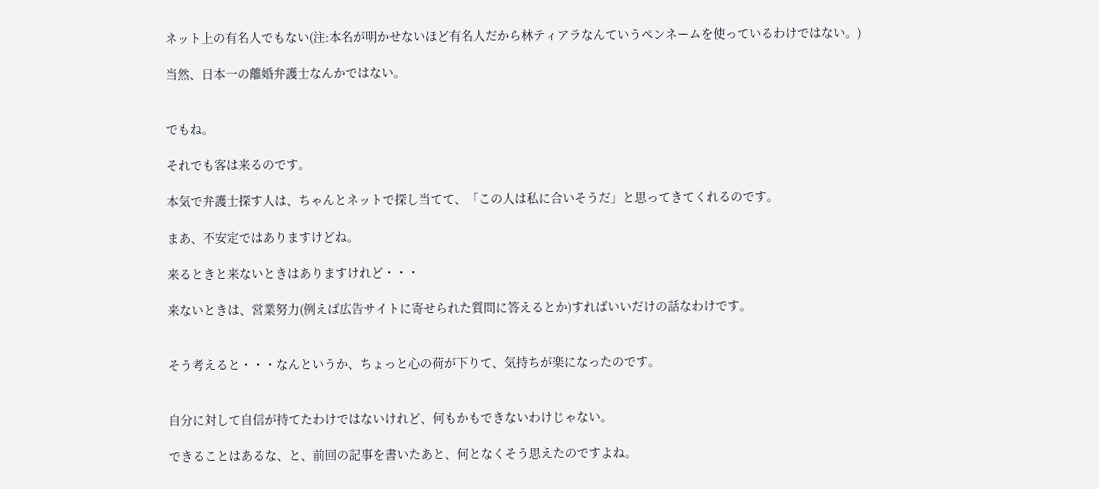ネット上の有名人でもない(注:本名が明かせないほど有名人だから林ティアラなんていうペンネームを使っているわけではない。)

当然、日本一の離婚弁護士なんかではない。


でもね。

それでも客は来るのです。

本気で弁護士探す人は、ちゃんとネットで探し当てて、「この人は私に合いそうだ」と思ってきてくれるのです。

まあ、不安定ではありますけどね。

来るときと来ないときはありますけれど・・・

来ないときは、営業努力(例えば広告サイトに寄せられた質問に答えるとか)すればいいだけの話なわけです。


そう考えると・・・なんというか、ちょっと心の荷が下りて、気持ちが楽になったのです。


自分に対して自信が持てたわけではないけれど、何もかもできないわけじゃない。

できることはあるな、と、前回の記事を書いたあと、何となくそう思えたのですよね。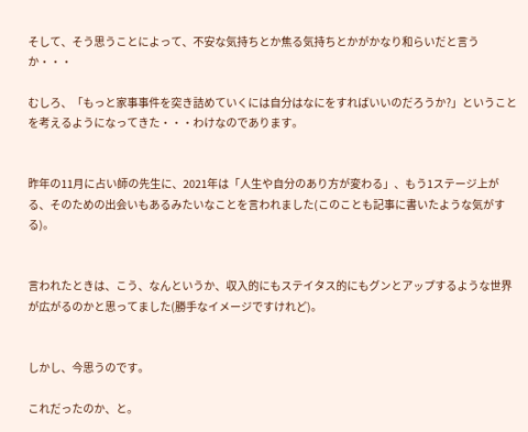そして、そう思うことによって、不安な気持ちとか焦る気持ちとかがかなり和らいだと言うか・・・

むしろ、「もっと家事事件を突き詰めていくには自分はなにをすればいいのだろうか?」ということを考えるようになってきた・・・わけなのであります。


昨年の11月に占い師の先生に、2021年は「人生や自分のあり方が変わる」、もう1ステージ上がる、そのための出会いもあるみたいなことを言われました(このことも記事に書いたような気がする)。


言われたときは、こう、なんというか、収入的にもステイタス的にもグンとアップするような世界が広がるのかと思ってました(勝手なイメージですけれど)。


しかし、今思うのです。

これだったのか、と。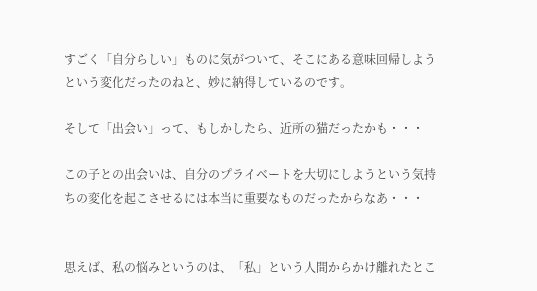すごく「自分らしい」ものに気がついて、そこにある意味回帰しようという変化だったのねと、妙に納得しているのです。

そして「出会い」って、もしかしたら、近所の猫だったかも・・・

この子との出会いは、自分のプライベートを大切にしようという気持ちの変化を起こさせるには本当に重要なものだったからなあ・・・


思えば、私の悩みというのは、「私」という人間からかけ離れたとこ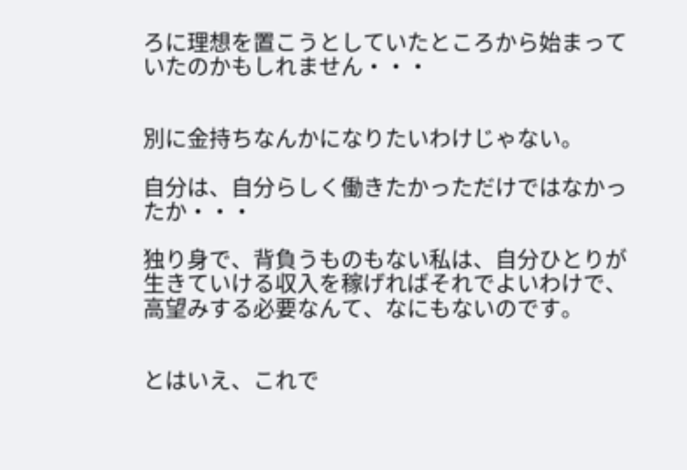ろに理想を置こうとしていたところから始まっていたのかもしれません・・・


別に金持ちなんかになりたいわけじゃない。

自分は、自分らしく働きたかっただけではなかったか・・・

独り身で、背負うものもない私は、自分ひとりが生きていける収入を稼げればそれでよいわけで、高望みする必要なんて、なにもないのです。


とはいえ、これで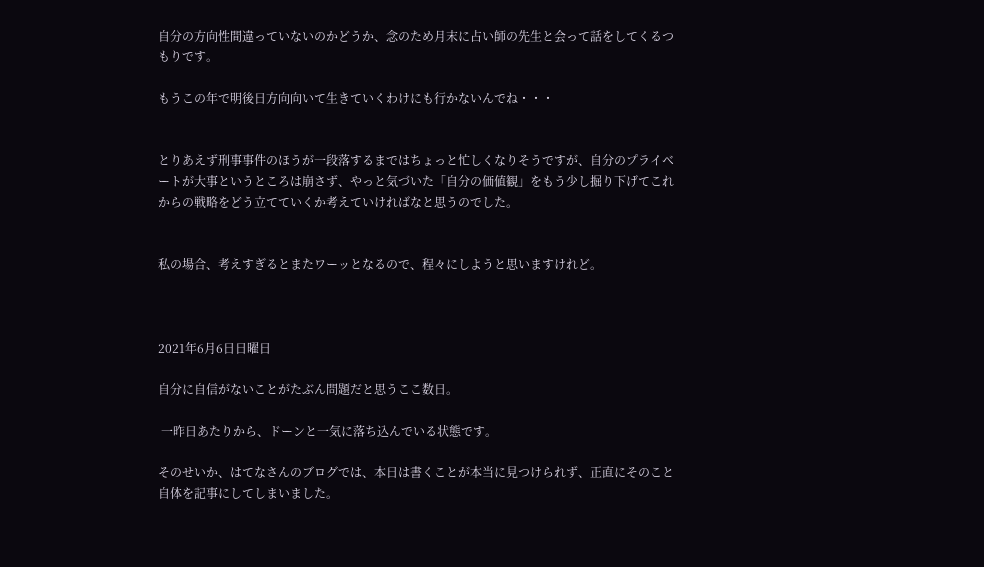自分の方向性間違っていないのかどうか、念のため月末に占い師の先生と会って話をしてくるつもりです。

もうこの年で明後日方向向いて生きていくわけにも行かないんでね・・・


とりあえず刑事事件のほうが一段落するまではちょっと忙しくなりそうですが、自分のプライベートが大事というところは崩さず、やっと気づいた「自分の価値観」をもう少し掘り下げてこれからの戦略をどう立てていくか考えていければなと思うのでした。


私の場合、考えすぎるとまたワーッとなるので、程々にしようと思いますけれど。



2021年6月6日日曜日

自分に自信がないことがたぶん問題だと思うここ数日。

 一昨日あたりから、ドーンと一気に落ち込んでいる状態です。

そのせいか、はてなさんのブログでは、本日は書くことが本当に見つけられず、正直にそのこと自体を記事にしてしまいました。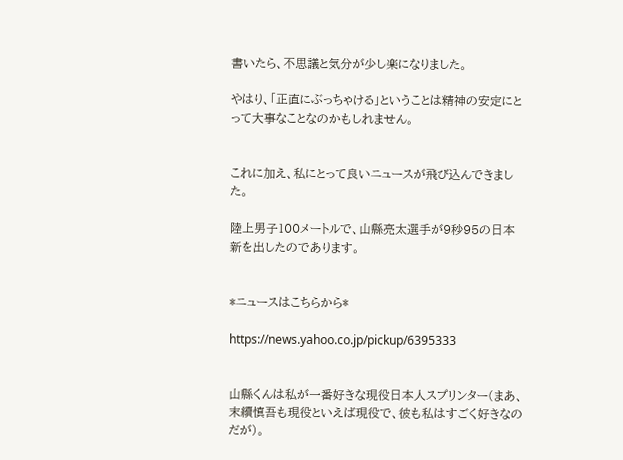書いたら、不思議と気分が少し楽になりました。

やはり、「正直にぶっちゃける」ということは精神の安定にとって大事なことなのかもしれません。


これに加え、私にとって良いニュースが飛び込んできました。

陸上男子100メートルで、山縣亮太選手が9秒95の日本新を出したのであります。


*ニュースはこちらから*

https://news.yahoo.co.jp/pickup/6395333


山縣くんは私が一番好きな現役日本人スプリンター(まあ、末續慎吾も現役といえば現役で、彼も私はすごく好きなのだが)。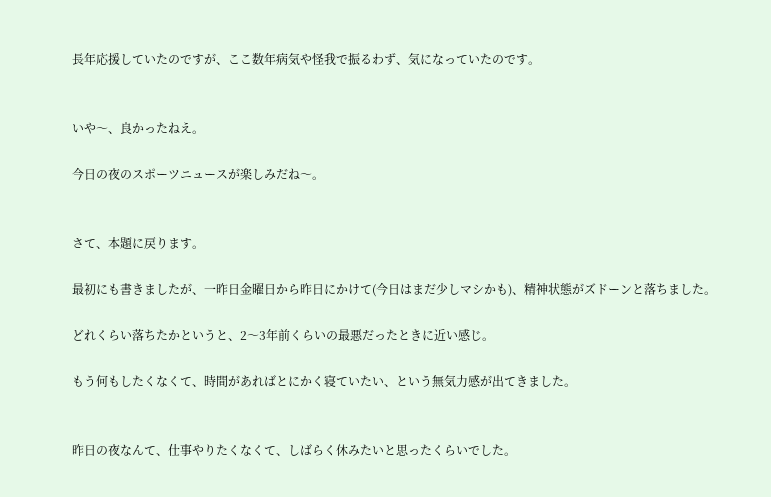長年応援していたのですが、ここ数年病気や怪我で振るわず、気になっていたのです。


いや〜、良かったねえ。

今日の夜のスポーツニュースが楽しみだね〜。


さて、本題に戻ります。

最初にも書きましたが、一昨日金曜日から昨日にかけて(今日はまだ少しマシかも)、精神状態がズドーンと落ちました。

どれくらい落ちたかというと、2〜3年前くらいの最悪だったときに近い感じ。

もう何もしたくなくて、時間があればとにかく寝ていたい、という無気力感が出てきました。


昨日の夜なんて、仕事やりたくなくて、しばらく休みたいと思ったくらいでした。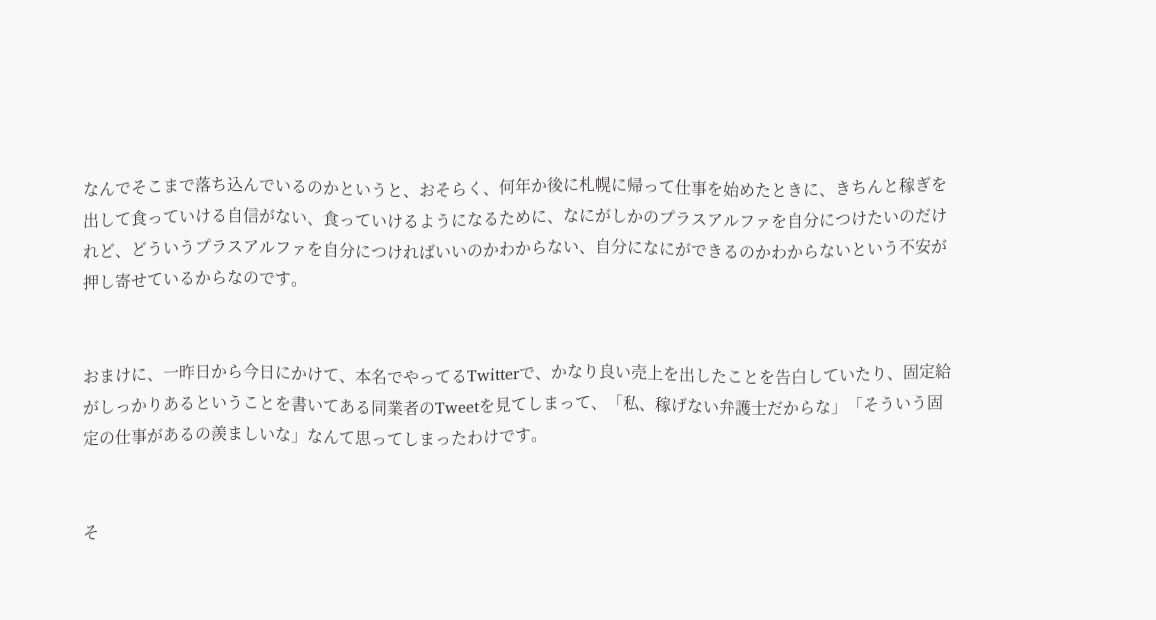なんでそこまで落ち込んでいるのかというと、おそらく、何年か後に札幌に帰って仕事を始めたときに、きちんと稼ぎを出して食っていける自信がない、食っていけるようになるために、なにがしかのプラスアルファを自分につけたいのだけれど、どういうプラスアルファを自分につければいいのかわからない、自分になにができるのかわからないという不安が押し寄せているからなのです。


おまけに、一昨日から今日にかけて、本名でやってるTwitterで、かなり良い売上を出したことを告白していたり、固定給がしっかりあるということを書いてある同業者のTweetを見てしまって、「私、稼げない弁護士だからな」「そういう固定の仕事があるの羨ましいな」なんて思ってしまったわけです。


そ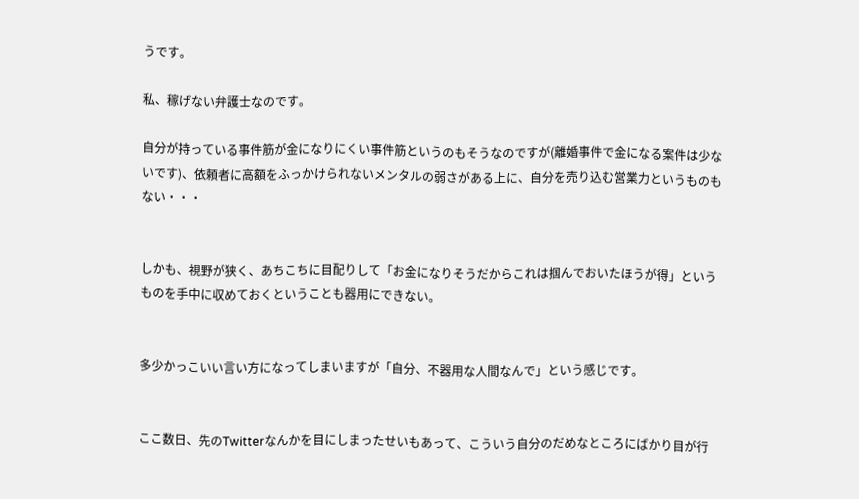うです。

私、稼げない弁護士なのです。

自分が持っている事件筋が金になりにくい事件筋というのもそうなのですが(離婚事件で金になる案件は少ないです)、依頼者に高額をふっかけられないメンタルの弱さがある上に、自分を売り込む営業力というものもない・・・


しかも、視野が狭く、あちこちに目配りして「お金になりそうだからこれは掴んでおいたほうが得」というものを手中に収めておくということも器用にできない。


多少かっこいい言い方になってしまいますが「自分、不器用な人間なんで」という感じです。


ここ数日、先のTwitterなんかを目にしまったせいもあって、こういう自分のだめなところにばかり目が行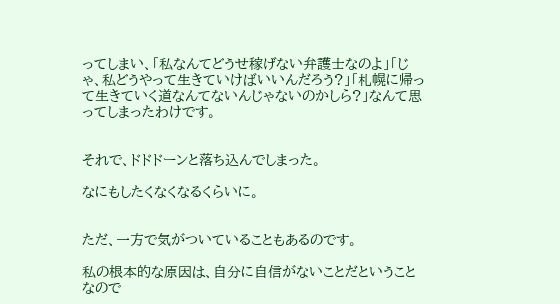ってしまい、「私なんてどうせ稼げない弁護士なのよ」「じゃ、私どうやって生きていけばいいんだろう?」「札幌に帰って生きていく道なんてないんじゃないのかしら?」なんて思ってしまったわけです。


それで、ドドドーンと落ち込んでしまった。

なにもしたくなくなるくらいに。


ただ、一方で気がついていることもあるのです。

私の根本的な原因は、自分に自信がないことだということなので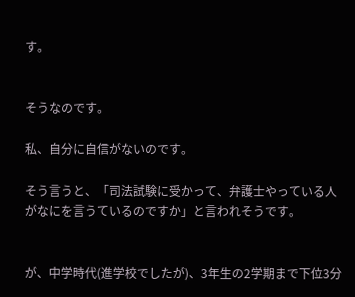す。


そうなのです。

私、自分に自信がないのです。

そう言うと、「司法試験に受かって、弁護士やっている人がなにを言うているのですか」と言われそうです。


が、中学時代(進学校でしたが)、3年生の2学期まで下位3分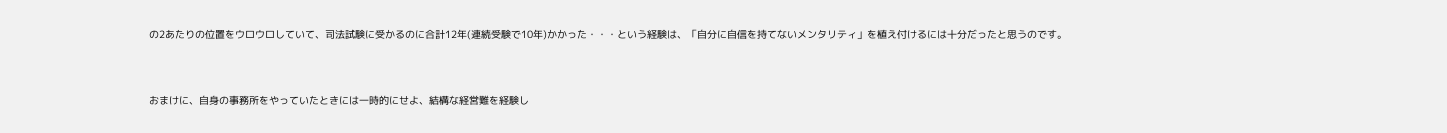の2あたりの位置をウロウロしていて、司法試験に受かるのに合計12年(連続受験で10年)かかった・・・という経験は、「自分に自信を持てないメンタリティ」を植え付けるには十分だったと思うのです。


おまけに、自身の事務所をやっていたときには一時的にせよ、結構な経営難を経験し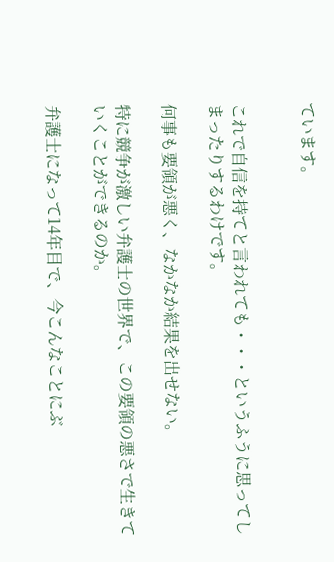ています。


これで自信を持てと言われても・・・というふうに思ってしまったりするわけです。

何事も要領が悪く、なかなか結果を出せない。

特に競争が激しい弁護士の世界で、この要領の悪さで生きていくことができるのか。

弁護士になって14年目で、今こんなことにぶ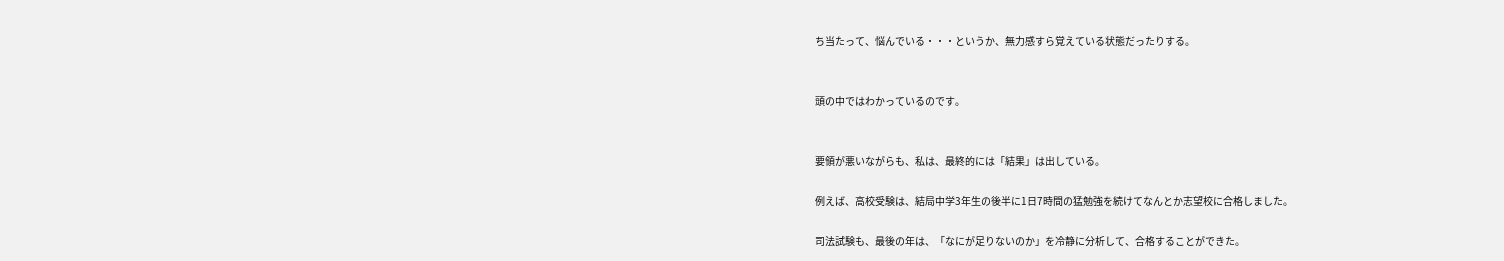ち当たって、悩んでいる・・・というか、無力感すら覚えている状態だったりする。


頭の中ではわかっているのです。


要領が悪いながらも、私は、最終的には「結果」は出している。

例えば、高校受験は、結局中学3年生の後半に1日7時間の猛勉強を続けてなんとか志望校に合格しました。

司法試験も、最後の年は、「なにが足りないのか」を冷静に分析して、合格することができた。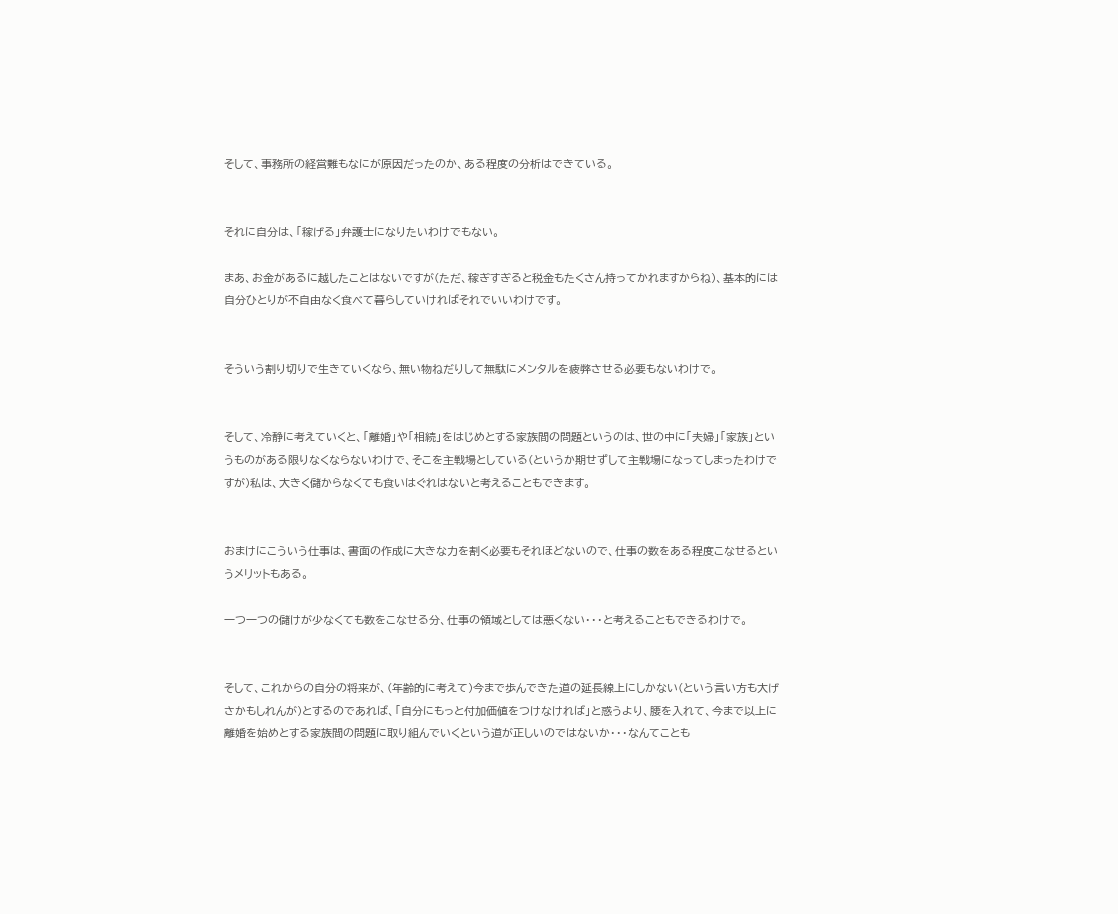そして、事務所の経営難もなにが原因だったのか、ある程度の分析はできている。


それに自分は、「稼げる」弁護士になりたいわけでもない。

まあ、お金があるに越したことはないですが(ただ、稼ぎすぎると税金もたくさん持ってかれますからね)、基本的には自分ひとりが不自由なく食べて暮らしていければそれでいいわけです。


そういう割り切りで生きていくなら、無い物ねだりして無駄にメンタルを疲弊させる必要もないわけで。


そして、冷静に考えていくと、「離婚」や「相続」をはじめとする家族間の問題というのは、世の中に「夫婦」「家族」というものがある限りなくならないわけで、そこを主戦場としている(というか期せずして主戦場になってしまったわけですが)私は、大きく儲からなくても食いはぐれはないと考えることもできます。


おまけにこういう仕事は、書面の作成に大きな力を割く必要もそれほどないので、仕事の数をある程度こなせるというメリットもある。

一つ一つの儲けが少なくても数をこなせる分、仕事の領域としては悪くない・・・と考えることもできるわけで。


そして、これからの自分の将来が、(年齢的に考えて)今まで歩んできた道の延長線上にしかない(という言い方も大げさかもしれんが)とするのであれば、「自分にもっと付加価値をつけなければ」と惑うより、腰を入れて、今まで以上に離婚を始めとする家族間の問題に取り組んでいくという道が正しいのではないか・・・なんてことも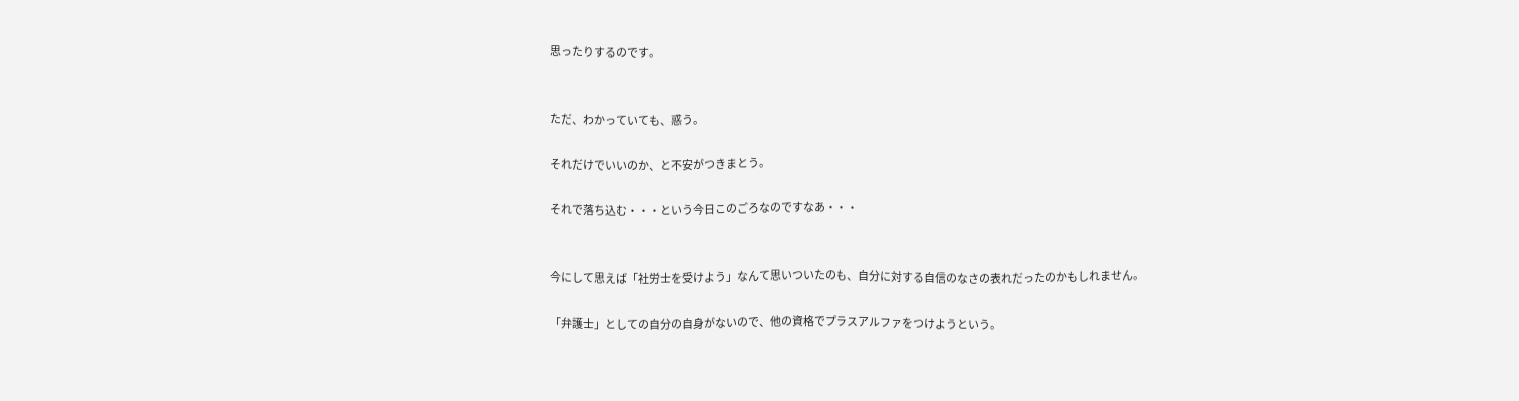思ったりするのです。


ただ、わかっていても、惑う。

それだけでいいのか、と不安がつきまとう。

それで落ち込む・・・という今日このごろなのですなあ・・・


今にして思えば「社労士を受けよう」なんて思いついたのも、自分に対する自信のなさの表れだったのかもしれません。

「弁護士」としての自分の自身がないので、他の資格でプラスアルファをつけようという。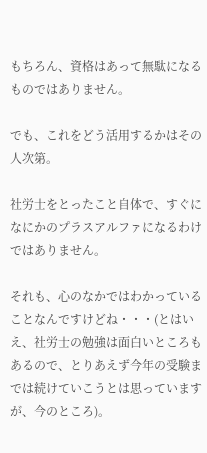もちろん、資格はあって無駄になるものではありません。

でも、これをどう活用するかはその人次第。

社労士をとったこと自体で、すぐになにかのプラスアルファになるわけではありません。

それも、心のなかではわかっていることなんですけどね・・・(とはいえ、社労士の勉強は面白いところもあるので、とりあえず今年の受験までは続けていこうとは思っていますが、今のところ)。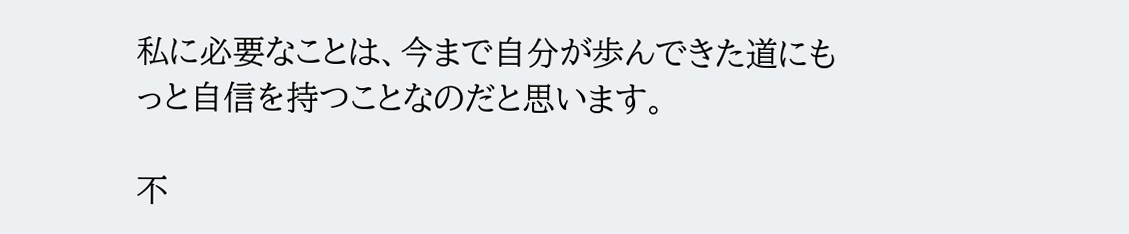私に必要なことは、今まで自分が歩んできた道にもっと自信を持つことなのだと思います。

不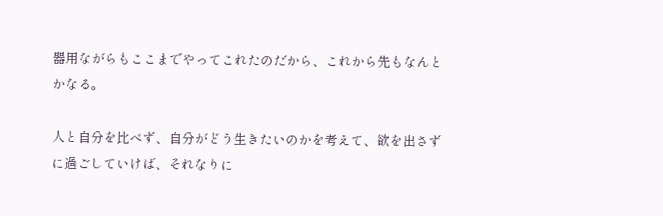器用ながらもここまでやってこれたのだから、これから先もなんとかなる。

人と自分を比べず、自分がどう生きたいのかを考えて、欲を出さずに過ごしていけば、それなりに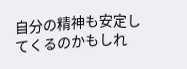自分の精神も安定してくるのかもしれ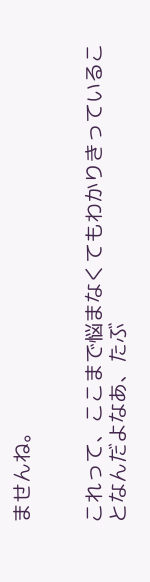ませんね。


これって、ここまで悩まなくてもわかりきっていることなんだよなあ、たぶ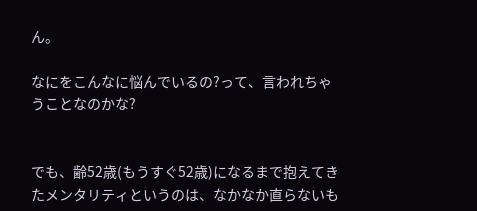ん。

なにをこんなに悩んでいるの?って、言われちゃうことなのかな?


でも、齢52歳(もうすぐ52歳)になるまで抱えてきたメンタリティというのは、なかなか直らないも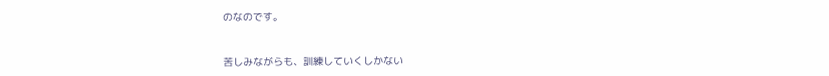のなのです。


苦しみながらも、訓練していくしかない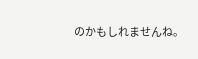のかもしれませんね。